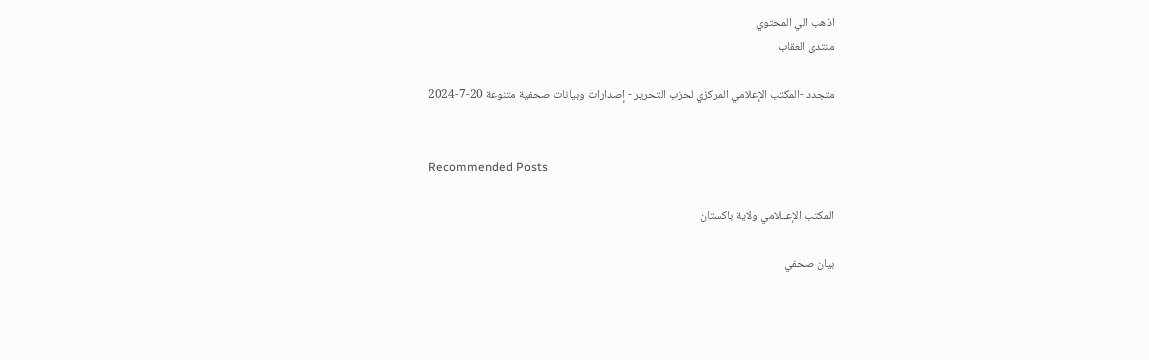اذهب الي المحتوي
منتدى العقاب

متجدد -المكتب الإعلامي المركزي لحزب التحرير - إصدارات وبيانات صحفية متنوعة 20-7-2024


Recommended Posts

المكتب الإعــلامي ولاية باكستان

بيان صحفي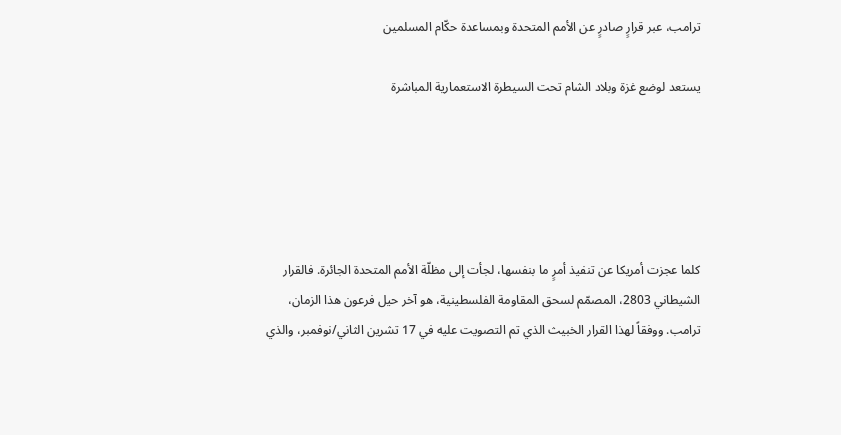ترامب، عبر قرارٍ صادرٍ عن الأمم المتحدة وبمساعدة حكّام المسلمين

يستعد لوضع غزة وبلاد الشام تحت السيطرة الاستعمارية المباشرة





كلما عجزت أمريكا عن تنفيذ أمرٍ ما بنفسها، لجأت إلى مظلّة الأمم المتحدة الجائرة. فالقرار الشيطاني 2803، المصمّم لسحق المقاومة الفلسطينية، هو آخر حيل فرعون هذا الزمان، ترامب. ووفقاً لهذا القرار الخبيث الذي تم التصويت عليه في 17 تشرين الثاني/نوفمبر، والذي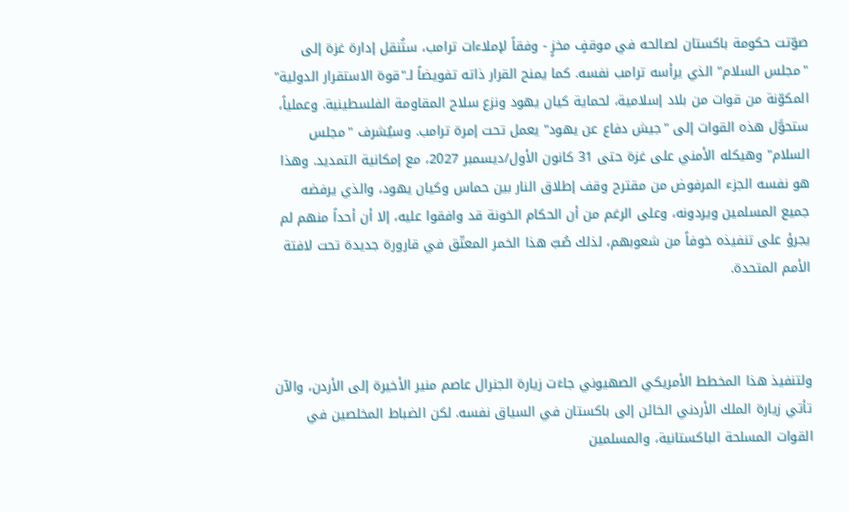صوّتت حكومة باكستان لصالحه في موقفٍ مخزٍ - وفقاً لإملاءات ترامب، ستُنقل إدارة غزة إلى "مجلس السلام" الذي يرأسه ترامب نفسه. كما يمنح القرار ذاته تفويضاً لـ"قوة الاستقرار الدولية" المكوّنة من قوات من بلاد إسلامية، لحماية كيان يهود ونزع سلاح المقاومة الفلسطينية. وعملياً، ستحوَّل هذه القوات إلى "جيش دفاع عن يهود" يعمل تحت إمرة ترامب. وسيُشرف "مجلس السلام" وهيكله الأمني على غزة حتى 31 كانون الأول/ديسمبر 2027، مع إمكانية التمديد. وهذا هو نفسه الجزء المرفوض من مقترح وقف إطلاق النار بين حماس وكيان يهود، والذي يرفضه جميع المسلمين ويردونه، وعلى الرغم من أن الحكام الخونة قد وافقوا عليه، إلا أن أحداً منهم لم يجرؤ على تنفيذه خوفاً من شعوبهم، لذلك صُبّ هذا الخمر المعتّق في قارورة جديدة تحت لافتة الأمم المتحدة.



ولتنفيذ هذا المخطط الأمريكي الصهيوني جاءَت زيارة الجنرال عاصم منير الأخيرة إلى الأردن، والآن تأتي زيارة الملك الأردني الخائن إلى باكستان في السياق نفسه. لكن الضباط المخلصين في القوات المسلحة الباكستانية، والمسلمين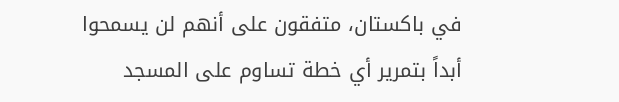في باكستان، متفقون على أنهم لن يسمحوا أبداً بتمرير أي خطة تساوم على المسجد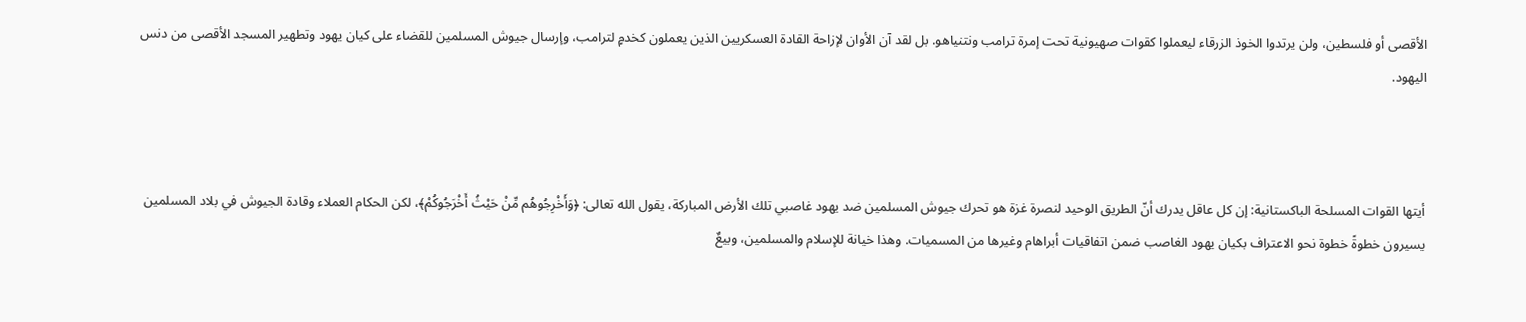الأقصى أو فلسطين، ولن يرتدوا الخوذ الزرقاء ليعملوا كقوات صهيونية تحت إمرة ترامب ونتنياهو. بل لقد آن الأوان لإزاحة القادة العسكريين الذين يعملون كخدمٍ لترامب، وإرسال جيوش المسلمين للقضاء على كيان يهود وتطهير المسجد الأقصى من دنس اليهود.



أيتها القوات المسلحة الباكستانية: إن كل عاقل يدرك أنّ الطريق الوحيد لنصرة غزة هو تحرك جيوش المسلمين ضد يهود غاصبي تلك الأرض المباركة، يقول الله تعالى: ﴿وَأَخْرِجُوهُم مِّنْ حَيْثُ أَخْرَجُوكُمْ﴾، لكن الحكام العملاء وقادة الجيوش في بلاد المسلمين يسيرون خطوةً خطوة نحو الاعتراف بكيان يهود الغاصب ضمن اتفاقيات أبراهام وغيرها من المسميات. وهذا خيانة للإسلام والمسلمين، وبيعٌ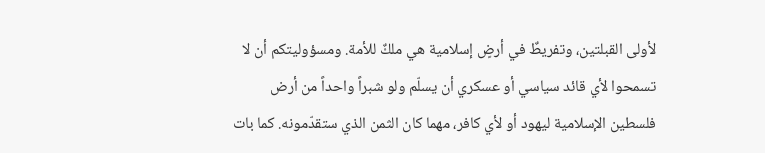لأولى القبلتين، وتفريطٌ في أرضٍ إسلامية هي ملكٌ للأمة. ومسؤوليتكم أن لا تسمحوا لأي قائد سياسي أو عسكري أن يسلّم ولو شبراً واحداً من أرض فلسطين الإسلامية ليهود أو لأي كافر، مهما كان الثمن الذي ستقدّمونه. كما بات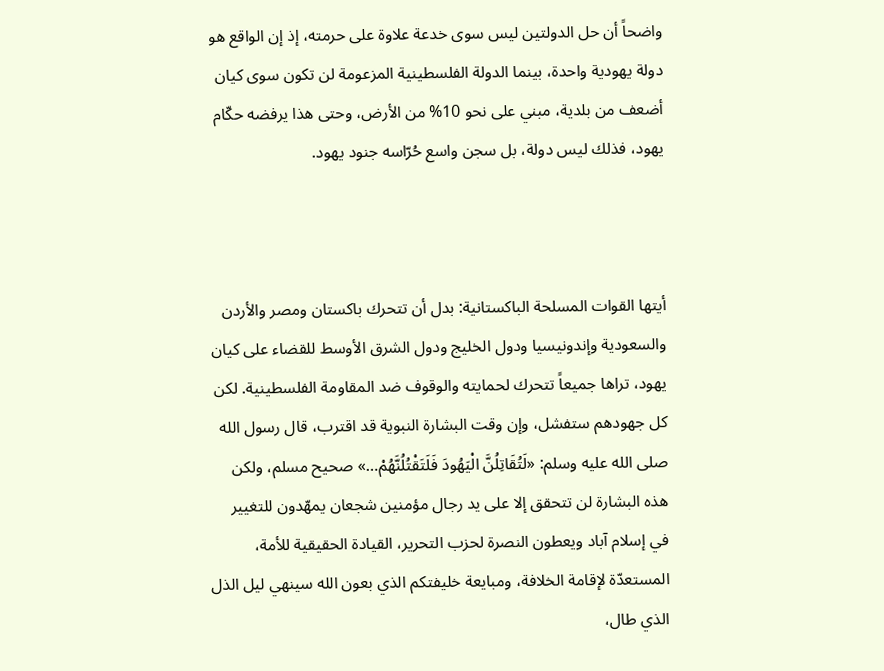واضحاً أن حل الدولتين ليس سوى خدعة علاوة على حرمته، إذ إن الواقع هو دولة يهودية واحدة، بينما الدولة الفلسطينية المزعومة لن تكون سوى كيان أضعف من بلدية، مبني على نحو 10% من الأرض، وحتى هذا يرفضه حكّام يهود، فذلك ليس دولة، بل سجن واسع حُرّاسه جنود يهود.



أيتها القوات المسلحة الباكستانية: بدل أن تتحرك باكستان ومصر والأردن والسعودية وإندونيسيا ودول الخليج ودول الشرق الأوسط للقضاء على كيان يهود، تراها جميعاً تتحرك لحمايته والوقوف ضد المقاومة الفلسطينية. لكن كل جهودهم ستفشل، وإن وقت البشارة النبوية قد اقترب، قال رسول الله صلى الله عليه وسلم: «لَتُقَاتِلُنَّ الْيَهُودَ فَلَتَقْتُلُنَّهُمْ…» صحيح مسلم، ولكن هذه البشارة لن تتحقق إلا على يد رجال مؤمنين شجعان يمهّدون للتغيير في إسلام آباد ويعطون النصرة لحزب التحرير، القيادة الحقيقية للأمة، المستعدّة لإقامة الخلافة، ومبايعة خليفتكم الذي بعون الله سينهي ليل الذل الذي طال،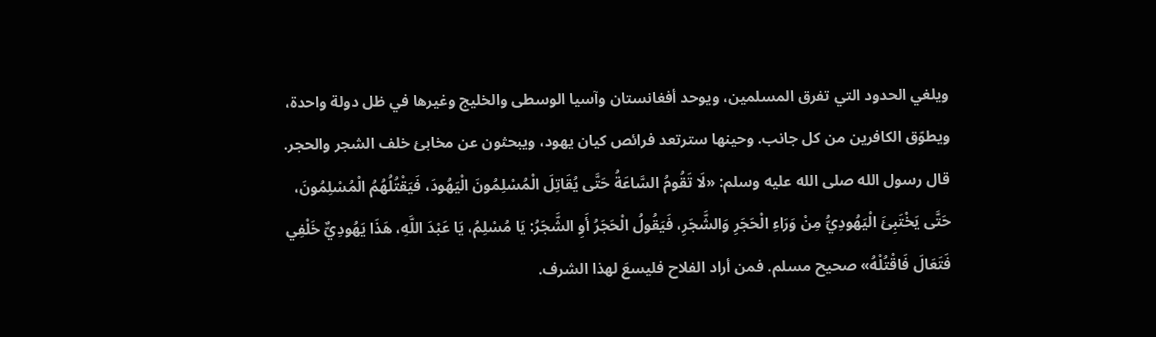ويلغي الحدود التي تفرق المسلمين، ويوحد أفغانستان وآسيا الوسطى والخليج وغيرها في ظل دولة واحدة، ويطوّق الكافرين من كل جانب. وحينها سترتعد فرائص كيان يهود، ويبحثون عن مخابئ خلف الشجر والحجر. قال رسول الله صلى الله عليه وسلم: «لَا تَقُومُ السَّاعَةُ حَتَّى يُقَاتِلَ الْمُسْلِمُونَ الْيَهُودَ، فَيَقْتُلُهُمُ الْمُسْلِمُونَ، حَتَّى يَخْتَبِئَ الْيَهُودِيُّ مِنْ وَرَاءِ الْحَجَرِ وَالشَّجَرِ، فَيَقُولُ الْحَجَرُ أَوِ الشَّجَرُ: يَا مُسْلِمُ، يَا عَبْدَ اللَّهِ، هَذَا يَهُودِيٌّ خَلْفِي فَتَعَالَ فَاقْتُلْهُ» صحيح مسلم. فمن أراد الفلاح فليسعَ لهذا الشرف.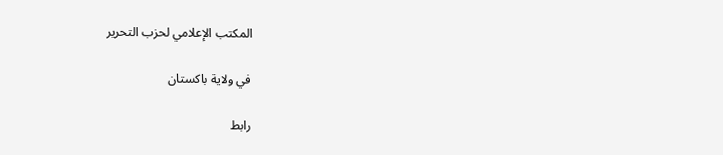المكتب الإعلامي لحزب التحرير

في ولاية باكستان

رابط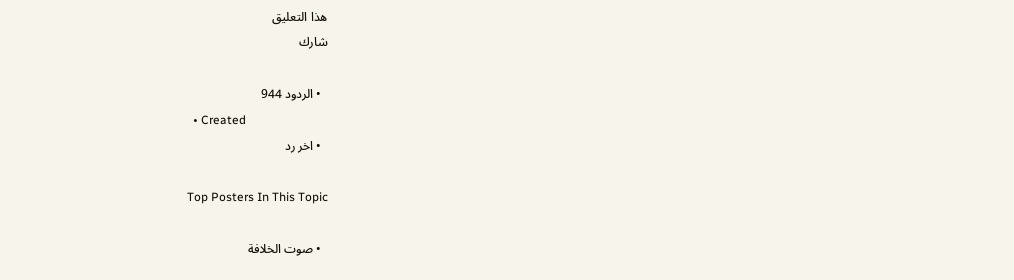هذا التعليق
شارك

  • الردود 944
  • Created
  • اخر رد

Top Posters In This Topic

  • صوت الخلافة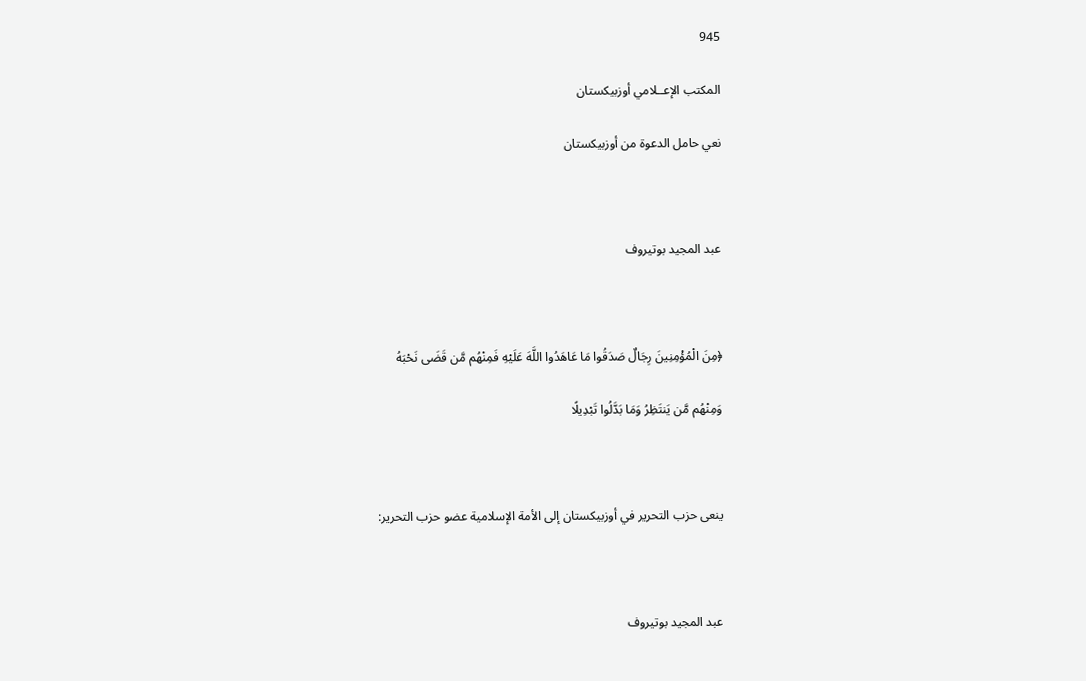945

المكتب الإعــلامي أوزبيكستان

نعي حامل الدعوة من أوزبيكستان



عبد المجيد بوتيروف



﴿مِنَ الْمُؤْمِنِينَ رِجَالٌ صَدَقُوا مَا عَاهَدُوا اللَّهَ عَلَيْهِ فَمِنْهُم مَّن قَضَى نَحْبَهُ

وَمِنْهُم مَّن يَنتَظِرُ وَمَا بَدَّلُوا تَبْدِيلًا



ينعى حزب التحرير في أوزبيكستان إلى الأمة الإسلامية عضو حزب التحرير:



عبد المجيد بوتيروف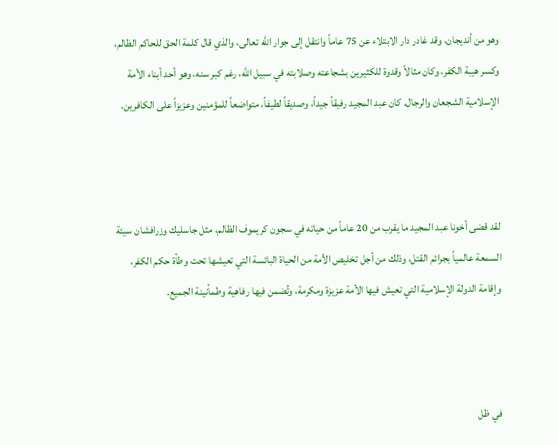وهو من أنديجان، وقد غادر دار الابتلاء عن 75 عاماً وانتقل إلى جوار الله تعالى، والذي قال كلمة الحق للحاكم الظالم، وكسر هيبة الكفر، وكان مثالاً وقدوة للكثيرين بشجاعته وصلابته في سبيل الله، رغم كبر سنه، وهو أحد أبناء الأمة الإسلامية الشجعان والرجال. كان عبد المجيد رفيقاً جيداً، وصديقاً لطيفاً، متواضعاً للمؤمنين وعزيزاً على الكافرين.



لقد قضى أخونا عبد المجيد ما يقرب من 20 عاماً من حياته في سجون كريموف الظالم، مثل جاسليك وزرافشان سيئة السمعة عالمياً بجرائم القتل، وذلك من أجل تخليص الأمة من الحياة البائسة التي تعيشها تحت وطأة حكم الكفر، وإقامة الدولة الإسلامية التي تعيش فيها الأمة عزيزة ومكرمة، وتُضمن فيها رفاهية وطمأنينة الجميع.



في ظل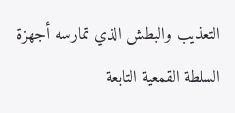التعذيب والبطش الذي تمارسه أجهزة السلطة القمعية التابعة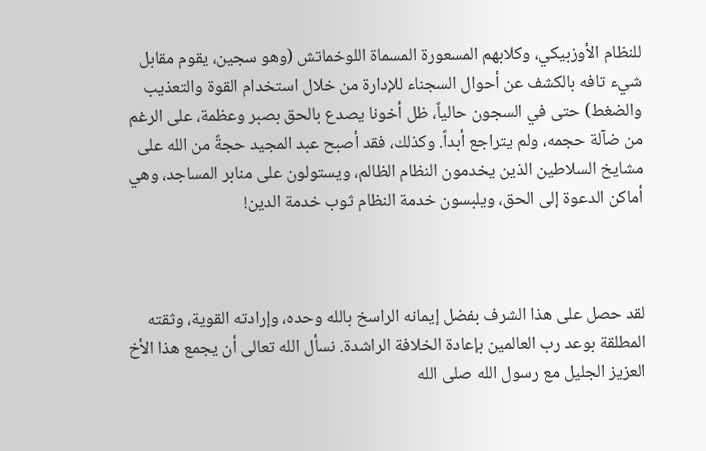للنظام الأوزبيكي، وكلابهم المسعورة المسماة اللوخماتش (وهو سجين، يقوم مقابل شيء تافه بالكشف عن أحوال السجناء للإدارة من خلال استخدام القوة والتعذيب والضغط) حتى في السجون حالياً، ظل أخونا يصدع بالحق بصبر وعظمة، على الرغم من ضآلة حجمه، ولم يتراجع أبداً. وكذلك، فقد أصبح عبد المجيد حجةً من الله على مشايخ السلاطين الذين يخدمون النظام الظالم، ويستولون على منابر المساجد، وهي أماكن الدعوة إلى الحق، ويلبسون خدمة النظام ثوب خدمة الدين!



لقد حصل على هذا الشرف بفضل إيمانه الراسخ بالله وحده، وإرادته القوية، وثقته المطلقة بوعد رب العالمين بإعادة الخلافة الراشدة. نسأل الله تعالى أن يجمع هذا الأخ العزيز الجليل مع رسول الله صلى الله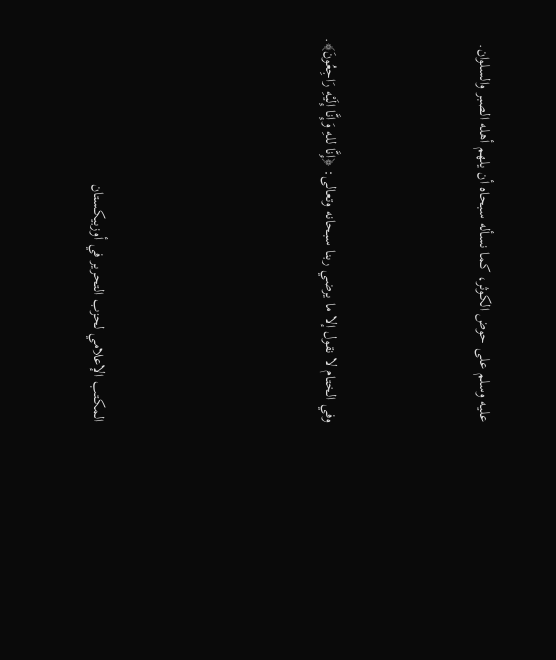عليه وسلم على حوض الكوثر، كما نسأله سبحاه أن يلهم أهله الصبر والسلوان.



وفي الختام لا نقول إلا ما يرضي ربنا سبحانه وتعالى: ﴿إِنَّا للهِ وَإِنَّا إِلَيْهِ رَاجِعُونَ﴾.





المكتب الإعلامي لحزب التحرير في أوزبيكستان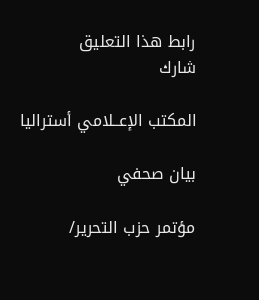رابط هذا التعليق
شارك

المكتب الإعــلامي أستراليا

بيان صحفي

مؤتمر حزب التحرير/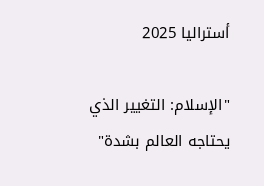أستراليا 2025

"الإسلام: التغيير الذي يحتاجه العالم بشدة"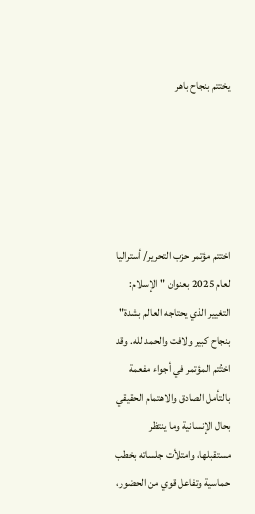يختتم بنجاح باهر





اختتم مؤتمر حزب التحرير/ أستراليا لعام 2025 بعنوان "الإسلام: التغيير الذي يحتاجه العالم بشدة" بنجاح كبير ولافت والحمد لله. وقد اختُتم المؤتمر في أجواء مفعمة بالتأمل الصادق والاهتمام الحقيقي بحال الإنسانية وما ينتظر مستقبلها، وامتلأت جلساته بخطب حماسية وتفاعل قوي من الحضور،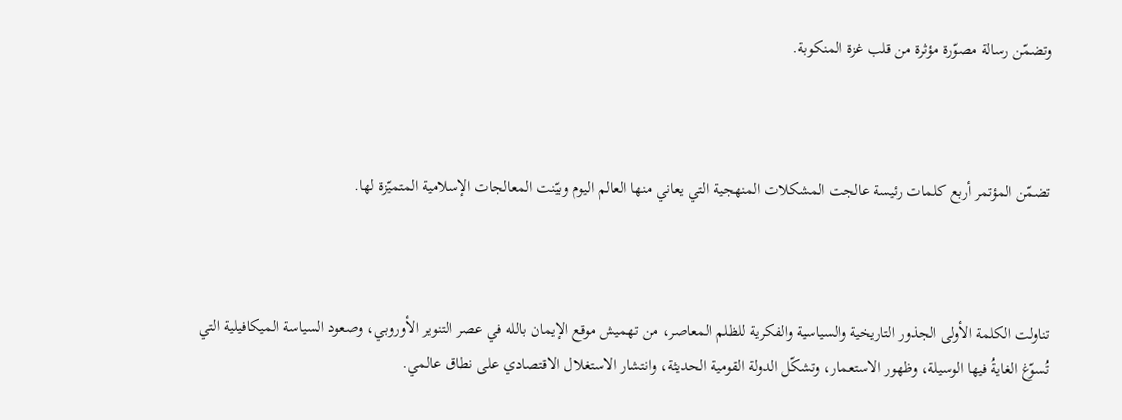وتضمّن رسالة مصوّرة مؤثرة من قلب غزة المنكوبة.



تضمّن المؤتمر أربع كلمات رئيسة عالجت المشكلات المنهجية التي يعاني منها العالم اليوم وبيّنت المعالجات الإسلامية المتميّزة لها.



تناولت الكلمة الأولى الجذور التاريخية والسياسية والفكرية للظلم المعاصر، من تهميش موقع الإيمان بالله في عصر التنوير الأوروبي، وصعود السياسة الميكافيلية التي تُسوّغ الغايةُ فيها الوسيلة، وظهور الاستعمار، وتشكّل الدولة القومية الحديثة، وانتشار الاستغلال الاقتصادي على نطاق عالمي.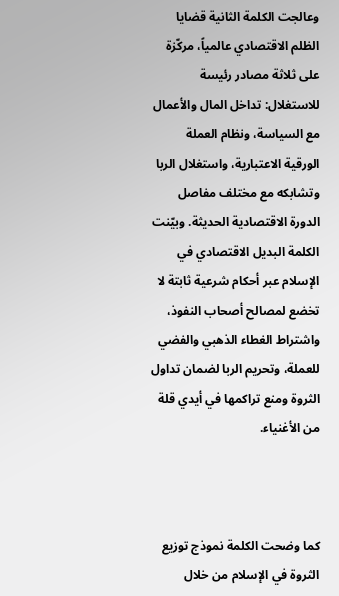وعالجت الكلمة الثانية قضايا الظلم الاقتصادي عالمياً، مركّزة على ثلاثة مصادر رئيسة للاستغلال: تداخل المال والأعمال مع السياسة، ونظام العملة الورقية الاعتبارية، واستغلال الربا وتشابكه مع مختلف مفاصل الدورة الاقتصادية الحديثة. وبيّنت الكلمة البديل الاقتصادي في الإسلام عبر أحكام شرعية ثابتة لا تخضع لمصالح أصحاب النفوذ، واشتراط الغطاء الذهبي والفضي للعملة، وتحريم الربا لضمان تداول الثروة ومنع تراكمها في أيدي قلة من الأغنياء.



كما وضحت الكلمة نموذج توزيع الثروة في الإسلام من خلال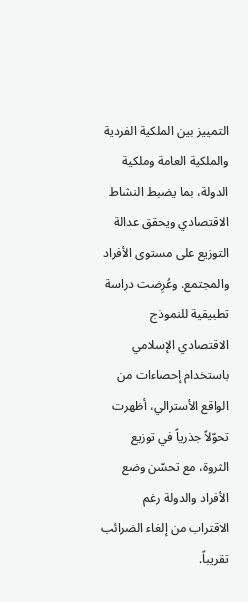التمييز بين الملكية الفردية والملكية العامة وملكية الدولة، بما يضبط النشاط الاقتصادي ويحقق عدالة التوزيع على مستوى الأفراد والمجتمع. وعُرِضت دراسة تطبيقية للنموذج الاقتصادي الإسلامي باستخدام إحصاءات من الواقع الأسترالي، أظهرت تحوّلاً جذرياً في توزيع الثروة، مع تحسّن وضع الأفراد والدولة رغم الاقتراب من إلغاء الضرائب تقريباً.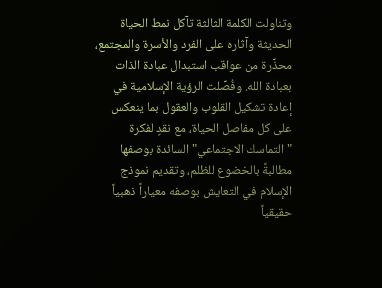وتناولت الكلمة الثالثة تآكل نمط الحياة الحديثة وآثاره على الفرد والأسرة والمجتمع، محذِّرة من عواقب استبدال عبادة الذات بعبادة الله. وفُصِّلت الرؤية الإسلامية في إعادة تشكيل القلوب والعقول بما ينعكس على كل مفاصل الحياة، مع نقدٍ لفكرة "التماسك الاجتماعي" السائدة بوصفها مطالبةً بالخضوع للظلم، وتقديم نموذج الإسلام في التعايش بوصفه معياراً ذهبياً حقيقياً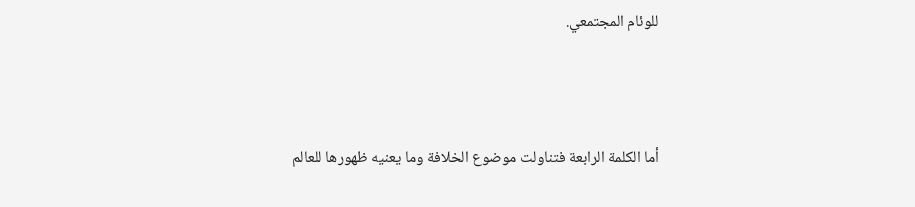للوئام المجتمعي.



أما الكلمة الرابعة فتناولت موضوع الخلافة وما يعنيه ظهورها للعالم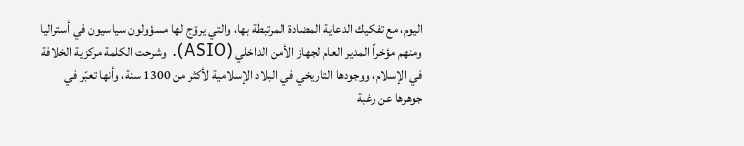اليوم، مع تفكيك الدعاية المضادة المرتبطة بها، والتي يروّج لها مسؤولون سياسيون في أستراليا ومنهم مؤخراً المدير العام لجهاز الأمن الداخلي (ASIO). وشرحت الكلمة مركزية الخلافة في الإسلام، ووجودها التاريخي في البلاد الإسلامية لأكثر من 1300 سنة، وأنها تعبّر في جوهرها عن رغبة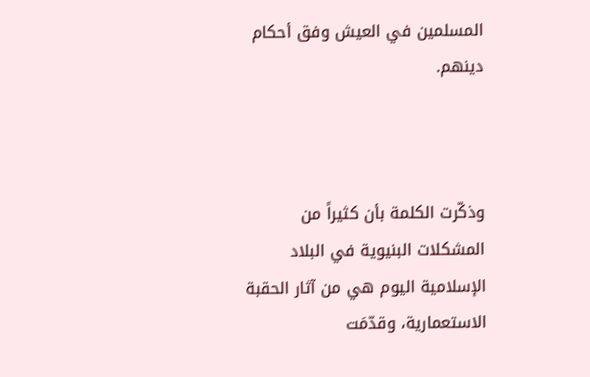المسلمين في العيش وفق أحكام دينهم.



وذكّرت الكلمة بأن كثيراً من المشكلات البنيوية في البلاد الإسلامية اليوم هي من آثار الحقبة الاستعمارية، وقدّمَت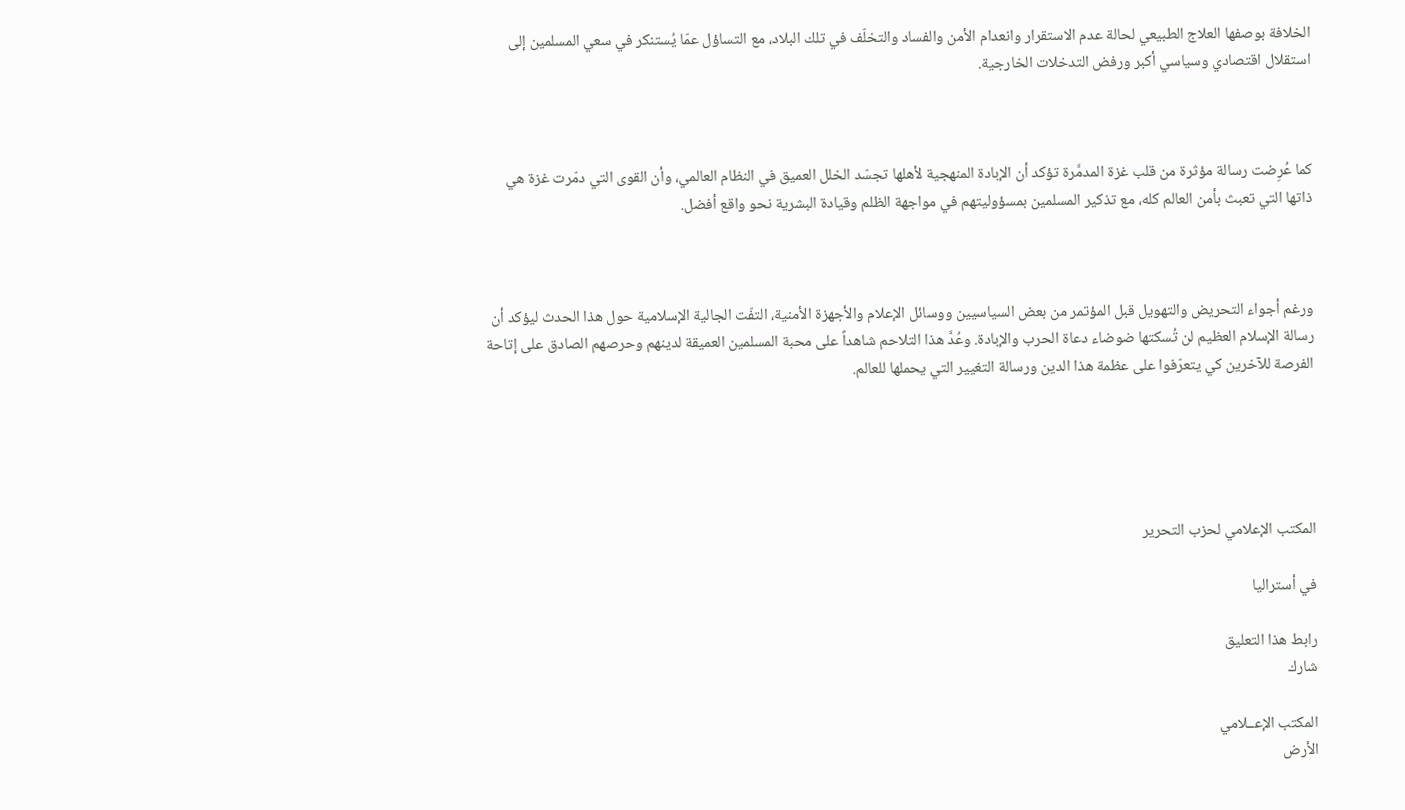الخلافة بوصفها العلاج الطبيعي لحالة عدم الاستقرار وانعدام الأمن والفساد والتخلّف في تلك البلاد، مع التساؤل عمّا يُستنكر في سعي المسلمين إلى استقلال اقتصادي وسياسي أكبر ورفض التدخلات الخارجية.



كما عُرِضت رسالة مؤثرة من قلب غزة المدمَّرة تؤكد أن الإبادة المنهجية لأهلها تجسّد الخلل العميق في النظام العالمي، وأن القوى التي دمّرت غزة هي ذاتها التي تعبث بأمن العالم كله، مع تذكير المسلمين بمسؤوليتهم في مواجهة الظلم وقيادة البشرية نحو واقع أفضل.



ورغم أجواء التحريض والتهويل قبل المؤتمر من بعض السياسيين ووسائل الإعلام والأجهزة الأمنية، التفّت الجالية الإسلامية حول هذا الحدث ليؤكد أن رسالة الإسلام العظيم لن تُسكتها ضوضاء دعاة الحرب والإبادة. وعُدَّ هذا التلاحم شاهداً على محبة المسلمين العميقة لدينهم وحرصهم الصادق على إتاحة الفرصة للآخرين كي يتعرّفوا على عظمة هذا الدين ورسالة التغيير التي يحملها للعالم.





المكتب الإعلامي لحزب التحرير

في أستراليا

رابط هذا التعليق
شارك

المكتب الإعــلامي
الأرض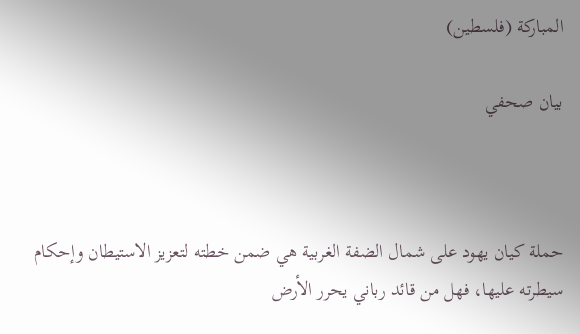المباركة (فلسطين)

بيان صحفي



حملة كيان يهود على شمال الضفة الغربية هي ضمن خطته لتعزيز الاستيطان وإحكام سيطرته عليها، فهل من قائد رباني يحرر الأرض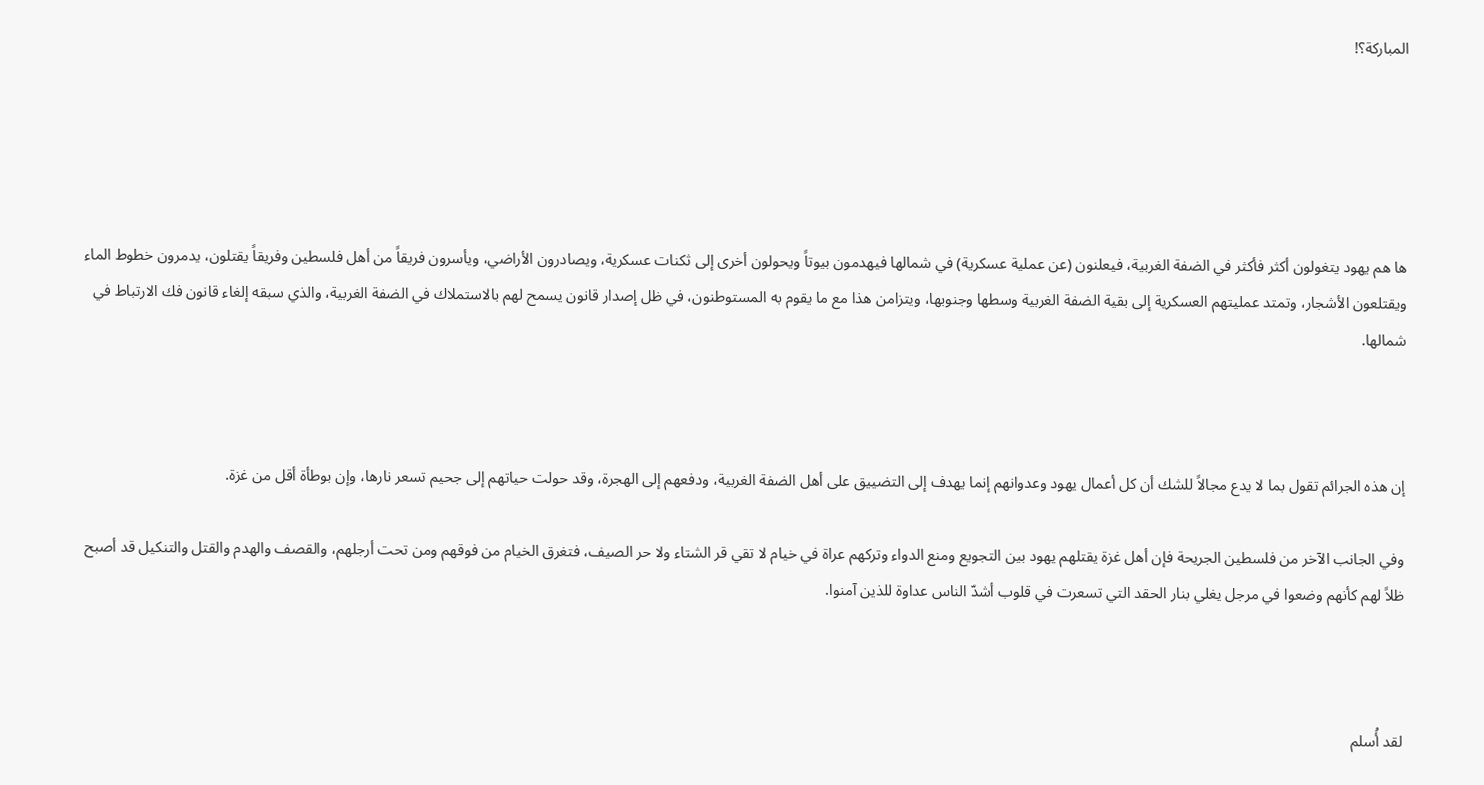المباركة؟!





ها هم يهود يتغولون أكثر فأكثر في الضفة الغربية، فيعلنون (عن عملية عسكرية) في شمالها فيهدمون بيوتاً ويحولون أخرى إلى ثكنات عسكرية، ويصادرون الأراضي، ويأسرون فريقاً من أهل فلسطين وفريقاً يقتلون، يدمرون خطوط الماء ويقتلعون الأشجار، وتمتد عمليتهم العسكرية إلى بقية الضفة الغربية وسطها وجنوبها، ويتزامن هذا مع ما يقوم به المستوطنون، في ظل إصدار قانون يسمح لهم بالاستملاك في الضفة الغربية، والذي سبقه إلغاء قانون فك الارتباط في شمالها.



إن هذه الجرائم تقول بما لا يدع مجالاً للشك أن كل أعمال يهود وعدوانهم إنما يهدف إلى التضييق على أهل الضفة الغربية، ودفعهم إلى الهجرة، وقد حولت حياتهم إلى جحيم تسعر نارها، وإن بوطأة أقل من غزة.

وفي الجانب الآخر من فلسطين الجريحة فإن أهل غزة يقتلهم يهود بين التجويع ومنع الدواء وتركهم عراة في خيام لا تقي قر الشتاء ولا حر الصيف، فتغرق الخيام من فوقهم ومن تحت أرجلهم، والقصف والهدم والقتل والتنكيل قد أصبح ظلاً لهم كأنهم وضعوا في مرجل يغلي بنار الحقد التي تسعرت في قلوب أشدّ الناس عداوة للذين آمنوا.



لقد أُسلم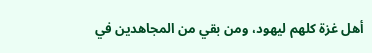أهل غزة كلهم ليهود، ومن بقي من المجاهدين في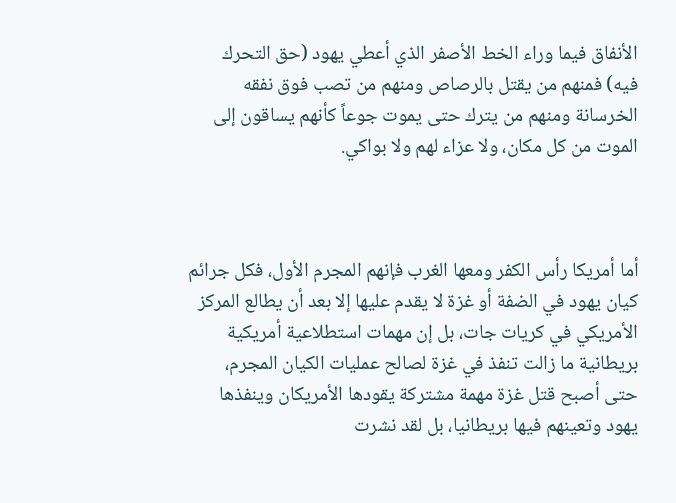الأنفاق فيما وراء الخط الأصفر الذي أعطي يهود (حق التحرك فيه) فمنهم من يقتل بالرصاص ومنهم من تصب فوق نفقه الخرسانة ومنهم من يترك حتى يموت جوعاً كأنهم يساقون إلى الموت من كل مكان، ولا عزاء لهم ولا بواكي.



أما أمريكا رأس الكفر ومعها الغرب فإنهم المجرم الأول، فكل جرائم كيان يهود في الضفة أو غزة لا يقدم عليها إلا بعد أن يطالع المركز الأمريكي في كريات جات، بل إن مهمات استطلاعية أمريكية بريطانية ما زالت تنفذ في غزة لصالح عمليات الكيان المجرم، حتى أصبح قتل غزة مهمة مشتركة يقودها الأمريكان وينفذها يهود وتعينهم فيها بريطانيا، بل لقد نشرت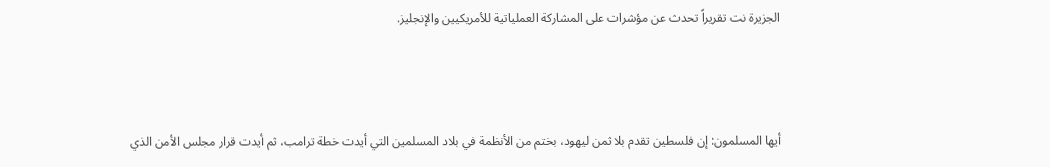الجزيرة نت تقريراً تحدث عن مؤشرات على المشاركة العملياتية للأمريكيين والإنجليز.



أيها المسلمون: إن فلسطين تقدم بلا ثمن ليهود، بختم من الأنظمة في بلاد المسلمين التي أيدت خطة ترامب، ثم أيدت قرار مجلس الأمن الذي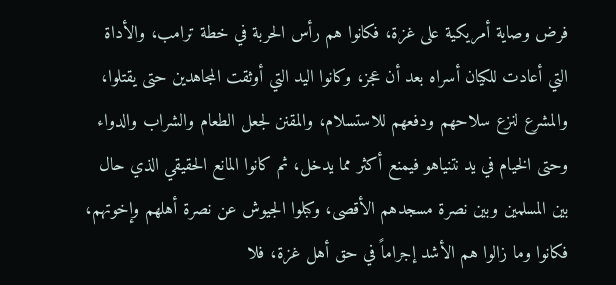فرض وصاية أمريكية على غزة، فكانوا هم رأس الحربة في خطة ترامب، والأداة التي أعادت للكيان أسراه بعد أن عجز، وكانوا اليد التي أوثقت المجاهدين حتى يقتلوا، والمشرع لنزع سلاحهم ودفعهم للاستسلام، والمقنن لجعل الطعام والشراب والدواء وحتى الخيام في يد نتنياهو فيمنع أكثر مما يدخل، ثم كانوا المانع الحقيقي الذي حال بين المسلمين وبين نصرة مسجدهم الأقصى، وكبلوا الجيوش عن نصرة أهلهم وإخوتهم، فكانوا وما زالوا هم الأشد إجراماً في حق أهل غزة، فلا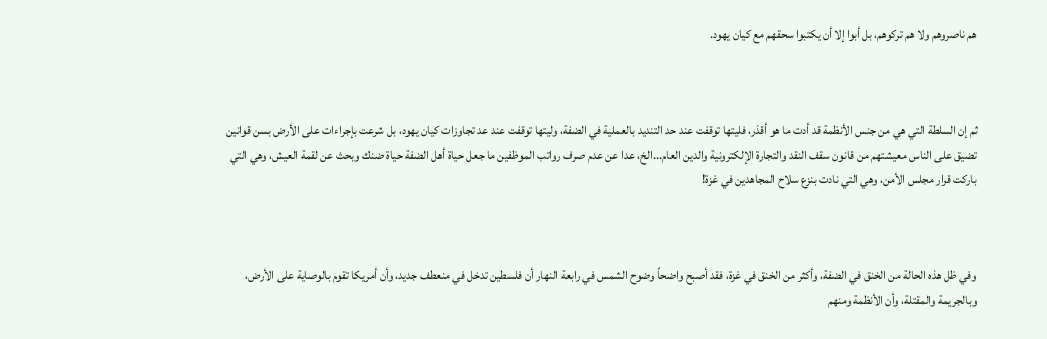هم ناصروهم ولا هم تركوهم، بل أبوا إلا أن يكتبوا سحقهم مع كيان يهود.



ثم إن السلطة التي هي من جنس الأنظمة قد أدت ما هو أقذر، فليتها توقفت عند حد التنديد بالعملية في الضفة، وليتها توقفت عند عد تجاوزات كيان يهود، بل شرعت بإجراءات على الأرض بسن قوانين تضيق على الناس معيشتهم من قانون سقف النقد والتجارة الإلكترونية والدين العام...الخ، عدا عن عدم صرف رواتب الموظفين ما جعل حياة أهل الضفة حياة ضنك وبحث عن لقمة العيش، وهي التي باركت قرار مجلس الأمن، وهي التي نادت بنزع سلاح المجاهدين في غزة!



وفي ظل هذه الحالة من الخنق في الضفة، وأكثر من الخنق في غزة، فقد أصبح واضحاً وضوح الشمس في رابعة النهار أن فلسطين تدخل في منعطف جديد، وأن أمريكا تقوم بالوصاية على الأرض، وبالجريمة والمقتلة، وأن الأنظمة ومنهم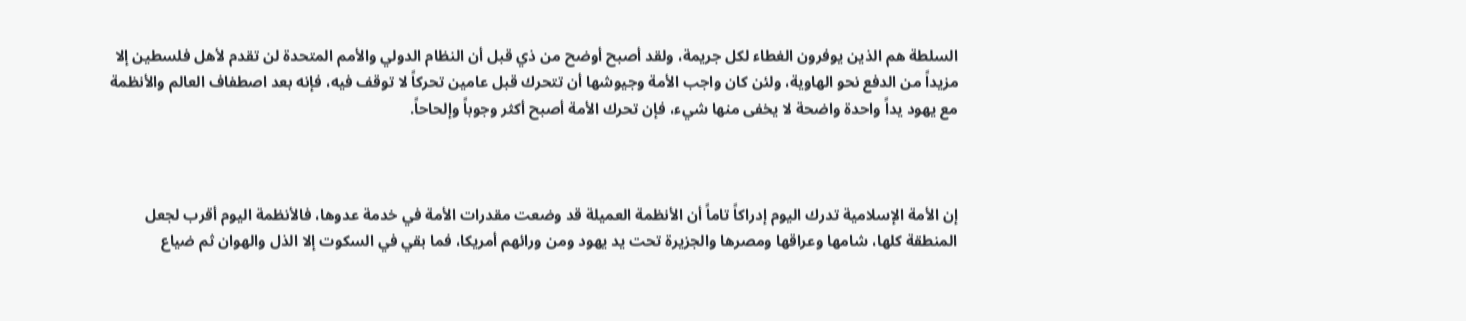السلطة هم الذين يوفرون الغطاء لكل جريمة، ولقد أصبح أوضح من ذي قبل أن النظام الدولي والأمم المتحدة لن تقدم لأهل فلسطين إلا مزيداً من الدفع نحو الهاوية، ولئن كان واجب الأمة وجيوشها أن تتحرك قبل عامين تحركاً لا توقف فيه، فإنه بعد اصطفاف العالم والأنظمة مع يهود يداً واحدة واضحة لا يخفى منها شيء، فإن تحرك الأمة أصبح أكثر وجوباً وإلحاحاً.



إن الأمة الإسلامية تدرك اليوم إدراكاً تاماً أن الأنظمة العميلة قد وضعت مقدرات الأمة في خدمة عدوها، فالأنظمة اليوم أقرب لجعل المنطقة كلها، شامها وعراقها ومصرها والجزيرة تحت يد يهود ومن ورائهم أمريكا، فما بقي في السكوت إلا الذل والهوان ثم ضياع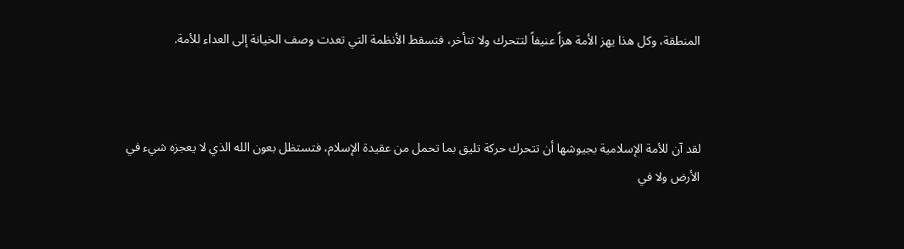المنطقة، وكل هذا يهز الأمة هزاً عنيفاً لتتحرك ولا تتأخر، فتسقط الأنظمة التي تعدت وصف الخيانة إلى العداء للأمة.



لقد آن للأمة الإسلامية بجيوشها أن تتحرك حركة تليق بما تحمل من عقيدة الإسلام، فتستظل بعون الله الذي لا يعجزه شيء في الأرض ولا في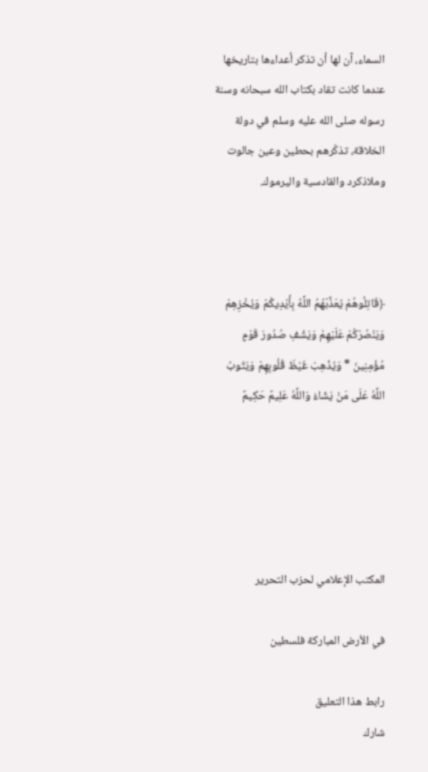السماء، آن لها أن تذكر أعداءها بتاريخها عندما كانت تقاد بكتاب الله سبحانه وسنة رسوله صلى الله عليه وسلم في دولة الخلاقة، تذكّرهم بحطين وعين جالوت وملاذكرد والقادسية واليرموك.



﴿قَاتِلُوهُمْ يُعَذِّبْهُمُ اللَّهُ بِأَيْدِيكُمْ وَيُخْزِهِمْ وَيَنْصُرْكُمْ عَلَيْهِمْ وَيَشْفِ صُدُورَ قَوْمٍ مُؤْمِنِينَ * وَيُذْهِبْ غَيْظَ قُلُوبِهِمْ وَيَتُوبُ اللَّهُ عَلَى مَنْ يَشَاءُ وَاللَّهُ عَلِيمٌ حَكِيمٌ





المكتب الإعلامي لحزب التحرير

في الأرض المباركة فلسطين

رابط هذا التعليق
شارك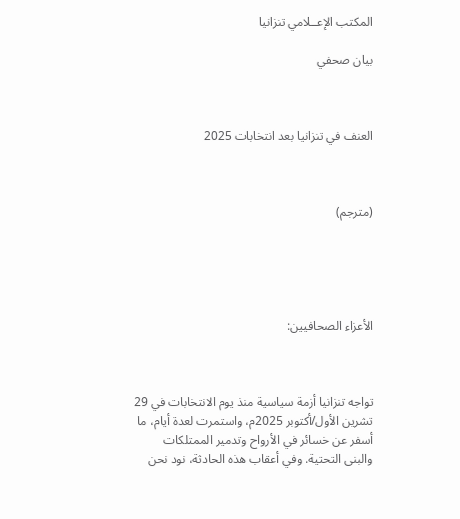المكتب الإعــلامي تنزانيا

بيان صحفي



العنف في تنزانيا بعد انتخابات 2025



(مترجم)





الأعزاء الصحافيين:



تواجه تنزانيا أزمة سياسية منذ يوم الانتخابات في 29 تشرين الأول/أكتوبر 2025م، واستمرت لعدة أيام، ما أسفر عن خسائر في الأرواح وتدمير الممتلكات والبنى التحتية. وفي أعقاب هذه الحادثة، نود نحن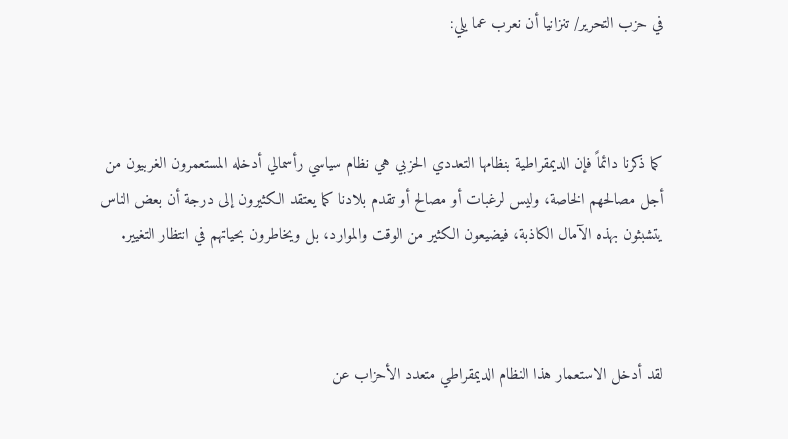في حزب التحرير/ تنزانيا أن نعرب عما يلي:



كما ذكرنا دائماً فإن الديمقراطية بنظامها التعددي الحزبي هي نظام سياسي رأسمالي أدخله المستعمرون الغربيون من أجل مصالحهم الخاصة، وليس لرغبات أو مصالح أو تقدم بلادنا كما يعتقد الكثيرون إلى درجة أن بعض الناس يتشبثون بهذه الآمال الكاذبة، فيضيعون الكثير من الوقت والموارد، بل ويخاطرون بحياتهم في انتظار التغيير.



لقد أدخل الاستعمار هذا النظام الديمقراطي متعدد الأحزاب عن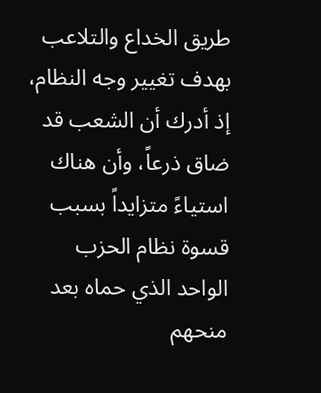طريق الخداع والتلاعب بهدف تغيير وجه النظام، إذ أدرك أن الشعب قد ضاق ذرعاً، وأن هناك استياءً متزايداً بسبب قسوة نظام الحزب الواحد الذي حماه بعد منحهم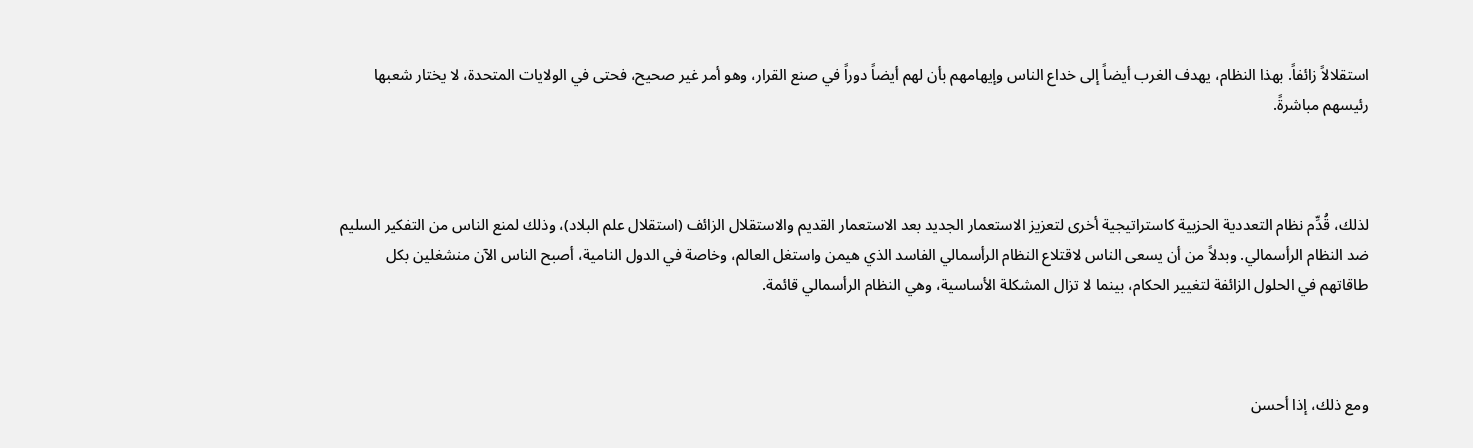استقلالاً زائفاً. بهذا النظام، يهدف الغرب أيضاً إلى خداع الناس وإيهامهم بأن لهم أيضاً دوراً في صنع القرار، وهو أمر غير صحيح، فحتى في الولايات المتحدة، لا يختار شعبها رئيسهم مباشرةً.



لذلك، قُدِّم نظام التعددية الحزبية كاستراتيجية أخرى لتعزيز الاستعمار الجديد بعد الاستعمار القديم والاستقلال الزائف (استقلال علم البلاد)، وذلك لمنع الناس من التفكير السليم ضد النظام الرأسمالي. وبدلاً من أن يسعى الناس لاقتلاع النظام الرأسمالي الفاسد الذي هيمن واستغل العالم، وخاصة في الدول النامية، أصبح الناس الآن منشغلين بكل طاقاتهم في الحلول الزائفة لتغيير الحكام، بينما لا تزال المشكلة الأساسية، وهي النظام الرأسمالي قائمة.



ومع ذلك، إذا أحسن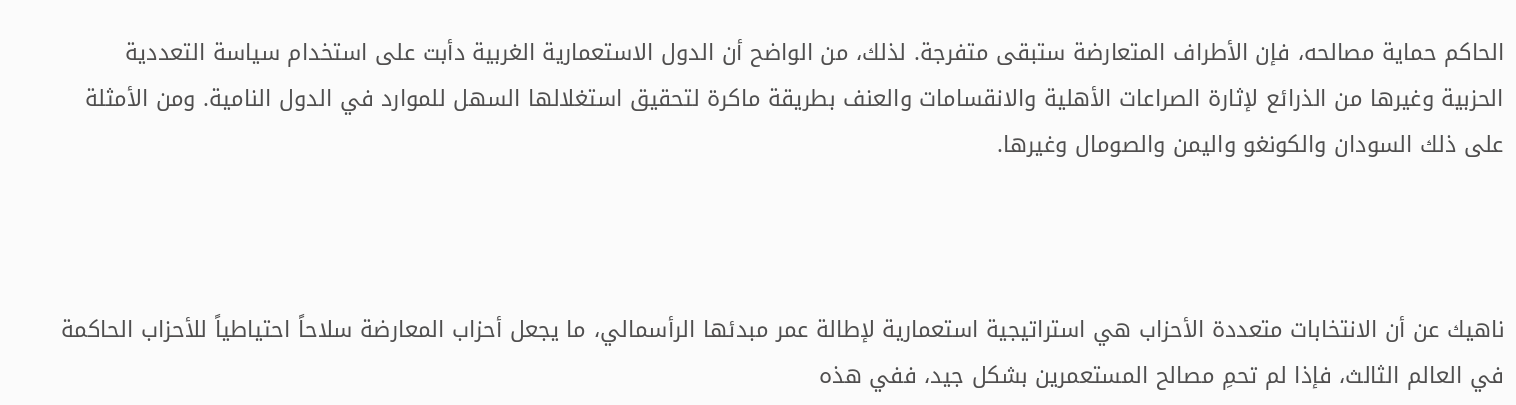الحاكم حماية مصالحه، فإن الأطراف المتعارضة ستبقى متفرجة. لذلك، من الواضح أن الدول الاستعمارية الغربية دأبت على استخدام سياسة التعددية الحزبية وغيرها من الذرائع لإثارة الصراعات الأهلية والانقسامات والعنف بطريقة ماكرة لتحقيق استغلالها السهل للموارد في الدول النامية. ومن الأمثلة على ذلك السودان والكونغو واليمن والصومال وغيرها.



ناهيك عن أن الانتخابات متعددة الأحزاب هي استراتيجية استعمارية لإطالة عمر مبدئها الرأسمالي، ما يجعل أحزاب المعارضة سلاحاً احتياطياً للأحزاب الحاكمة في العالم الثالث، فإذا لم تحمِ مصالح المستعمرين بشكل جيد، ففي هذه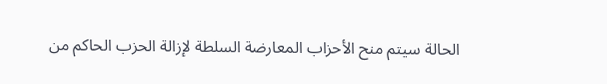الحالة سيتم منح الأحزاب المعارضة السلطة لإزالة الحزب الحاكم من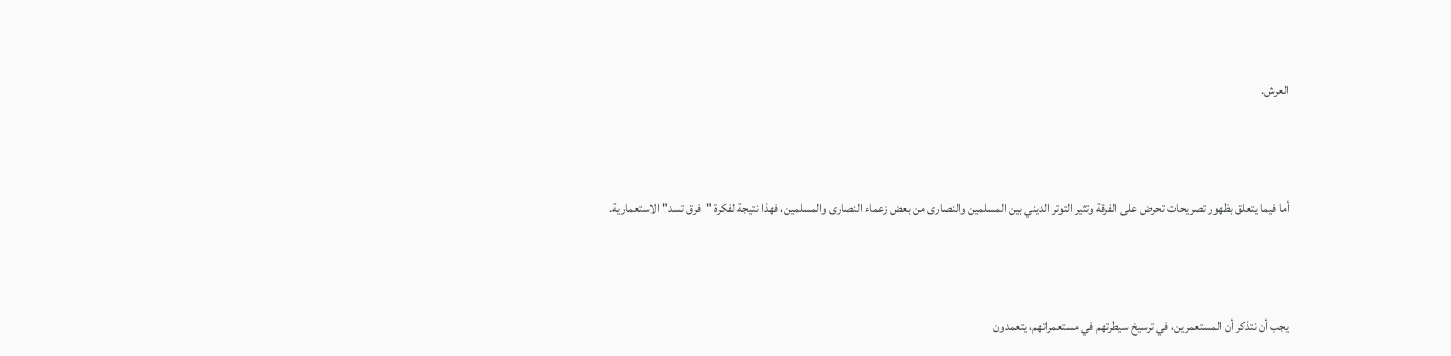العرش.



أما فيما يتعلق بظهور تصريحات تحرض على الفرقة وتثير التوتر الديني بين المسلمين والنصارى من بعض زعماء النصارى والمسلمين، فهذا نتيجة لفكرة "فرق تسد" الاستعمارية.



يجب أن نتذكر أن المستعمرين، في ترسيخ سيطرتهم في مستعمراتهم، يتعمدون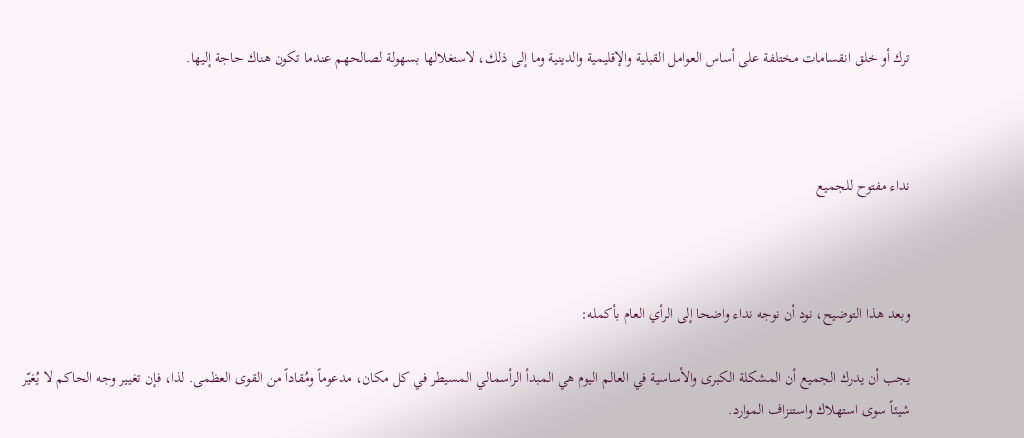ترك أو خلق انقسامات مختلفة على أساس العوامل القبلية والإقليمية والدينية وما إلى ذلك، لاستغلالها بسهولة لصالحهم عندما تكون هناك حاجة إليها.



نداء مفتوح للجميع



وبعد هذا التوضيح، نود أن نوجه نداء واضحا إلى الرأي العام بأكمله:

يجب أن يدرك الجميع أن المشكلة الكبرى والأساسية في العالم اليوم هي المبدأ الرأسمالي المسيطر في كل مكان، مدعوماً ومُقاداً من القوى العظمى. لذا، فإن تغيير وجه الحاكم لا يُغيّر شيئاً سوى استهلاك واستنزاف الموارد.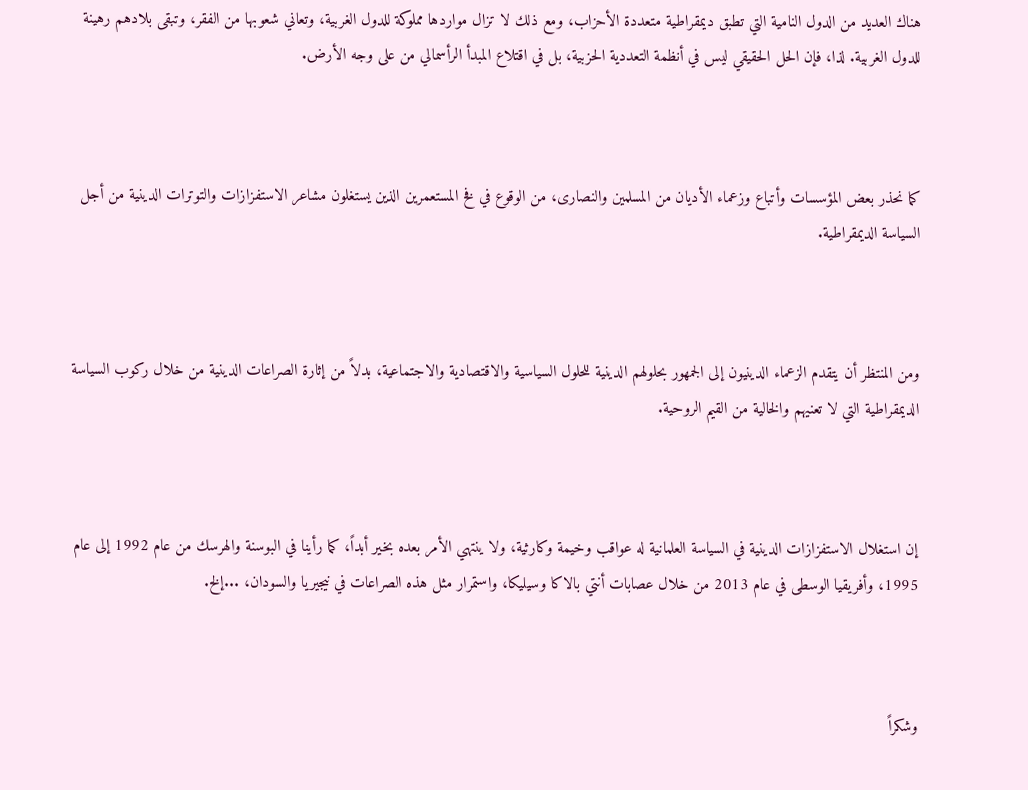هناك العديد من الدول النامية التي تطبق ديمقراطية متعددة الأحزاب، ومع ذلك لا تزال مواردها مملوكة للدول الغربية، وتعاني شعوبها من الفقر، وتبقى بلادهم رهينة للدول الغربية. لذا، فإن الحل الحقيقي ليس في أنظمة التعددية الحزبية، بل في اقتلاع المبدأ الرأسمالي من على وجه الأرض.



كما نحذر بعض المؤسسات وأتباع وزعماء الأديان من المسلمين والنصارى، من الوقوع في فخ المستعمرين الذين يستغلون مشاعر الاستفزازات والتوترات الدينية من أجل السياسة الديمقراطية.



ومن المنتظر أن يتقدم الزعماء الدينيون إلى الجمهور بحلولهم الدينية للحلول السياسية والاقتصادية والاجتماعية، بدلاً من إثارة الصراعات الدينية من خلال ركوب السياسة الديمقراطية التي لا تعنيهم والخالية من القيم الروحية.



إن استغلال الاستفزازات الدينية في السياسة العلمانية له عواقب وخيمة وكارثية، ولا ينتهي الأمر بعده بخير أبداً، كما رأينا في البوسنة والهرسك من عام 1992 إلى عام 1995، وأفريقيا الوسطى في عام 2013 من خلال عصابات أنتي بالاكا وسيليكا، واستمرار مثل هذه الصراعات في نيجيريا والسودان، ...إلخ.



وشكراً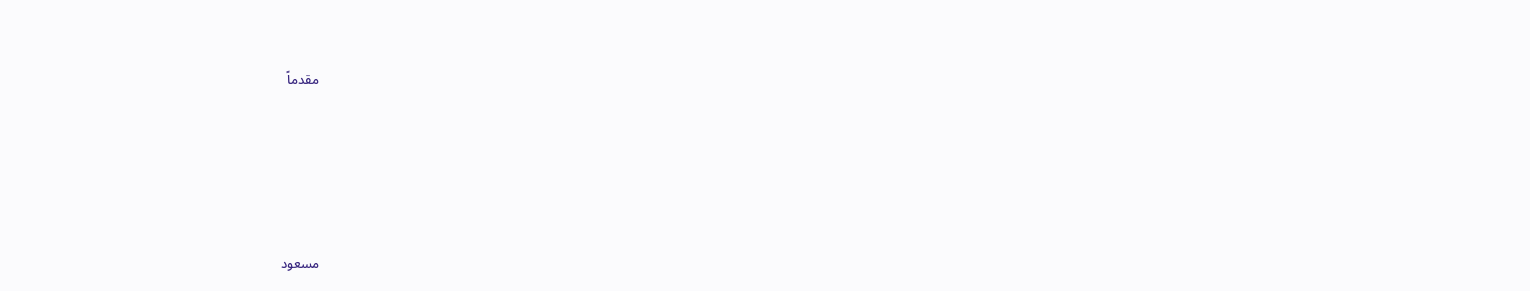مقدماً





مسعود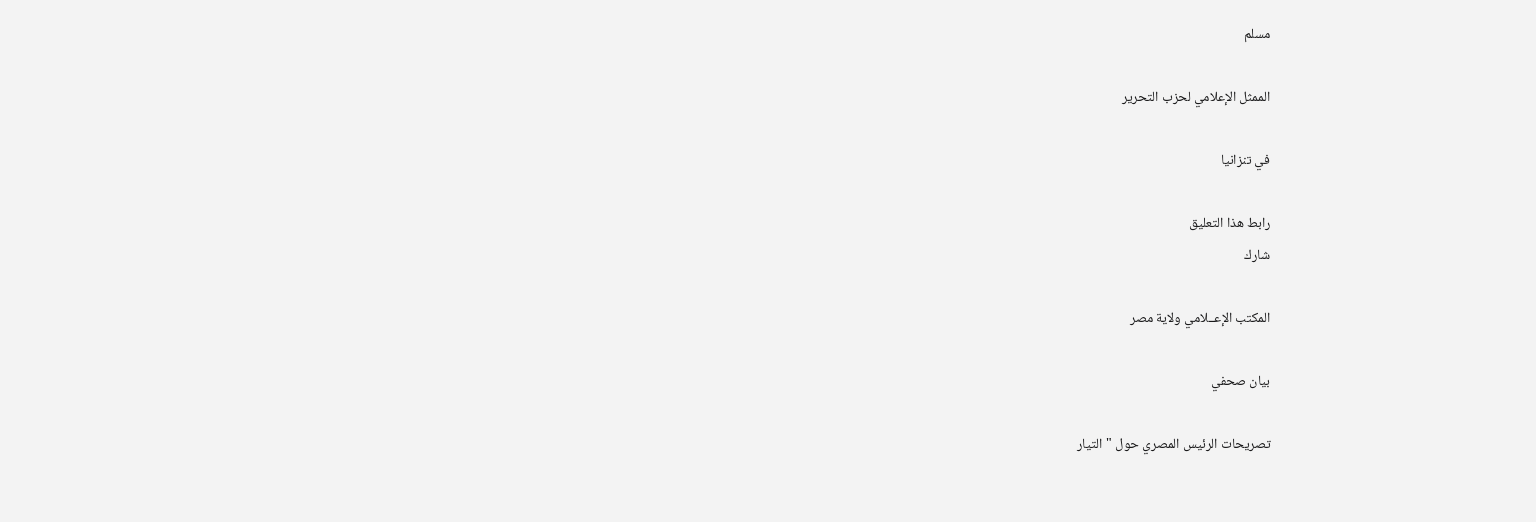مسلم

الممثل الإعلامي لحزب التحرير

في تنزانيا

رابط هذا التعليق
شارك

المكتب الإعــلامي ولاية مصر

بيان صحفي

تصريحات الرئيس المصري حول "التيار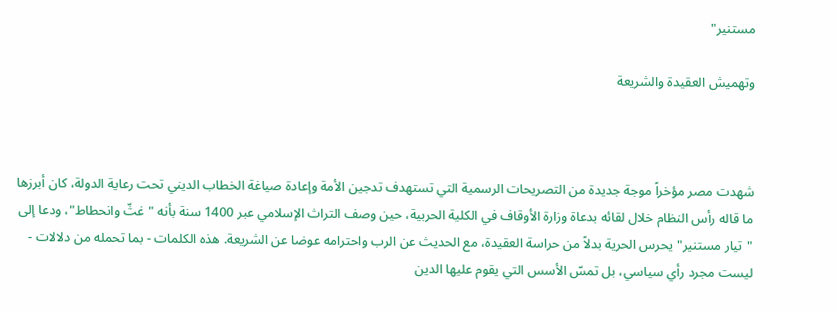مستنير"

وتهميش العقيدة والشريعة



شهدت مصر مؤخراً موجة جديدة من التصريحات الرسمية التي تستهدف تدجين الأمة وإعادة صياغة الخطاب الديني تحت رعاية الدولة، كان أبرزها ما قاله رأس النظام خلال لقائه بدعاة وزارة الأوقاف في الكلية الحربية، حين وصف التراث الإسلامي عبر 1400 سنة بأنه "غثّ وانحطاط"، ودعا إلى "تيار مستنير" يحرس الحرية بدلاً من حراسة العقيدة، مع الحديث عن الرب واحترامه عوضا عن الشريعة. هذه الكلمات - بما تحمله من دلالات - ليست مجرد رأي سياسي، بل تمسّ الأسس التي يقوم عليها الدين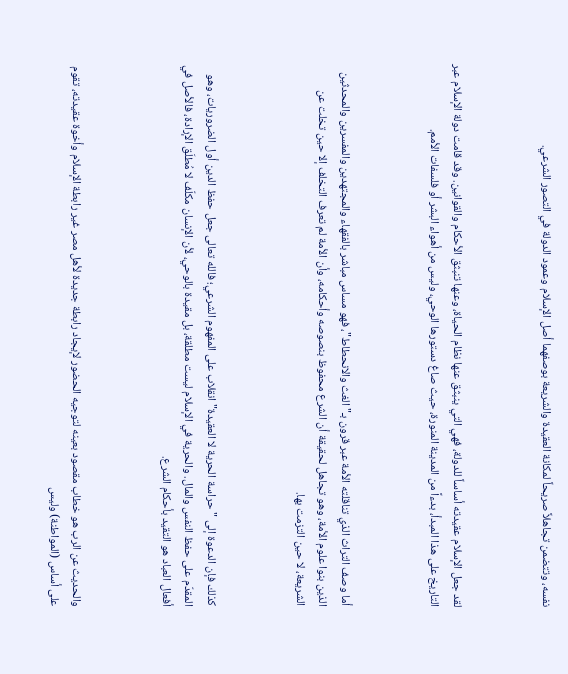نفسه، وتتضمن تجاهلاً صريحاً لمكانة العقيدة والشريعة بوصفهما أصل الإسلام وعمود الدولة في التصور الشرعي.



لقد جعل الإسلام عقيدته أساساً للدولة، فهي التي ينبثق عنها نظام الحياة، وعنها تنبثق الأحكام والقوانين. وقد قامت دولة الإسلام عبر التاريخ على هذا المبدأ، بدءاً من المدينة المنورة، حيث صاغ دستورها الوحي، وليس من أهواء البشر أو فلسفات الأمم.



أما وصف التراث الذي تناقلته الأمة عبر قرون بـ"الغث والانحطاط"، فهو مساس مباشر بالفقهاء والمجتهدين والمفسرين والمحدثين الذين بنوا علوم الأمة، وهو تجاهل لحقيقة أن الشرع محفوظ بنصوصه وأحكامه، وأن الأمة لم تعرف التخلف إلا حين تخلت عن الشريعة، لا حين التزمت بها.



كذلك فإن الدعوة إلى "حراسة الحرية لا العقيدة" انقلاب على المفهوم الشرعي؛ فالله تعالى جعل حفظ الدين أول الضروريات، وهو المقدّم على حفظ النفس والمال. والحرية في الإسلام ليست مطلقة، بل مقيدة بالوحي، لأن الإنسان مكلّف لا مُطلَق الإرادة، فالأصل في أفعال العباد هو التقيد بأحكام الشرع.



والحديث عن الرب هو خطاب مقصود بعينه لتوجيه الحضور لإيجاد رابطة جديدة لأهل مصر غير رابطة الإسلام وأخوة عقيدته، تقوم على أساس (المواطنة) وليس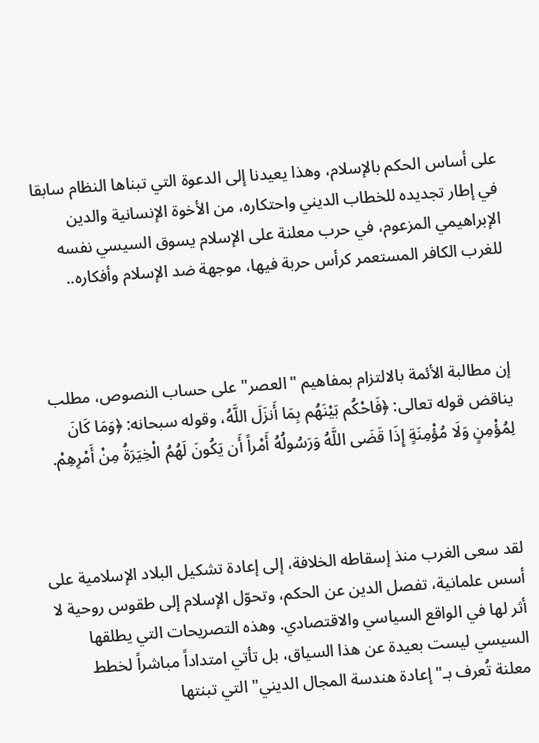على أساس الحكم بالإسلام، وهذا يعيدنا إلى الدعوة التي تبناها النظام سابقا في إطار تجديده للخطاب الديني واحتكاره، من الأخوة الإنسانية والدين الإبراهيمي المزعوم، في حرب معلنة على الإسلام يسوق السيسي نفسه للغرب الكافر المستعمر كرأس حربة فيها، موجهة ضد الإسلام وأفكاره..



إن مطالبة الأئمة بالالتزام بمفاهيم "العصر" على حساب النصوص، مطلب يناقض قوله تعالى: ﴿فَاحْكُم بَيْنَهُم بِمَا أَنزَلَ اللَّهُ، وقوله سبحانه: ﴿وَمَا كَانَ لِمُؤْمِنٍ وَلَا مُؤْمِنَةٍ إِذَا قَضَى اللَّهُ وَرَسُولُهُ أَمْراً أَن يَكُونَ لَهُمُ الْخِيَرَةُ مِنْ أَمْرِهِمْ.



لقد سعى الغرب منذ إسقاطه الخلافة، إلى إعادة تشكيل البلاد الإسلامية على أسس علمانية، تفصل الدين عن الحكم، وتحوّل الإسلام إلى طقوس روحية لا أثر لها في الواقع السياسي والاقتصادي. وهذه التصريحات التي يطلقها السيسي ليست بعيدة عن هذا السياق، بل تأتي امتداداً مباشراً لخطط معلنة تُعرف بـ"إعادة هندسة المجال الديني" التي تبنتها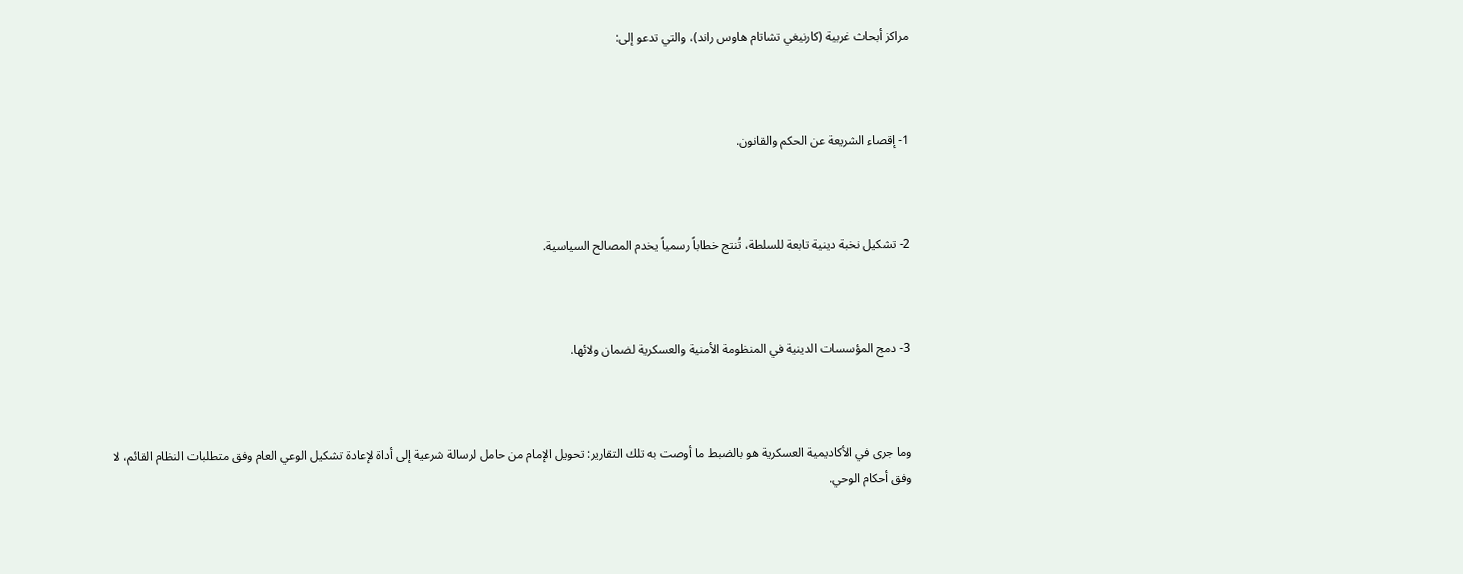مراكز أبحاث غربية (كارنيغي تشاتام هاوس راند)، والتي تدعو إلى:



1- إقصاء الشريعة عن الحكم والقانون.



2- تشكيل نخبة دينية تابعة للسلطة، تُنتج خطاباً رسمياً يخدم المصالح السياسية.



3- دمج المؤسسات الدينية في المنظومة الأمنية والعسكرية لضمان ولائها.



وما جرى في الأكاديمية العسكرية هو بالضبط ما أوصت به تلك التقارير: تحويل الإمام من حامل لرسالة شرعية إلى أداة لإعادة تشكيل الوعي العام وفق متطلبات النظام القائم، لا وفق أحكام الوحي.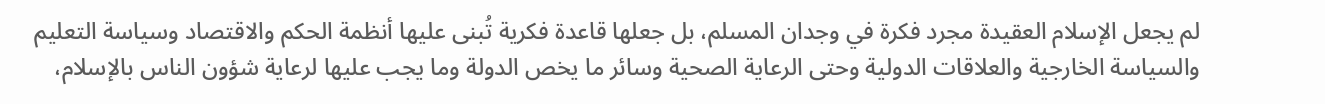لم يجعل الإسلام العقيدة مجرد فكرة في وجدان المسلم، بل جعلها قاعدة فكرية تُبنى عليها أنظمة الحكم والاقتصاد وسياسة التعليم والسياسة الخارجية والعلاقات الدولية وحتى الرعاية الصحية وسائر ما يخص الدولة وما يجب عليها لرعاية شؤون الناس بالإسلام،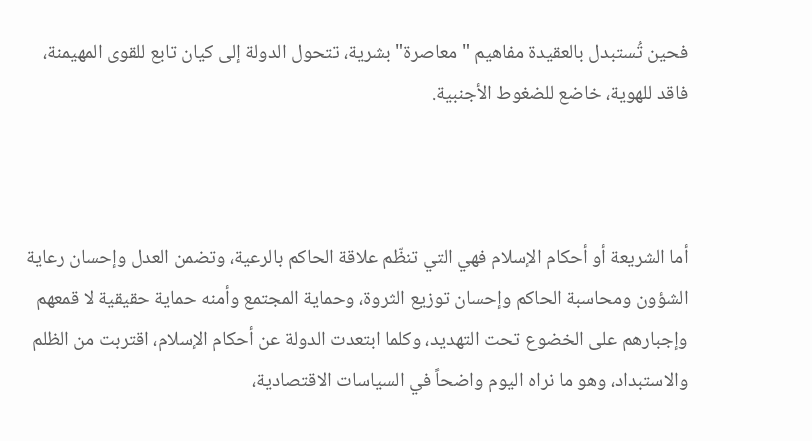فحين تُستبدل بالعقيدة مفاهيم "معاصرة" بشرية، تتحول الدولة إلى كيان تابع للقوى المهيمنة، فاقد للهوية، خاضع للضغوط الأجنبية.



أما الشريعة أو أحكام الإسلام فهي التي تنظّم علاقة الحاكم بالرعية، وتضمن العدل وإحسان رعاية الشؤون ومحاسبة الحاكم وإحسان توزيع الثروة، وحماية المجتمع وأمنه حماية حقيقية لا قمعهم وإجبارهم على الخضوع تحت التهديد، وكلما ابتعدت الدولة عن أحكام الإسلام، اقتربت من الظلم والاستبداد، وهو ما نراه اليوم واضحاً في السياسات الاقتصادية،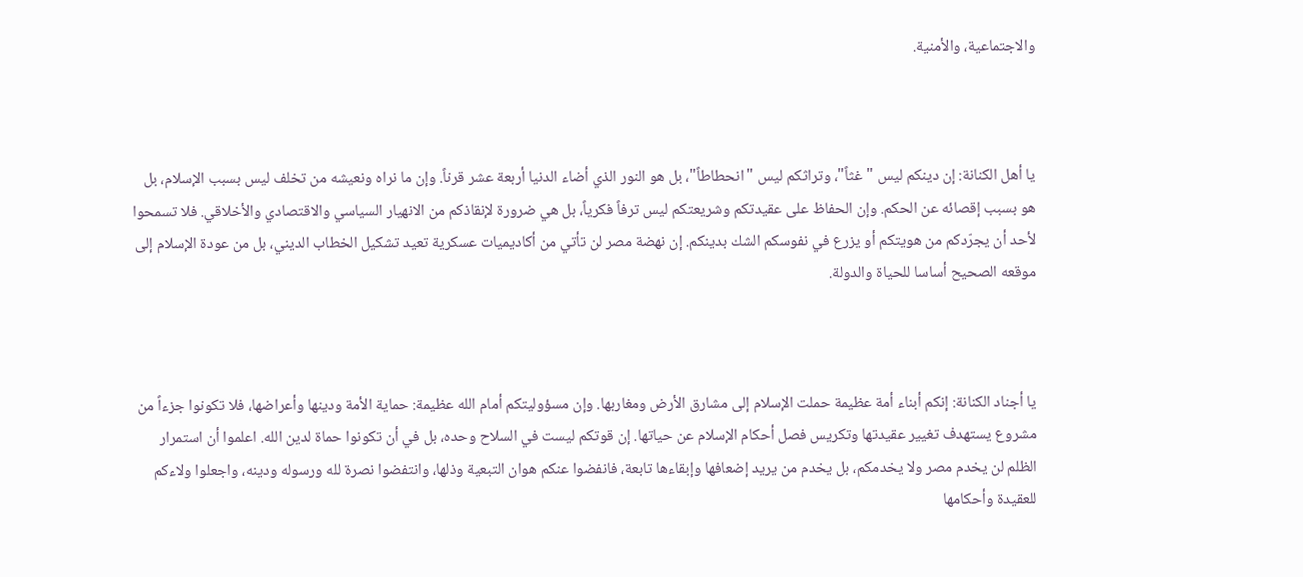والاجتماعية، والأمنية.



يا أهل الكنانة: إن دينكم ليس "غثاً"، وتراثكم ليس "انحطاطاً"، بل هو النور الذي أضاء الدنيا أربعة عشر قرناً. وإن ما نراه ونعيشه من تخلف ليس بسبب الإسلام، بل هو بسبب إقصائه عن الحكم. وإن الحفاظ على عقيدتكم وشريعتكم ليس ترفاً فكرياً، بل هي ضرورة لإنقاذكم من الانهيار السياسي والاقتصادي والأخلاقي. فلا تسمحوا لأحد أن يجرّدكم من هويتكم أو يزرع في نفوسكم الشك بدينكم. إن نهضة مصر لن تأتي من أكاديميات عسكرية تعيد تشكيل الخطاب الديني، بل من عودة الإسلام إلى موقعه الصحيح أساسا للحياة والدولة.



يا أجناد الكنانة: إنكم أبناء أمة عظيمة حملت الإسلام إلى مشارق الأرض ومغاربها. وإن مسؤوليتكم أمام الله عظيمة: حماية الأمة ودينها وأعراضها، فلا تكونوا جزءاً من مشروع يستهدف تغيير عقيدتها وتكريس فصل أحكام الإسلام عن حياتها. إن قوتكم ليست في السلاح وحده، بل في أن تكونوا حماة لدين الله. اعلموا أن استمرار الظلم لن يخدم مصر ولا يخدمكم، بل يخدم من يريد إضعافها وإبقاءها تابعة، فانفضوا عنكم هوان التبعية وذلها، وانتفضوا نصرة لله ورسوله ودينه، واجعلوا ولاءكم للعقيدة وأحكامها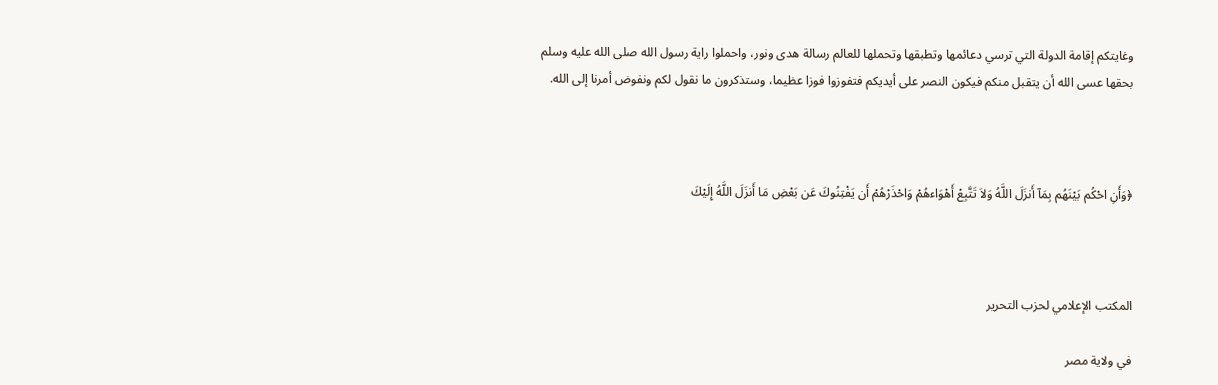وغايتكم إقامة الدولة التي ترسي دعائمها وتطبقها وتحملها للعالم رسالة هدى ونور، واحملوا راية رسول الله صلى الله عليه وسلم بحقها عسى الله أن يتقبل منكم فيكون النصر على أيديكم فتفوزوا فوزا عظيما، وستذكرون ما نقول لكم ونفوض أمرنا إلى الله.



﴿وَأَنِ احْكُم بَيْنَهُم بِمَآ أَنزَلَ اللَّهُ وَلاَ تَتَّبِعْ أَهْوَاءهُمْ وَاحْذَرْهُمْ أَن يَفْتِنُوكَ عَن بَعْضِ مَا أَنزَلَ اللَّهُ إِلَيْكَ



المكتب الإعلامي لحزب التحرير

في ولاية مصر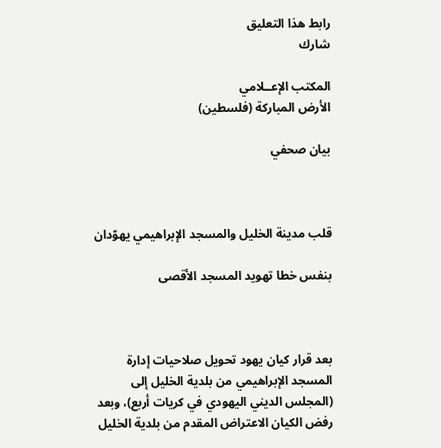رابط هذا التعليق
شارك

المكتب الإعــلامي
الأرض المباركة (فلسطين)

بيان صحفي



قلب مدينة الخليل والمسجد الإبراهيمي يهوّدان

بنفس خطا تهويد المسجد الأقصى



بعد قرار كيان يهود تحويل صلاحيات إدارة المسجد الإبراهيمي من بلدية الخليل إلى (المجلس الديني اليهودي في كريات أربع)، وبعد رفض الكيان الاعتراض المقدم من بلدية الخليل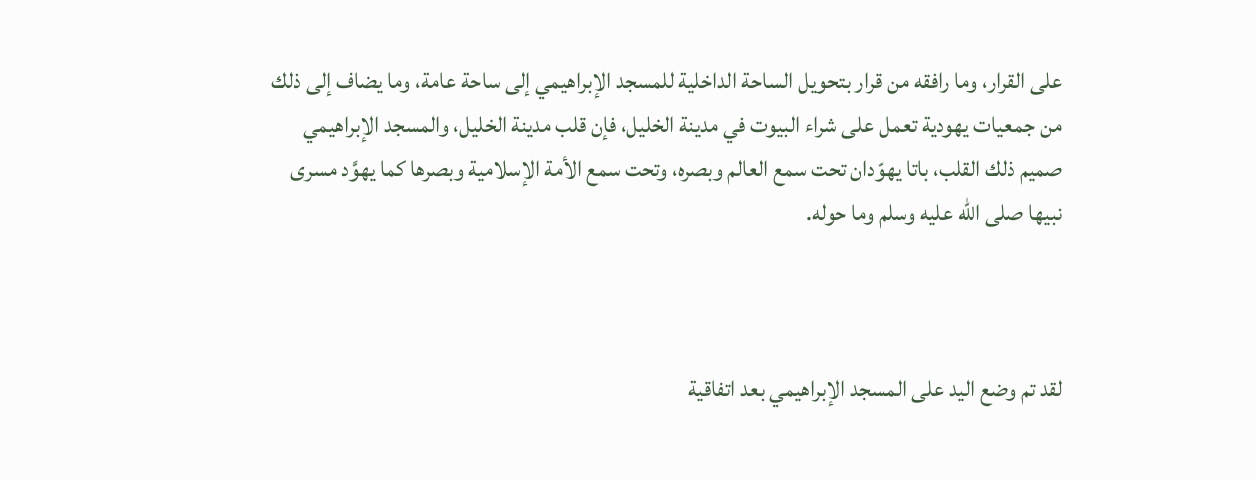على القرار، وما رافقه من قرار بتحويل الساحة الداخلية للمسجد الإبراهيمي إلى ساحة عامة، وما يضاف إلى ذلك من جمعيات يهودية تعمل على شراء البيوت في مدينة الخليل، فإن قلب مدينة الخليل، والمسجد الإبراهيمي صميم ذلك القلب، باتا يهوّدان تحت سمع العالم وبصره، وتحت سمع الأمة الإسلامية وبصرها كما يهوَّد مسرى نبيها صلى الله عليه وسلم وما حوله.



لقد تم وضع اليد على المسجد الإبراهيمي بعد اتفاقية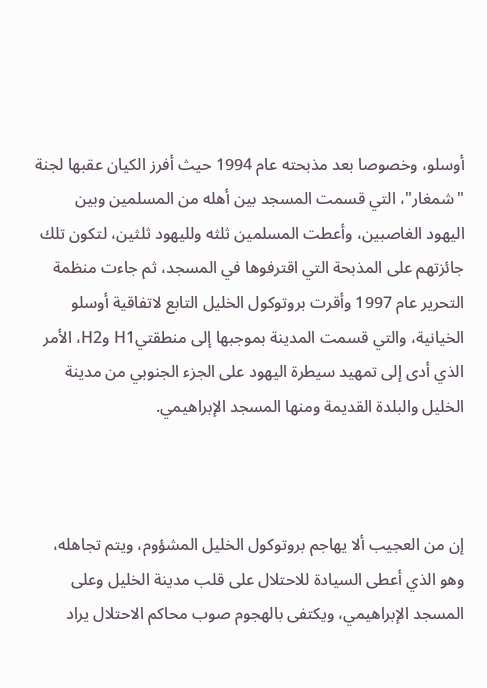أوسلو، وخصوصا بعد مذبحته عام 1994 حيث أفرز الكيان عقبها لجنة "شمغار"، التي قسمت المسجد بين أهله من المسلمين وبين اليهود الغاصبين، وأعطت المسلمين ثلثه ولليهود ثلثين، لتكون تلك جائزتهم على المذبحة التي اقترفوها في المسجد، ثم جاءت منظمة التحرير عام 1997 وأقرت بروتوكول الخليل التابع لاتفاقية أوسلو الخيانية، والتي قسمت المدينة بموجبها إلى منطقتيH1 وH2، الأمر الذي أدى إلى تمهيد سيطرة اليهود على الجزء الجنوبي من مدينة الخليل والبلدة القديمة ومنها المسجد الإبراهيمي.



إن من العجيب ألا يهاجم بروتوكول الخليل المشؤوم، ويتم تجاهله، وهو الذي أعطى السيادة للاحتلال على قلب مدينة الخليل وعلى المسجد الإبراهيمي، ويكتفى بالهجوم صوب محاكم الاحتلال يراد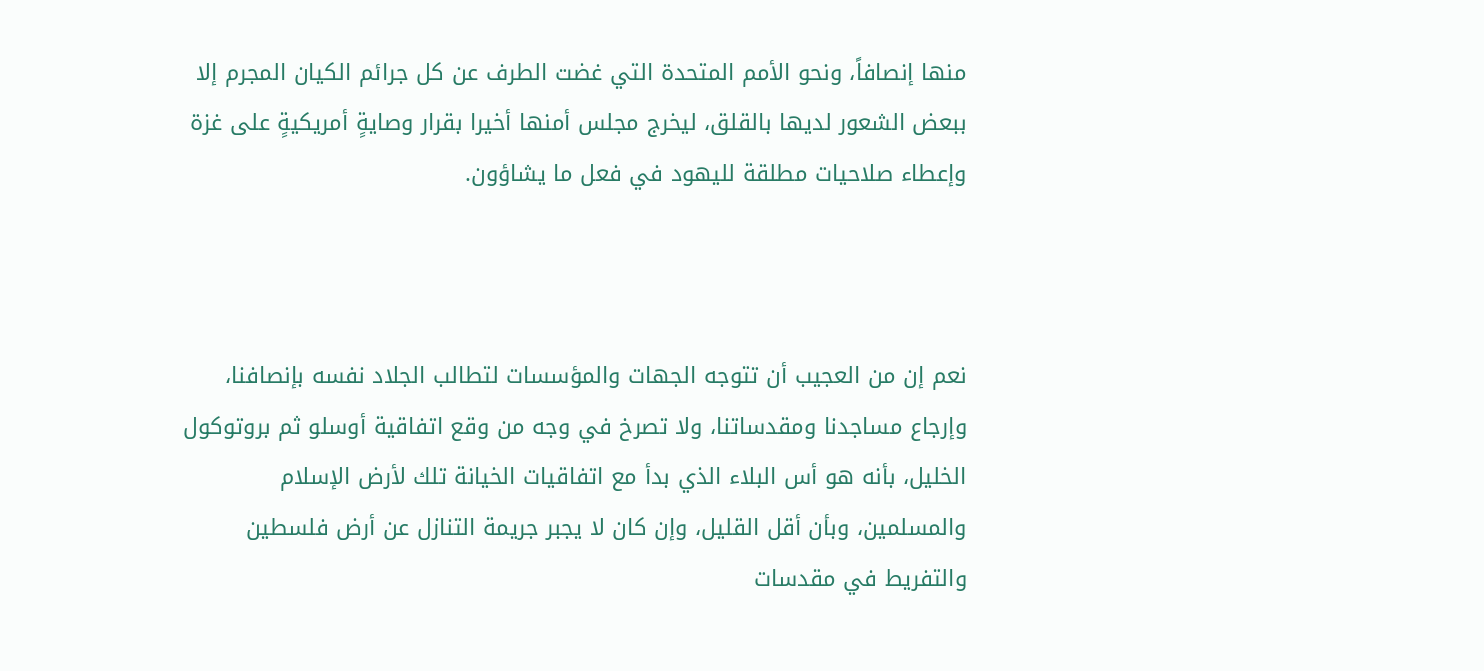منها إنصافاً، ونحو الأمم المتحدة التي غضت الطرف عن كل جرائم الكيان المجرم إلا ببعض الشعور لديها بالقلق، ليخرج مجلس أمنها أخيرا بقرار وصايةٍ أمريكيةٍ على غزة وإعطاء صلاحيات مطلقة لليهود في فعل ما يشاؤون.



نعم إن من العجيب أن تتوجه الجهات والمؤسسات لتطالب الجلاد نفسه بإنصافنا، وإرجاع مساجدنا ومقدساتنا، ولا تصرخ في وجه من وقع اتفاقية أوسلو ثم بروتوكول الخليل، بأنه هو أس البلاء الذي بدأ مع اتفاقيات الخيانة تلك لأرض الإسلام والمسلمين، وبأن أقل القليل، وإن كان لا يجبر جريمة التنازل عن أرض فلسطين والتفريط في مقدسات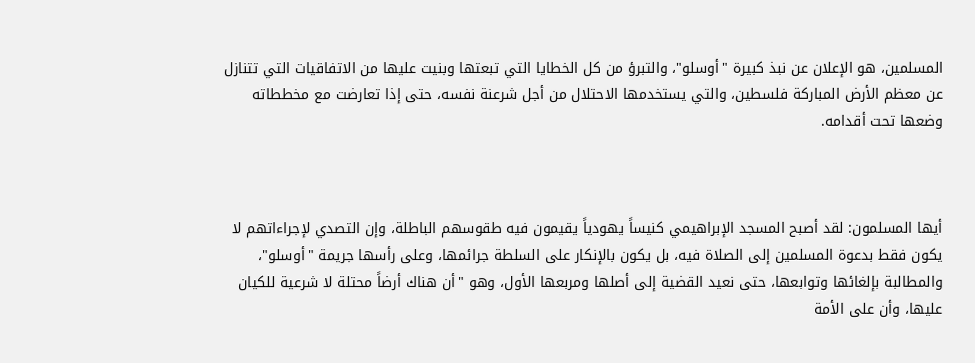المسلمين، هو الإعلان عن نبذ كبيرة "أوسلو"، والتبرؤ من كل الخطايا التي تبعتها وبنيت عليها من الاتفاقيات التي تتنازل عن معظم الأرض المباركة فلسطين، والتي يستخدمها الاحتلال من أجل شرعنة نفسه، حتى إذا تعارضت مع مخططاته وضعها تحت أقدامه.



أيها المسلمون: لقد أصبح المسجد الإبراهيمي كنيساً يهودياً يقيمون فيه طقوسهم الباطلة، وإن التصدي لإجراءاتهم لا يكون فقط بدعوة المسلمين إلى الصلاة فيه، بل يكون بالإنكار على السلطة جرائمها، وعلى رأسها جريمة "أوسلو"، والمطالبة بإلغائها وتوابعها، حتى نعيد القضية إلى أصلها ومربعها الأول، وهو "أن هناك أرضاً محتلة لا شرعية للكيان عليها، وأن على الأمة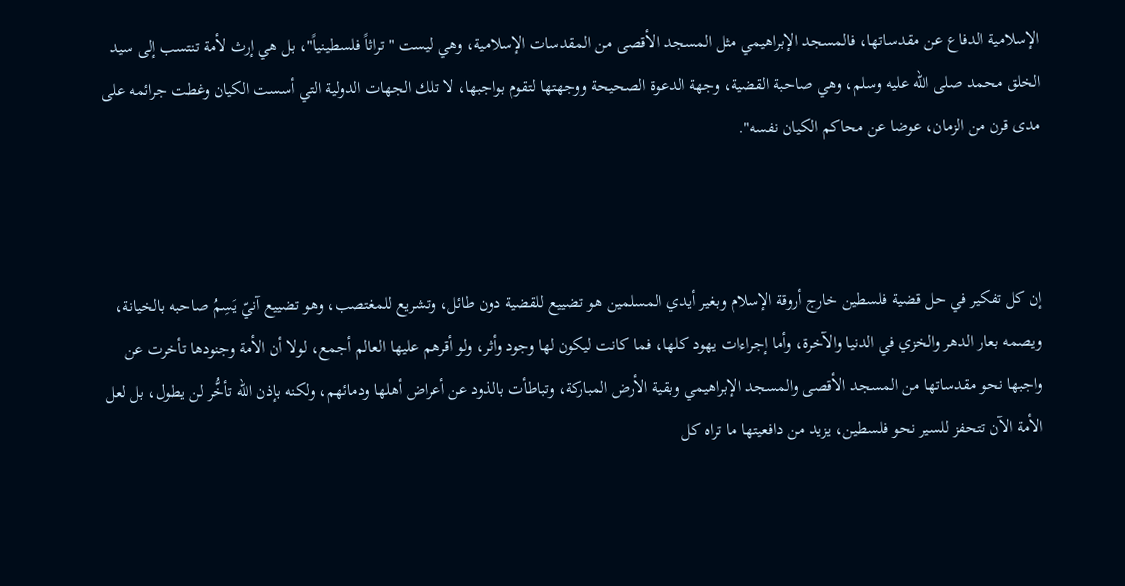الإسلامية الدفاع عن مقدساتها، فالمسجد الإبراهيمي مثل المسجد الأقصى من المقدسات الإسلامية، وهي ليست "تراثاً فلسطينياً"، بل هي إرث لأمة تنتسب إلى سيد الخلق محمد صلى الله عليه وسلم، وهي صاحبة القضية، وجهة الدعوة الصحيحة ووجهتها لتقوم بواجبها، لا تلك الجهات الدولية التي أسست الكيان وغطت جرائمه على مدى قرن من الزمان، عوضا عن محاكم الكيان نفسه".



إن كل تفكير في حل قضية فلسطين خارج أروقة الإسلام وبغير أيدي المسلمين هو تضييع للقضية دون طائل، وتشريع للمغتصب، وهو تضييع آنيّ يَسِمُ صاحبه بالخيانة، ويصمه بعار الدهر والخزي في الدنيا والآخرة، وأما إجراءات يهود كلها، فما كانت ليكون لها وجود وأثر، ولو أقرهم عليها العالم أجمع، لولا أن الأمة وجنودها تأخرت عن واجبها نحو مقدساتها من المسجد الأقصى والمسجد الإبراهيمي وبقية الأرض المباركة، وتباطأت بالذود عن أعراض أهلها ودمائهم، ولكنه بإذن الله تأخُّر لن يطول، بل لعل الأمة الآن تتحفز للسير نحو فلسطين، يزيد من دافعيتها ما تراه كل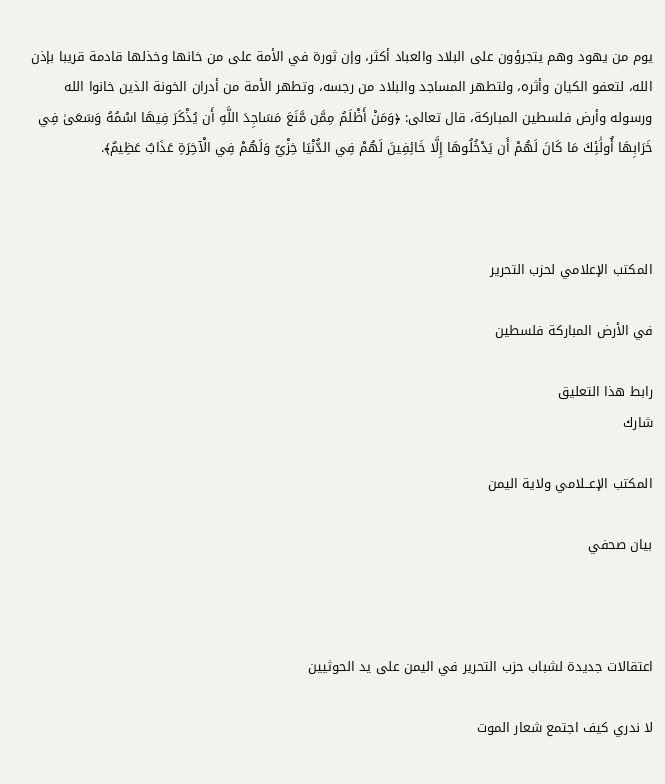يوم من يهود وهم يتجرؤون على البلاد والعباد أكثر، وإن ثورة في الأمة على من خانها وخذلها قادمة قريبا بإذن الله، لتعفو الكيان وأثره، ولتطهر المساجد والبلاد من رجسه، وتطهر الأمة من أدران الخونة الذين خانوا الله ورسوله وأرض فلسطين المباركة، قال تعالى: ﴿وَمَنْ أَظْلَمُ مِمَّن مَّنَعَ مَسَاجِدَ اللَّهِ أَن يُذْكَرَ فِيهَا اسْمُهُ وَسَعَىٰ فِي خَرَابِهَا أُولَٰئِكَ مَا كَانَ لَهُمْ أَن يَدْخُلُوهَا إِلَّا خَائِفِينَ لَهُمْ فِي الدُّنْيَا خِزْيٌ وَلَهُمْ فِي الْآخِرَةِ عَذَابٌ عَظِيمٌ﴾.



المكتب الإعلامي لحزب التحرير

في الأرض المباركة فلسطين

رابط هذا التعليق
شارك

المكتب الإعــلامي ولاية اليمن

بيان صحفي



اعتقالات جديدة لشباب حزب التحرير في اليمن على يد الحوثيين

لا ندري كيف اجتمع شعار الموت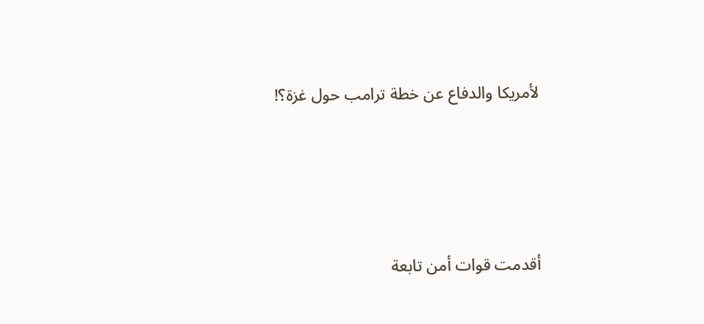لأمريكا والدفاع عن خطة ترامب حول غزة؟!





أقدمت قوات أمن تابعة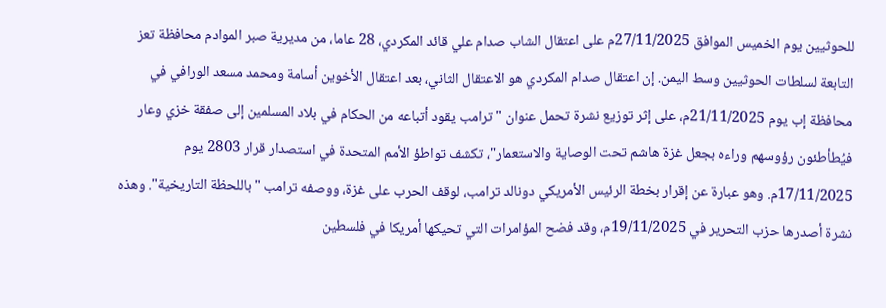للحوثيين يوم الخميس الموافق 27/11/2025م على اعتقال الشاب صدام علي قائد المكردي، 28 عاما، من مديرية صبر الموادم محافظة تعز التابعة لسلطات الحوثيين وسط اليمن. إن اعتقال صدام المكردي هو الاعتقال الثاني، بعد اعتقال الأخوين أسامة ومحمد مسعد الورافي في محافظة إب يوم 21/11/2025م، على إثر توزيع نشرة تحمل عنوان "ترامب يقود أتباعه من الحكام في بلاد المسلمين إلى صفقة خزي وعار فيُطأطئون رؤوسهم وراءه بجعل غزة هاشم تحت الوصاية والاستعمار"، تكشف تواطؤ الأمم المتحدة في استصدار قرار 2803 يوم 17/11/2025م. وهو عبارة عن إقرار بخطة الرئيس الأمريكي دونالد ترامب، لوقف الحرب على غزة، ووصفه ترامب "باللحظة التاريخية". وهذه نشرة أصدرها حزب التحرير في 19/11/2025م، وقد فضح المؤامرات التي تحيكها أمريكا في فلسطين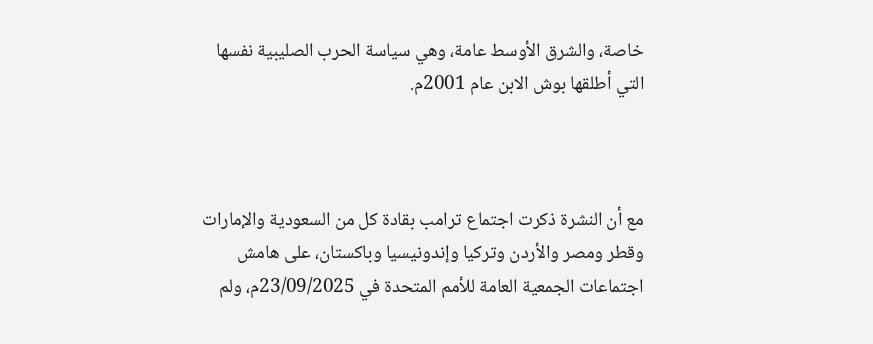خاصة، والشرق الأوسط عامة، وهي سياسة الحرب الصليبية نفسها التي أطلقها بوش الابن عام 2001م.



مع أن النشرة ذكرت اجتماع ترامب بقادة كل من السعودية والإمارات وقطر ومصر والأردن وتركيا وإندونيسيا وباكستان، على هامش اجتماعات الجمعية العامة للأمم المتحدة في 23/09/2025م، ولم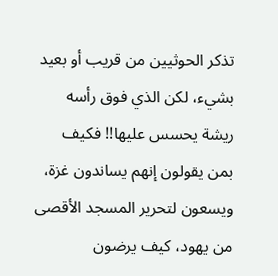تذكر الحوثيين من قريب أو بعيد بشيء، لكن الذي فوق رأسه ريشة يحسس عليها!! فكيف بمن يقولون إنهم يساندون غزة، ويسعون لتحرير المسجد الأقصى من يهود، كيف يرضون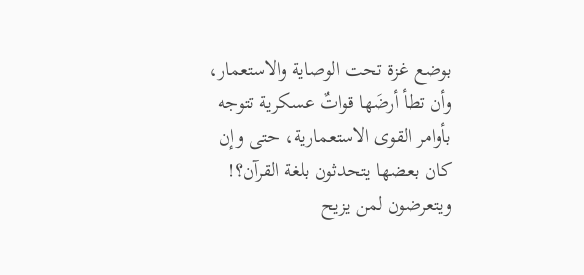بوضع غزة تحت الوصاية والاستعمار، وأن تطأ أرضَها قواتٌ عسكرية تتوجه بأوامر القوى الاستعمارية، حتى وإن كان بعضها يتحدثون بلغة القرآن؟! ويتعرضون لمن يزيح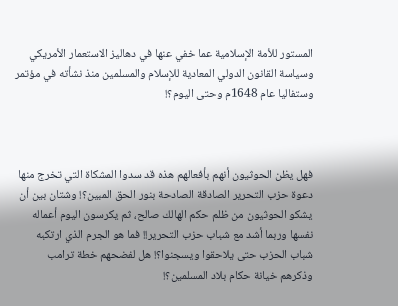المستور للأمة الإسلامية عما خفي عنها في دهاليز الاستعمار الأمريكي وسياسة القانون الدولي المعادية للإسلام والمسلمين منذ نشأته في مؤتمر وستفاليا عام 1648م وحتى اليوم؟!



فهل يظن الحوثيون أنهم بأفعالهم هذه قد سدوا المشكاة التي تخرج منها دعوة حزب التحرير الصادقة الصادحة بنور الحق المبين؟! وشتان بين أن يشكو الحوثيون من ظلم حكم الهالك صالح، ثم يكرسون اليوم أعماله نفسها وربما أشد مع شباب حزب التحرير!! فما هو الجرم الذي ارتكبه شباب الحزب حتى يلاحقوا ويسجنوا؟! هل لفضحهم خطة ترامب وذكرهم خيانة حكام بلاد المسلمين؟!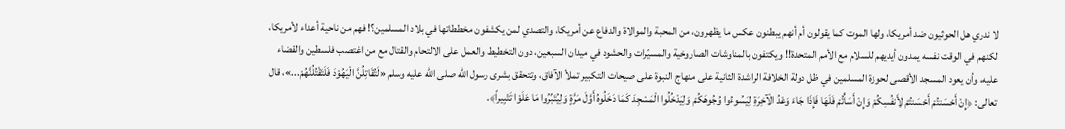لا ندري هل الحوثيون ضد أمريكا، ولها الموت كما يقولون أم أنهم يبطنون عكس ما يظهرون، من المحبة والموالاة والدفاع عن أمريكا، والتصدي لمن يكشفون مخططاتها في بلاد المسلمين؟! فهم من ناحية أعداء لأمريكا، لكنهم في الوقت نفسه يمدون أيديهم للسلام مع الأمم المتحدة!! ويكتفون بالمناوشات الصاروخية والمسيّرات والحشود في ميدان السبعين، دون التخطيط والعمل على الالتحام والقتال مع من اغتصب فلسطين والقضاء عليه، وأن يعود المسجد الأقصى لحوزة المسلمين في ظل دولة الخلافة الراشدة الثانية على منهاج النبوة على صيحات التكبير تملأ الآفاق، وتتحقق بشرى رسول الله صلى الله عليه وسلم «لَتُقَاتِلُنَّ الْيَهُوْدَ فَلَتَقْتُلُنَّهُمْ...»، قال تعالى: ﴿إِنْ أَحْسَنتُمْ أَحْسَنتُمْ لِأَنفُسِكُمْ وَإِنْ أَسَأْتُمْ فَلَهَا فَإِذَا جَاءَ وَعْدُ الْآخِرَةِ لِيَسُوءُوا وُجُوهَكُمْ وَلِيَدْخُلُوا الْمَسْجِدَ كَمَا دَخَلُوهُ أَوَّلَ مَرَّةٍ وَلِيُتَبِّرُوا مَا عَلَوْا تَتْبِيراً﴾.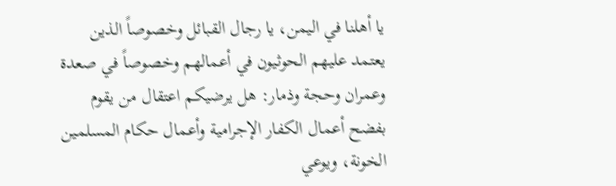يا أهلنا في اليمن، يا رجال القبائل وخصوصاً الذين يعتمد عليهم الحوثيون في أعمالهم وخصوصاً في صعدة وعمران وحجة وذمار: هل يرضيكم اعتقال من يقوم بفضح أعمال الكفار الإجرامية وأعمال حكام المسلمين الخونة، ويوعي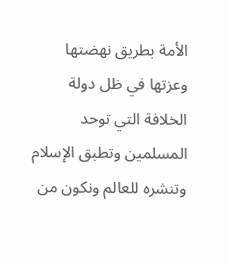الأمة بطريق نهضتها وعزتها في ظل دولة الخلافة التي توحد المسلمين وتطبق الإسلام وتنشره للعالم ونكون من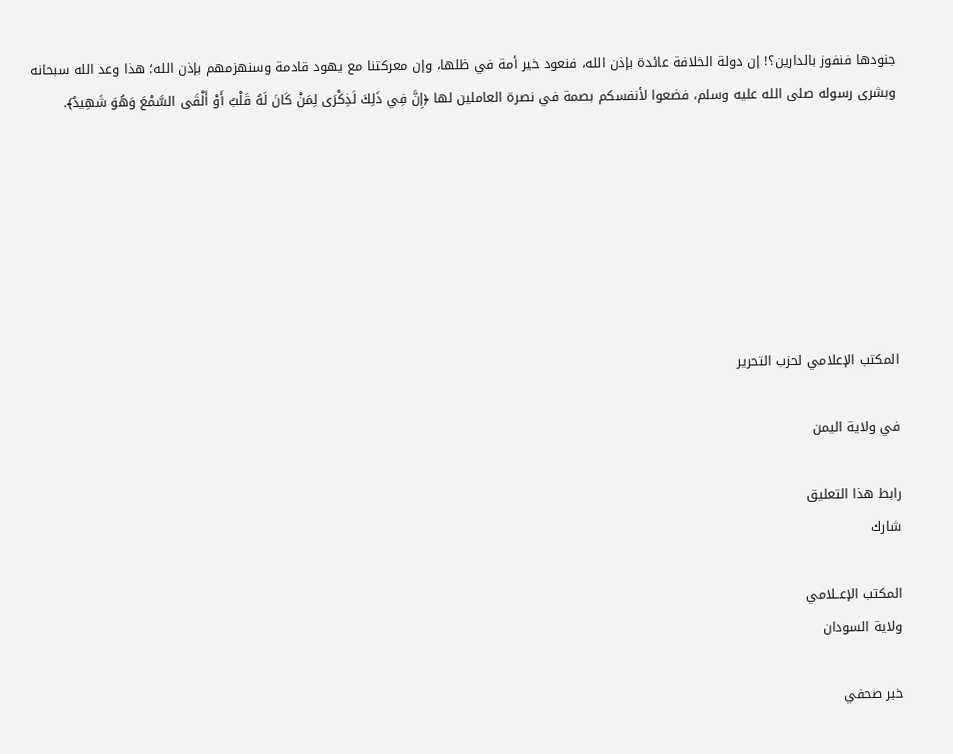جنودها فنفوز بالدارين؟! إن دولة الخلافة عائدة بإذن الله، فنعود خير أمة في ظلها، وإن معركتنا مع يهود قادمة وسنهزمهم بإذن الله؛ هذا وعد الله سبحانه وبشرى رسوله صلى الله عليه وسلم، فضعوا لأنفسكم بصمة في نصرة العاملين لها ﴿إِنَّ فِي ذَلِكَ لَذِكْرَى لِمَنْ كَانَ لَهُ قَلْبٌ أَوْ أَلْقَى السَّمْعَ وَهُوَ شَهِيدٌ﴾.







المكتب الإعلامي لحزب التحرير

في ولاية اليمن

رابط هذا التعليق
شارك

المكتب الإعــلامي
ولاية السودان

خبر صحفي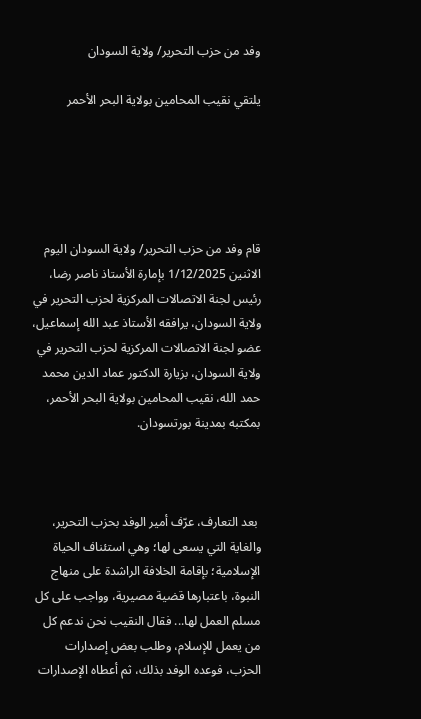وفد من حزب التحرير/ ولاية السودان

يلتقي نقيب المحامين بولاية البحر الأحمر





قام وفد من حزب التحرير/ ولاية السودان اليوم الاثنين 1/12/2025 بإمارة الأستاذ ناصر رضا، رئيس لجنة الاتصالات المركزية لحزب التحرير في ولاية السودان، يرافقه الأستاذ عبد الله إسماعيل، عضو لجنة الاتصالات المركزية لحزب التحرير في ولاية السودان، بزيارة الدكتور عماد الدين محمد حمد الله، نقيب المحامين بولاية البحر الأحمر، بمكتبه بمدينة بورتسودان.



 بعد التعارف، عرّف أمير الوفد بحزب التحرير، والغاية التي يسعى لها؛ وهي استئناف الحياة الإسلامية؛ بإقامة الخلافة الراشدة على منهاج النبوة، باعتبارها قضية مصيرية، وواجب على كل مسلم العمل لها... فقال النقيب نحن ندعم كل من يعمل للإسلام، وطلب بعض إصدارات الحزب، فوعده الوفد بذلك، ثم أعطاه الإصدارات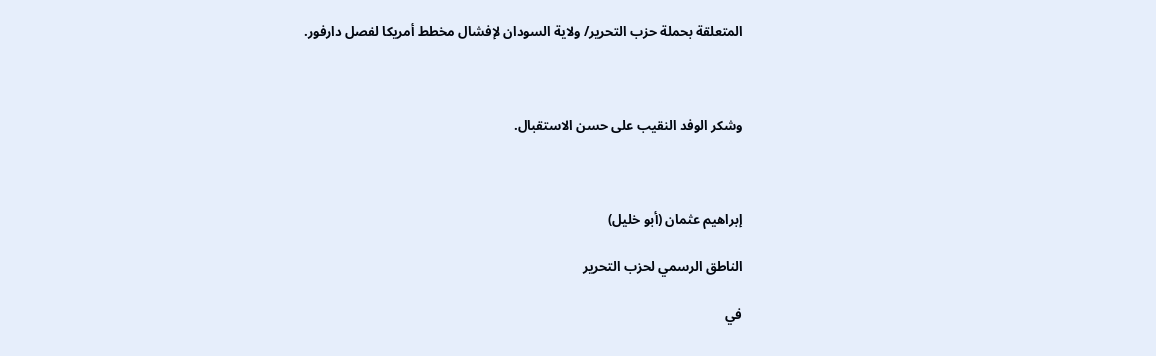المتعلقة بحملة حزب التحرير/ ولاية السودان لإفشال مخطط أمريكا لفصل دارفور.



وشكر الوفد النقيب على حسن الاستقبال.



إبراهيم عثمان (أبو خليل)

الناطق الرسمي لحزب التحرير

في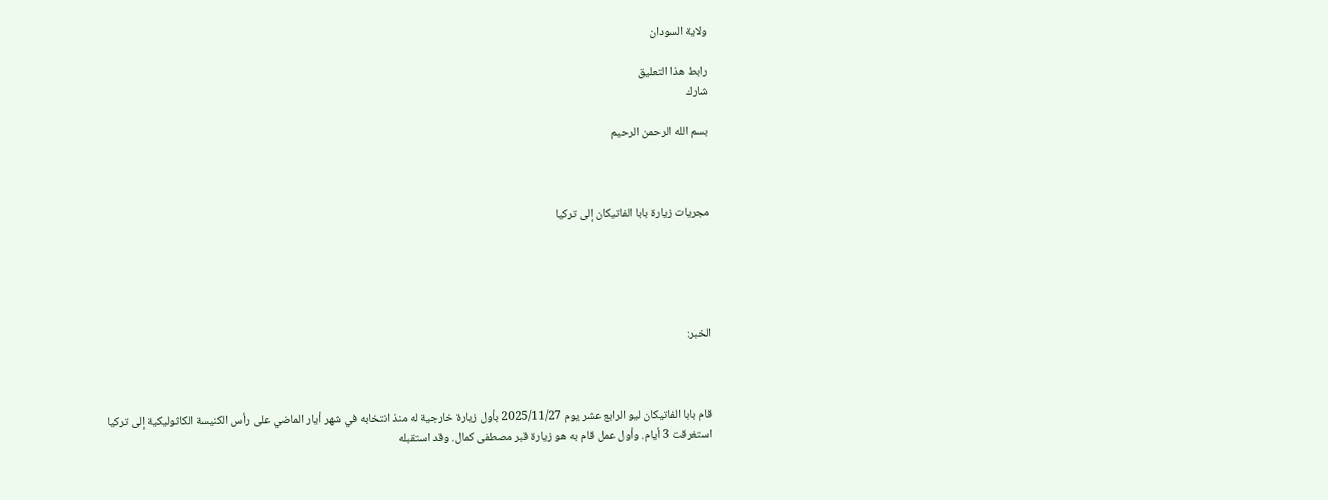ولاية السودان

رابط هذا التعليق
شارك

بسم الله الرحمن الرحيم



مجريات زيارة بابا الفاتيكان إلى تركيا





الخبر:



قام بابا الفاتيكان ليو الرابع عشر يوم 2025/11/27 بأول زيارة خارجية له منذ انتخابه في شهر أيار الماضي على رأس الكنيسة الكاثوليكية إلى تركيا استغرقت 3 أيام. وأول عمل قام به هو زيارة قبر مصطفى كمال. وقد استقبله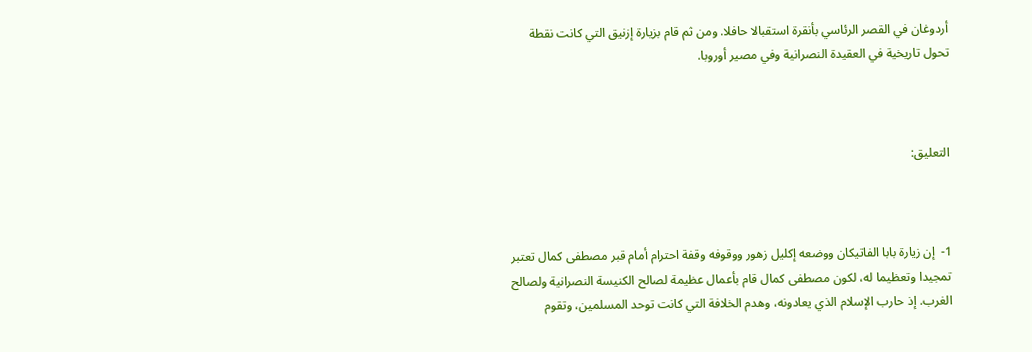أردوغان في القصر الرئاسي بأنقرة استقبالا حافلا. ومن ثم قام بزيارة إزنيق التي كانت نقطة تحول تاريخية في العقيدة النصرانية وفي مصير أوروبا.



التعليق:



1-  إن زيارة بابا الفاتيكان ووضعه إكليل زهور ووقوفه وقفة احترام أمام قبر مصطفى كمال تعتبر تمجيدا وتعظيما له، لكون مصطفى كمال قام بأعمال عظيمة لصالح الكنيسة النصرانية ولصالح الغرب. إذ حارب الإسلام الذي يعادونه، وهدم الخلافة التي كانت توحد المسلمين، وتقوم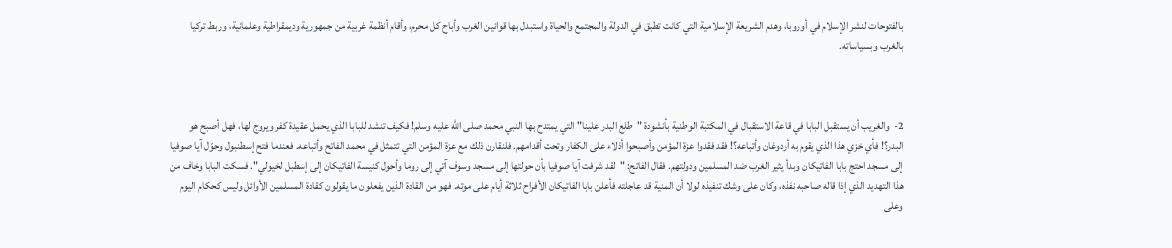بالفتوحات لنشر الإسلام في أوروبا، وهدم الشريعة الإسلامية التي كانت تطبق في الدولة والمجتمع والحياة واستبدل بها قوانين الغرب وأباح كل محرم، وأقام أنظمة غربية من جمهورية وديمقراطية وعلمانية، وربط تركيا بالغرب وبسياساته.



2-  والغريب أن يستقبل البابا في قاعة الاستقبال في المكتبة الوطنية بأنشودة "طلع البدر علينا" التي يمتدح بها النبي محمد صلى الله عليه وسلم! فكيف تنشد للبابا الذي يحمل عقيدة كفر ويروج لها، فهل أصبح هو البدر؟! فأي خزي هذا الذي يقوم به أردوغان وأتباعه؟! فقد فقدوا عزة المؤمن وأصبحوا أذلاء على الكفار وتحت أقدامهم. فلنقارن ذلك مع عزة المؤمن التي تتمثل في محمد الفاتح وأتباعه. فعندما فتح إسطنبول وحوّل آيا صوفيا إلى مسجد احتج بابا الفاتيكان وبدأ يثير الغرب ضد المسلمين ودولتهم. فقال الفاتح: "لقد شرفت آيا صوفيا بأن حولتها إلى مسجد وسوف آتي إلى روما وأحول كنيسة الفاتيكان إلى إسطبل لخيولي". فسكت البابا وخاف من هذا التهديد الذي إذا قاله صاحبه نفذه، وكان على وشك تنفيذه لولا أن المنية قد عاجلته فأعلن بابا الفاتيكان الأفراح ثلاثة أيام على موته. فهو من القادة الذين يفعلون ما يقولون كقادة المسلمين الأوائل وليس كحكام اليوم وعلى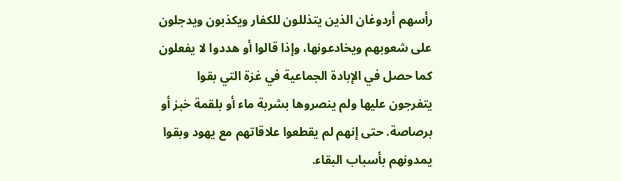رأسهم أردوغان الذين يتذللون للكفار ويكذبون ويدجلون على شعوبهم ويخادعونها، وإذا قالوا أو هددوا لا يفعلون كما حصل في الإبادة الجماعية في غزة التي بقوا يتفرجون عليها ولم ينصروها بشربة ماء أو بلقمة خبز أو برصاصة. حتى إنهم لم يقطعوا علاقاتهم مع يهود وبقوا يمدونهم بأسباب البقاء.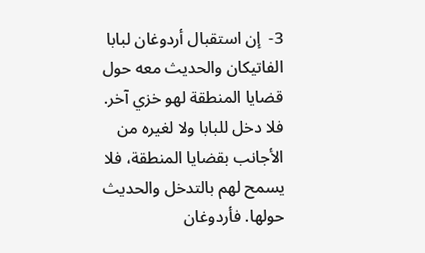3-  إن استقبال أردوغان لبابا الفاتيكان والحديث معه حول قضايا المنطقة لهو خزي آخر. فلا دخل للبابا ولا لغيره من الأجانب بقضايا المنطقة، فلا يسمح لهم بالتدخل والحديث حولها. فأردوغان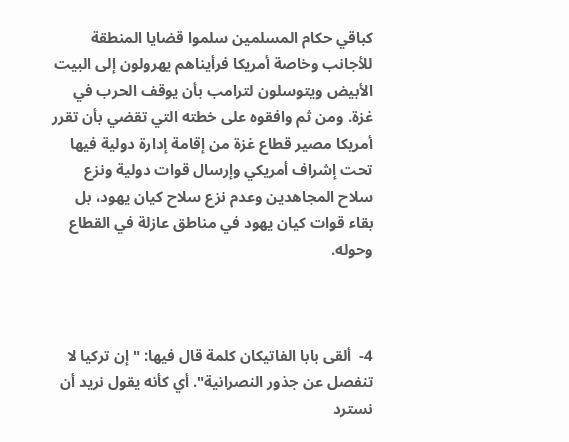كباقي حكام المسلمين سلموا قضايا المنطقة للأجانب وخاصة أمريكا فرأيناهم يهرولون إلى البيت الأبيض ويتوسلون لترامب بأن يوقف الحرب في غزة. ومن ثم وافقوه على خطته التي تقضي بأن تقرر أمريكا مصير قطاع غزة من إقامة إدارة دولية فيها تحت إشراف أمريكي وإرسال قوات دولية ونزع سلاح المجاهدين وعدم نزع سلاح كيان يهود، بل بقاء قوات كيان يهود في مناطق عازلة في القطاع وحوله.



4-  ألقى بابا الفاتيكان كلمة قال فيها: "إن تركيا لا تنفصل عن جذور النصرانية". أي كأنه يقول نريد أن نسترد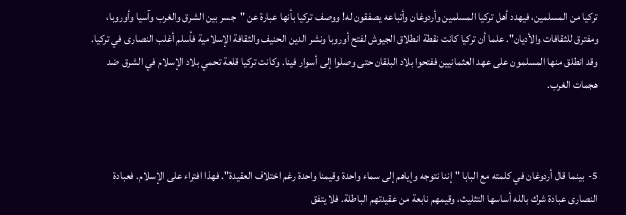تركيا من المسلمين، فيهدد أهل تركيا المسلمين وأردوغان وأتباعه يصفقون له! ووصف تركيا بأنها عبارة عن "جسر بين الشرق والغرب وآسيا وأوروبا، ومفترق للثقافات والأديان". علما أن تركيا كانت نقطة انطلاق الجيوش لفتح أوروبا ونشر الدين الحنيف والثقافة الإسلامية فأسلم أغلب النصارى في تركيا. وقد انطلق منها المسلمون على عهد العثمانيين ففتحوا بلاد البلقان حتى وصلوا إلى أسوار فينا. وكانت تركيا قلعة تحمي بلاد الإسلام في الشرق ضد هجمات الغرب.



5-  بينما قال أردوغان في كلمته مع البابا "إننا نتوجه وإياهم إلى سماء واحدة وقيمنا واحدة رغم اختلاف العقيدة". فهذا افتراء على الإسلام. فعبادة النصارى عبادة شرك بالله أساسها التثليث، وقيمهم نابعة من عقيدتهم الباطلة. فلا يتفق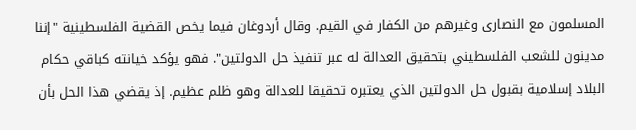المسلمون مع النصارى وغيرهم من الكفار في القيم. وقال أردوغان فيما يخص القضية الفلسطينية "إننا مدينون للشعب الفلسطيني بتحقيق العدالة له عبر تنفيذ حل الدولتين". فهو يؤكد خيانته كباقي حكام البلاد إسلامية بقبول حل الدولتين الذي يعتبره تحقيقا للعدالة وهو ظلم عظيم. إذ يقضي هذا الحل بأن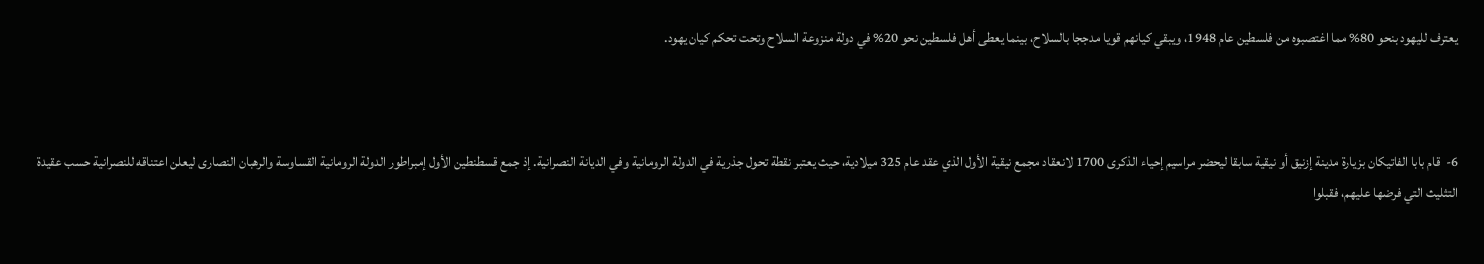يعترف لليهود بنحو 80% مما اغتصبوه من فلسطين عام 1948، ويبقي كيانهم قويا مدججا بالسلاح، بينما يعطى أهل فلسطين نحو 20% في دولة منزوعة السلاح وتحت تحكم كيان يهود.



6-  قام بابا الفاتيكان بزيارة مدينة إزنيق أو نيقية سابقا ليحضر مراسيم إحياء الذكرى 1700 لانعقاد مجمع نيقية الأول الذي عقد عام 325 ميلادية، حيث يعتبر نقطة تحول جذرية في الدولة الرومانية وفي الديانة النصرانية. إذ جمع قسطنطين الأول إمبراطور الدولة الرومانية القساوسة والرهبان النصارى ليعلن اعتناقه للنصرانية حسب عقيدة التثليث التي فرضها عليهم، فقبلوا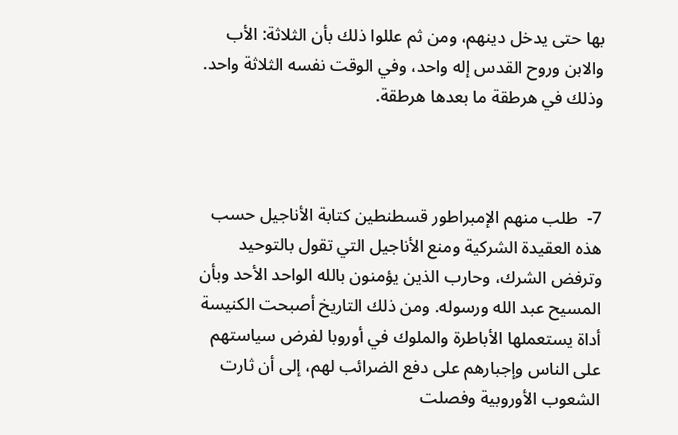بها حتى يدخل دينهم، ومن ثم عللوا ذلك بأن الثلاثة: الأب والابن وروح القدس إله واحد، وفي الوقت نفسه الثلاثة واحد. وذلك في هرطقة ما بعدها هرطقة.



7-  طلب منهم الإمبراطور قسطنطين كتابة الأناجيل حسب هذه العقيدة الشركية ومنع الأناجيل التي تقول بالتوحيد وترفض الشرك، وحارب الذين يؤمنون بالله الواحد الأحد وبأن المسيح عبد الله ورسوله. ومن ذلك التاريخ أصبحت الكنيسة أداة يستعملها الأباطرة والملوك في أوروبا لفرض سياستهم على الناس وإجبارهم على دفع الضرائب لهم، إلى أن ثارت الشعوب الأوروبية وفصلت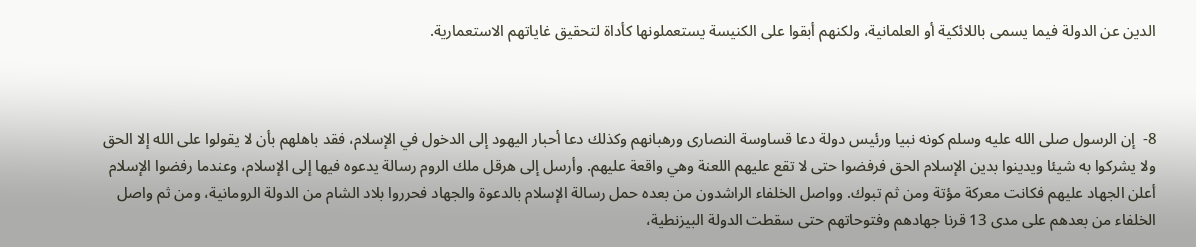الدين عن الدولة فيما يسمى باللائكية أو العلمانية، ولكنهم أبقوا على الكنيسة يستعملونها كأداة لتحقيق غاياتهم الاستعمارية.



8-  إن الرسول صلى الله عليه وسلم كونه نبيا ورئيس دولة دعا قساوسة النصارى ورهبانهم وكذلك دعا أحبار اليهود إلى الدخول في الإسلام، فقد باهلهم بأن لا يقولوا على الله إلا الحق ولا يشركوا به شيئا ويدينوا بدين الإسلام الحق فرفضوا حتى لا تقع عليهم اللعنة وهي واقعة عليهم. وأرسل إلى هرقل ملك الروم رسالة يدعوه فيها إلى الإسلام، وعندما رفضوا الإسلام أعلن الجهاد عليهم فكانت معركة مؤتة ومن ثم تبوك. وواصل الخلفاء الراشدون من بعده حمل رسالة الإسلام بالدعوة والجهاد فحرروا بلاد الشام من الدولة الرومانية، ومن ثم واصل الخلفاء من بعدهم على مدى 13 قرنا جهادهم وفتوحاتهم حتى سقطت الدولة البيزنطية،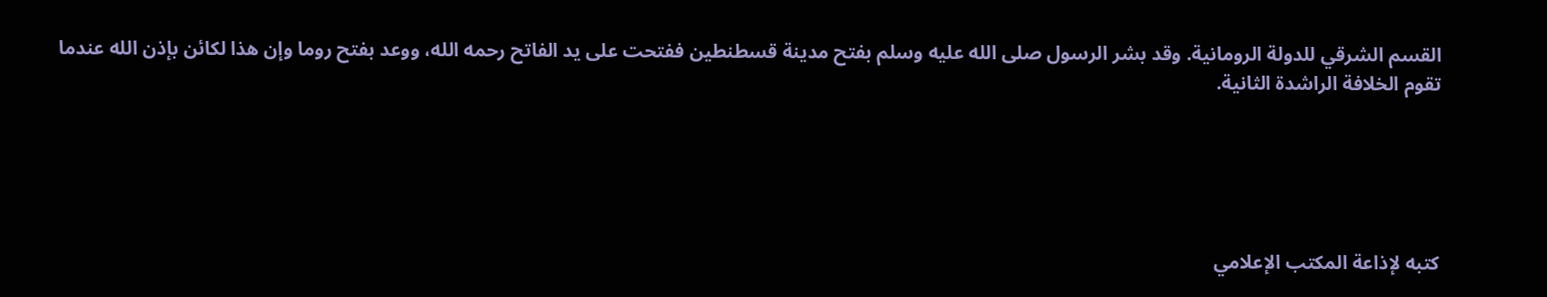القسم الشرقي للدولة الرومانية. وقد بشر الرسول صلى الله عليه وسلم بفتح مدينة قسطنطين ففتحت على يد الفاتح رحمه الله، ووعد بفتح روما وإن هذا لكائن بإذن الله عندما تقوم الخلافة الراشدة الثانية.





كتبه لإذاعة المكتب الإعلامي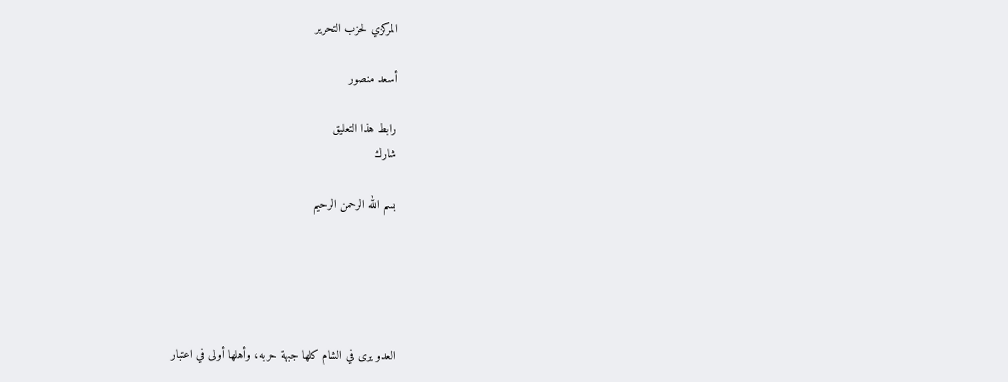المركزي لحزب التحرير

أسعد منصور

رابط هذا التعليق
شارك

بسم الله الرحمن الرحيم





العدو يرى في الشام كلها جبهة حربه، وأهلها أولى في اعتبار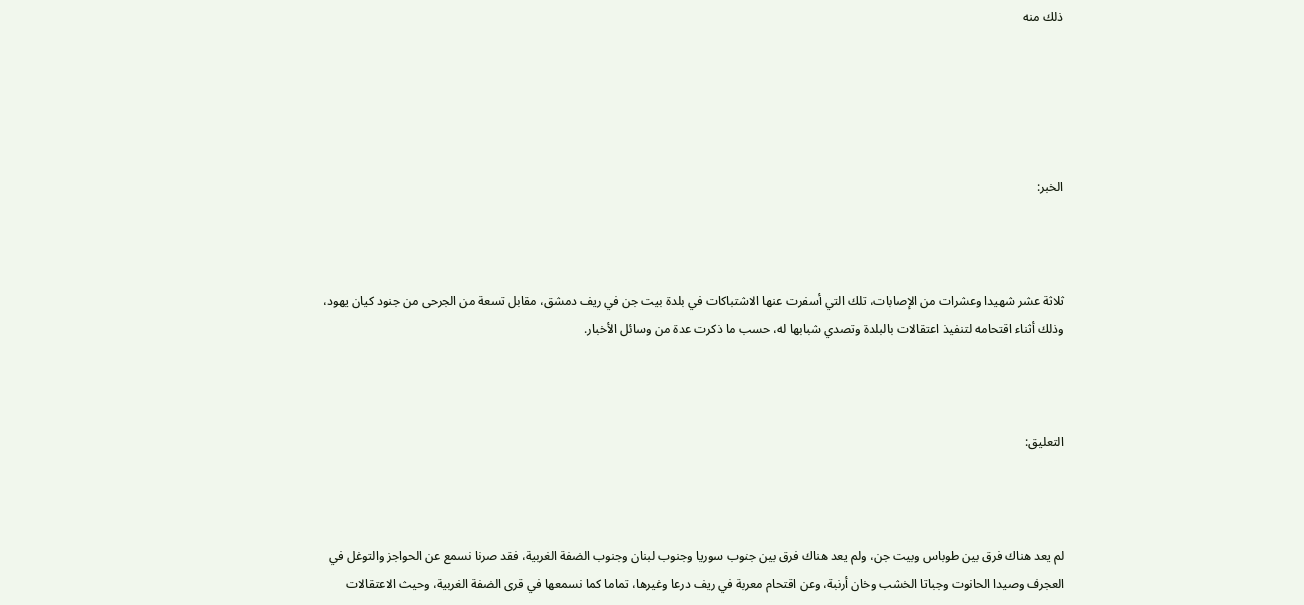ذلك منه





الخبر:



ثلاثة عشر شهيدا وعشرات من الإصابات، تلك التي أسفرت عنها الاشتباكات في بلدة بيت جن في ريف دمشق، مقابل تسعة من الجرحى من جنود كيان يهود، وذلك أثناء اقتحامه لتنفيذ اعتقالات بالبلدة وتصدي شبابها له، حسب ما ذكرت عدة من وسائل الأخبار.



التعليق:



لم يعد هناك فرق بين طوباس وبيت جن، ولم يعد هناك فرق بين جنوب سوريا وجنوب لبنان وجنوب الضفة الغربية، فقد صرنا نسمع عن الحواجز والتوغل في العجرف وصيدا الحانوت وجباتا الخشب وخان أرنبة، وعن اقتحام معربة في ريف درعا وغيرها، تماما كما نسمعها في قرى الضفة الغربية، وحيث الاعتقالات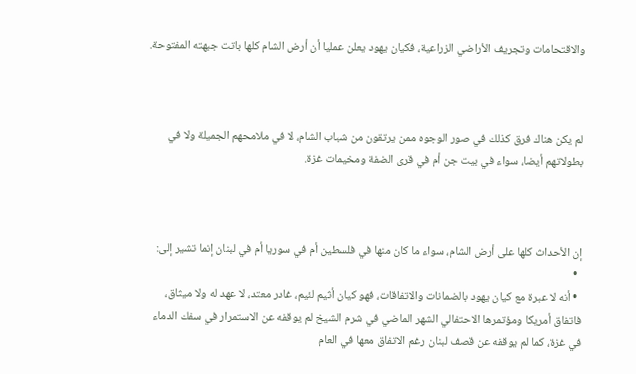والاقتحامات وتجريف الأراضي الزراعية، فكيان يهود يعلن عمليا أن أرض الشام كلها باتت جبهته المفتوحة.



لم يكن هناك فرق كذلك في صور الوجوه ممن يرتقون من شباب الشام، لا في ملامحهم الجميلة ولا في بطولاتهم أيضا، سواء في بيت جن أم في قرى الضفة ومخيمات غزة.



إن الأحداث كلها على أرض الشام، سواء ما كان منها في فلسطين أم في سوريا أم في لبنان إنما تشير إلى:
  •
  • أنه لا عبرة مع كيان يهود بالضمانات والاتفاقات، فهو كيان أثيم لئيم، غادر معتد، لا عهد له ولا ميثاق، فاتفاق أمريكا ومؤتمرها الاحتفالي الشهر الماضي في شرم الشيخ لم يوقفه عن الاستمرار في سفك الدماء في غزة، كما لم يوقفه عن قصف لبنان رغم الاتفاق معها في العام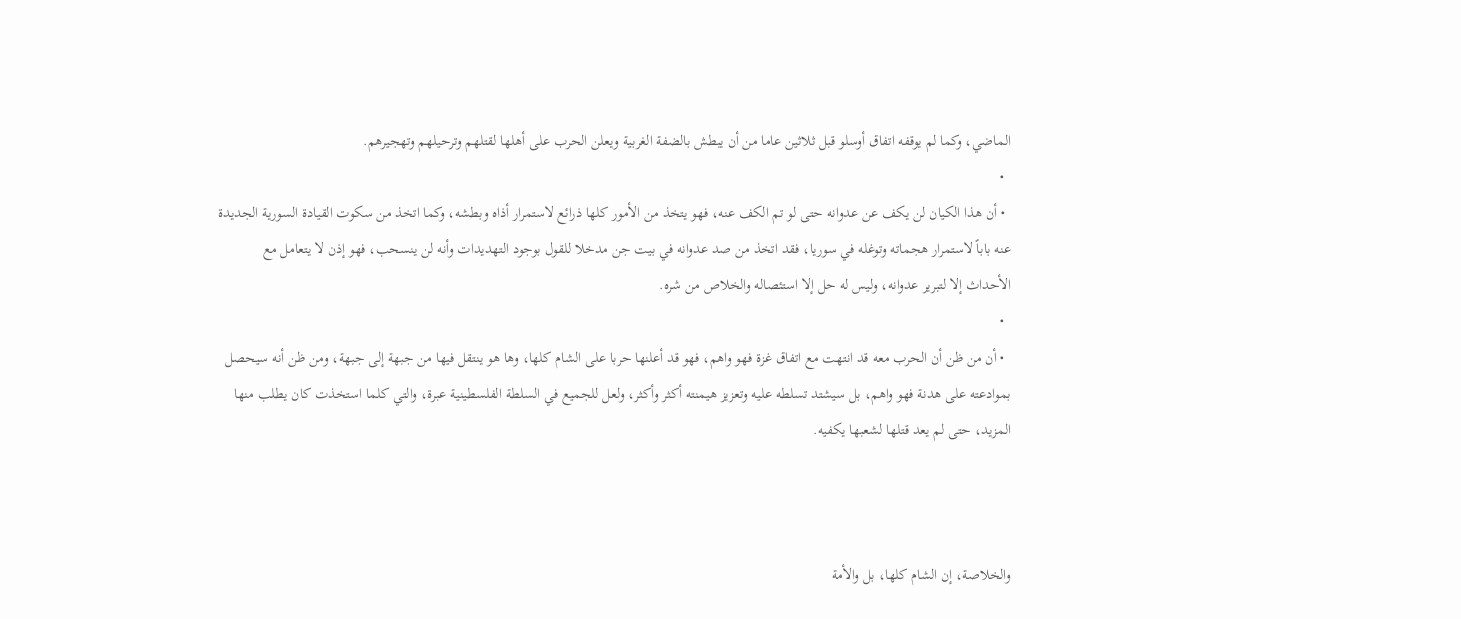الماضي، وكما لم يوقفه اتفاق أوسلو قبل ثلاثين عاما من أن يبطش بالضفة الغربية ويعلن الحرب على أهلها لقتلهم وترحيلهم وتهجيرهم.
  •
  • أن هذا الكيان لن يكف عن عدوانه حتى لو تم الكف عنه، فهو يتخذ من الأمور كلها ذرائع لاستمرار أذاه وبطشه، وكما اتخذ من سكوت القيادة السورية الجديدة عنه باباً لاستمرار هجماته وتوغله في سوريا، فقد اتخذ من صد عدوانه في بيت جن مدخلا للقول بوجود التهديدات وأنه لن ينسحب، فهو إذن لا يتعامل مع الأحداث إلا لتبرير عدوانه، وليس له حل إلا استئصاله والخلاص من شره.
  •
  • أن من ظن أن الحرب معه قد انتهت مع اتفاق غزة فهو واهم، فهو قد أعلنها حربا على الشام كلها، وها هو ينتقل فيها من جبهة إلى جبهة، ومن ظن أنه سيحصل بموادعته على هدنة فهو واهم، بل سيشتد تسلطه عليه وتعزيز هيمنته أكثر وأكثر، ولعل للجميع في السلطة الفلسطينية عبرة، والتي كلما استخذت كان يطلب منها المزيد، حتى لم يعد قتلها لشعبها يكفيه.



والخلاصة، إن الشام كلها، بل والأمة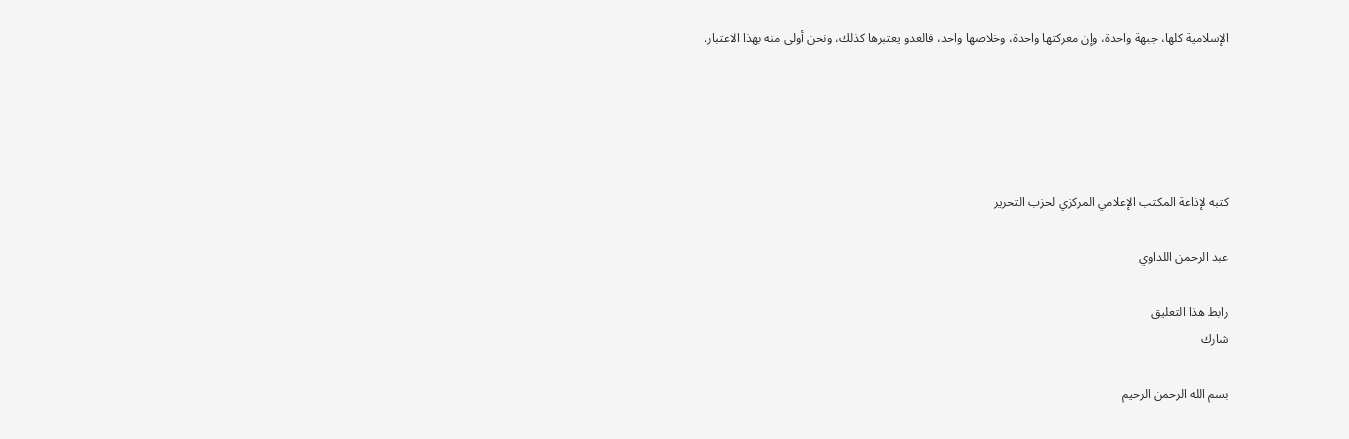الإسلامية كلها، جبهة واحدة، وإن معركتها واحدة، وخلاصها واحد، فالعدو يعتبرها كذلك، ونحن أولى منه بهذا الاعتبار.





كتبه لإذاعة المكتب الإعلامي المركزي لحزب التحرير

عبد الرحمن اللداوي

رابط هذا التعليق
شارك

بسم الله الرحمن الرحيم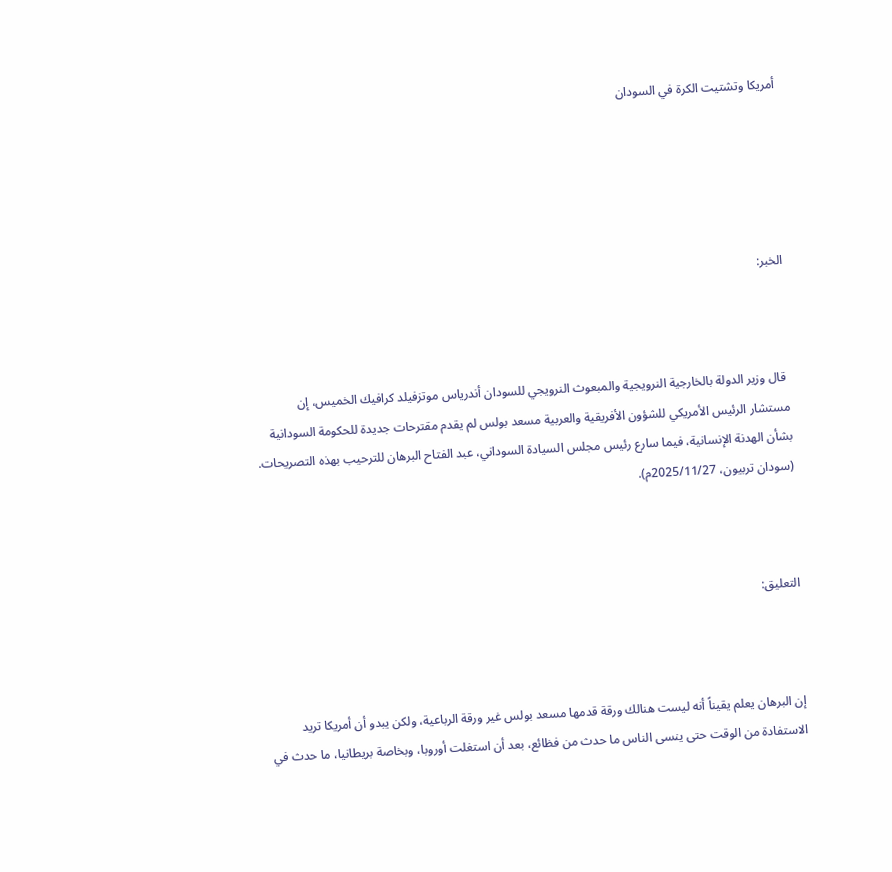أمريكا وتشتيت الكرة في السودان





الخبر:



 قال وزير الدولة بالخارجية النرويجية والمبعوث النرويجي للسودان أندرياس موتزفيلد كرافيك الخميس، إن مستشار الرئيس الأمريكي للشؤون الأفريقية والعربية مسعد بولس لم يقدم مقترحات جديدة للحكومة السودانية بشأن الهدنة الإنسانية، فيما سارع رئيس مجلس السيادة السوداني، عبد الفتاح البرهان للترحيب بهذه التصريحات. (سودان تربيون، 2025/11/27م).



التعليق:



إن البرهان يعلم يقيناً أنه ليست هنالك ورقة قدمها مسعد بولس غير ورقة الرباعية، ولكن يبدو أن أمريكا تريد الاستفادة من الوقت حتى ينسى الناس ما حدث من فظائع، بعد أن استغلت أوروبا، وبخاصة بريطانيا، ما حدث في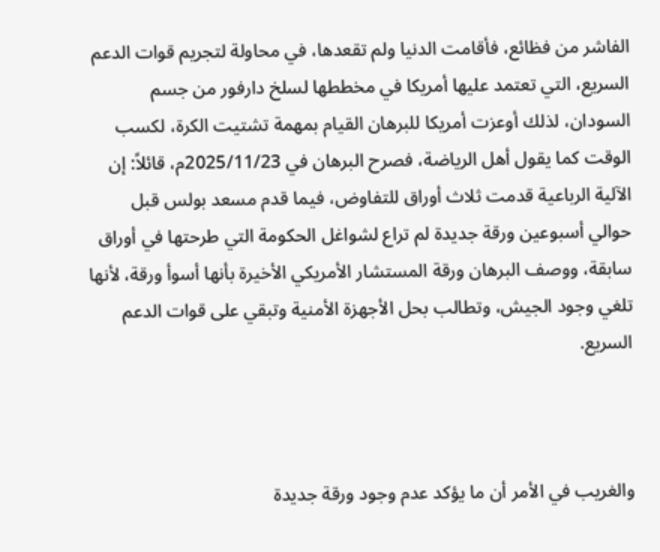الفاشر من فظائع، فأقامت الدنيا ولم تقعدها، في محاولة لتجريم قوات الدعم السريع، التي تعتمد عليها أمريكا في مخططها لسلخ دارفور من جسم السودان، لذلك أوعزت أمريكا للبرهان القيام بمهمة تشتيت الكرة، لكسب الوقت كما يقول أهل الرياضة، فصرح البرهان في 2025/11/23م، قائلاً: إن الآلية الرباعية قدمت ثلاث أوراق للتفاوض، فيما قدم مسعد بولس قبل حوالي أسبوعين ورقة جديدة لم تراع لشواغل الحكومة التي طرحتها في أوراق سابقة، ووصف البرهان ورقة المستشار الأمريكي الأخيرة بأنها أسوأ ورقة، لأنها تلغي وجود الجيش، وتطالب بحل الأجهزة الأمنية وتبقي على قوات الدعم السريع.



والغريب في الأمر أن ما يؤكد عدم وجود ورقة جديدة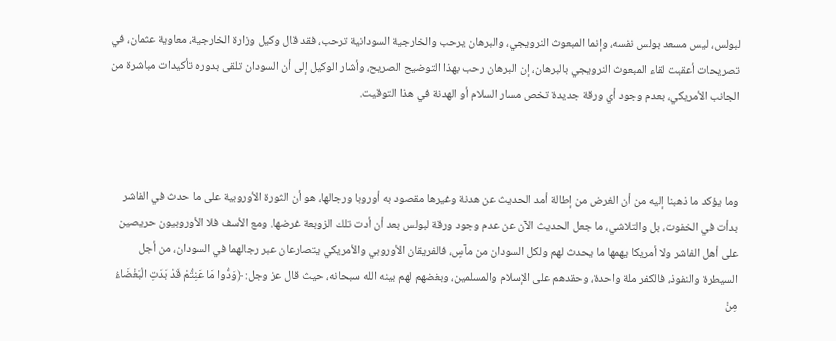لبولس، ليس مسعد بولس نفسه، وإنما المبعوث النرويجي، والبرهان يرحب والخارجية السودانية ترحب، فقد قال وكيل وزارة الخارجية، معاوية عثمان، في تصريحات أعقبت لقاء المبعوث النرويجي بالبرهان، إن البرهان رحب بهذا التوضيح الصريح، وأشار الوكيل إلى أن السودان تلقى بدوره تأكيدات مباشرة من الجانب الأمريكي، بعدم وجود أي ورقة جديدة تخص مسار السلام أو الهدنة في هذا التوقيت.



وما يؤكد ما ذهبنا إليه من أن الغرض من إطالة أمد الحديث عن هدنة وغيرها مقصود به أوروبا ورجالها، هو أن الثورة الأوروبية على ما حدث في الفاشر بدأت في الخفوت، بل والتلاشي، ما جعل الحديث الآن عن عدم وجود ورقة لبولس بعد أن أدت تلك الزوبعة غرضها. ومع الأسف فلا الأوروبيون حريصين على أهل الفاشر ولا أمريكا يهمها ما يحدث لهم ولكل السودان من مآسٍ، فالفريقان الأوروبي والأمريكي يتصارعان عبر رجالهما في السودان، من أجل السيطرة والنفوذ، فالكفر ملة واحدة، وحقدهم على الإسلام والمسلمين، وبغضهم لهم بينه الله سبحانه، حيث قال عز وجل: ﴿وَدُّوا مَا عَنِتُّمْ قَدْ بَدَتِ الْبَغْضَاءُ مِنْ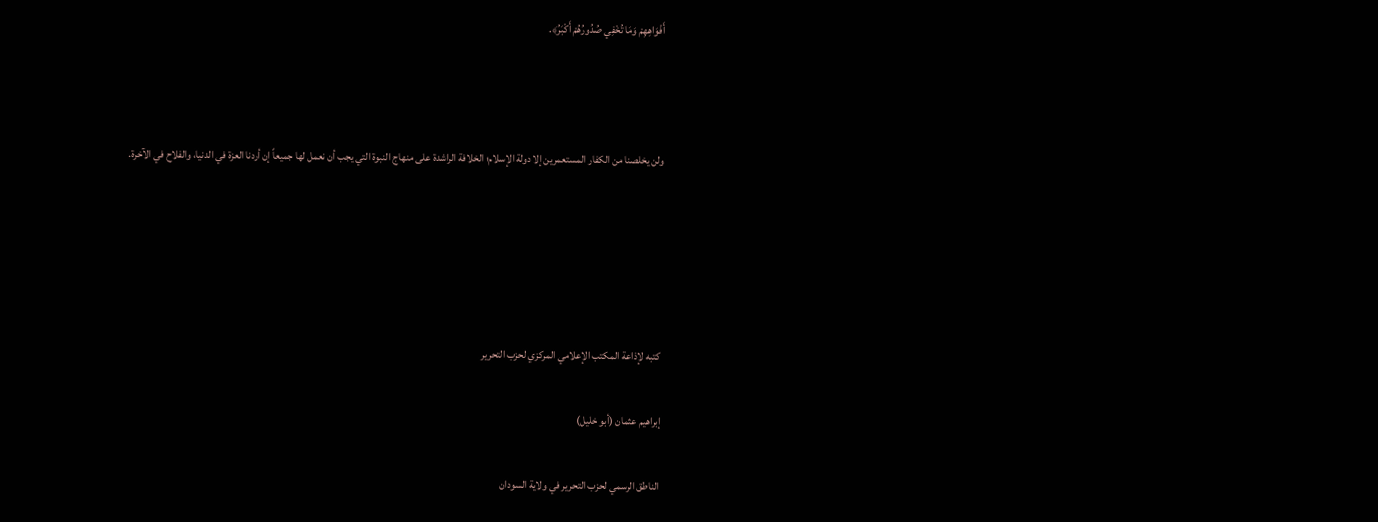أَفْوَاهِهِمْ وَمَا تُخْفِي صُدُورُهُمْ أَكْبَرُ﴾.



ولن يخلصنا من الكفار المستعمرين إلا دولة الإسلام؛ الخلافة الراشدة على منهاج النبوة التي يجب أن نعمل لها جميعاً إن أردنا العزة في الدنيا، والفلاح في الآخرة.





كتبه لإذاعة المكتب الإعلامي المركزي لحزب التحرير

إبراهيم عثمان (أبو خليل)

الناطق الرسمي لحزب التحرير في ولاية السودان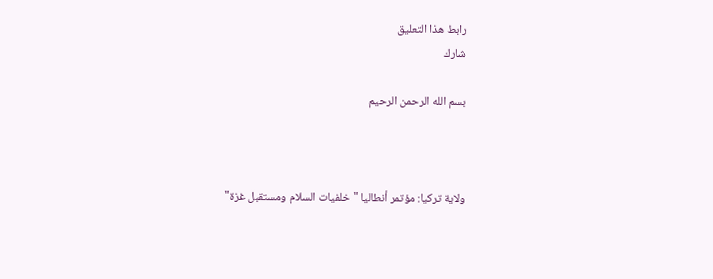رابط هذا التعليق
شارك

بسم الله الرحمن الرحيم



ولاية تركيا: مؤتمر أنطاليا "خلفيات السلام ومستقبل غزة"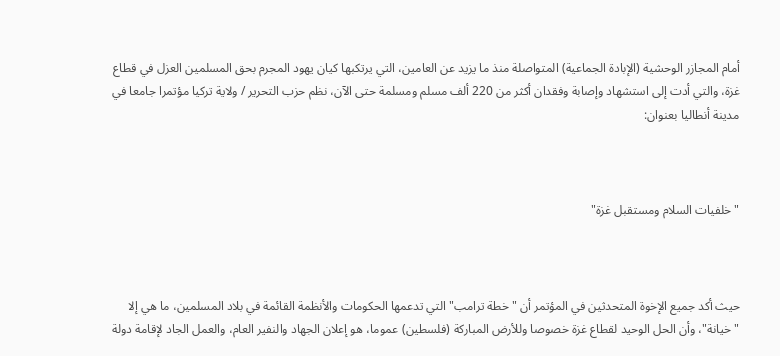أمام المجازر الوحشية (الإبادة الجماعية) المتواصلة منذ ما يزيد عن العامين، التي يرتكبها كيان يهود المجرم بحق المسلمين العزل في قطاع غزة، والتي أدت إلى استشهاد وإصابة وفقدان أكثر من 220 ألف مسلم ومسلمة حتى الآن، نظم حزب التحرير / ولاية تركيا مؤتمرا جامعا في مدينة أنطاليا بعنوان:



"خلفيات السلام ومستقبل غزة"



حيث أكد جميع الإخوة المتحدثين في المؤتمر أن "خطة ترامب" التي تدعمها الحكومات والأنظمة القائمة في بلاد المسلمين، ما هي إلا "خيانة"، وأن الحل الوحيد لقطاع غزة خصوصا وللأرض المباركة (فلسطين) عموما، هو إعلان الجهاد والنفير العام، والعمل الجاد لإقامة دولة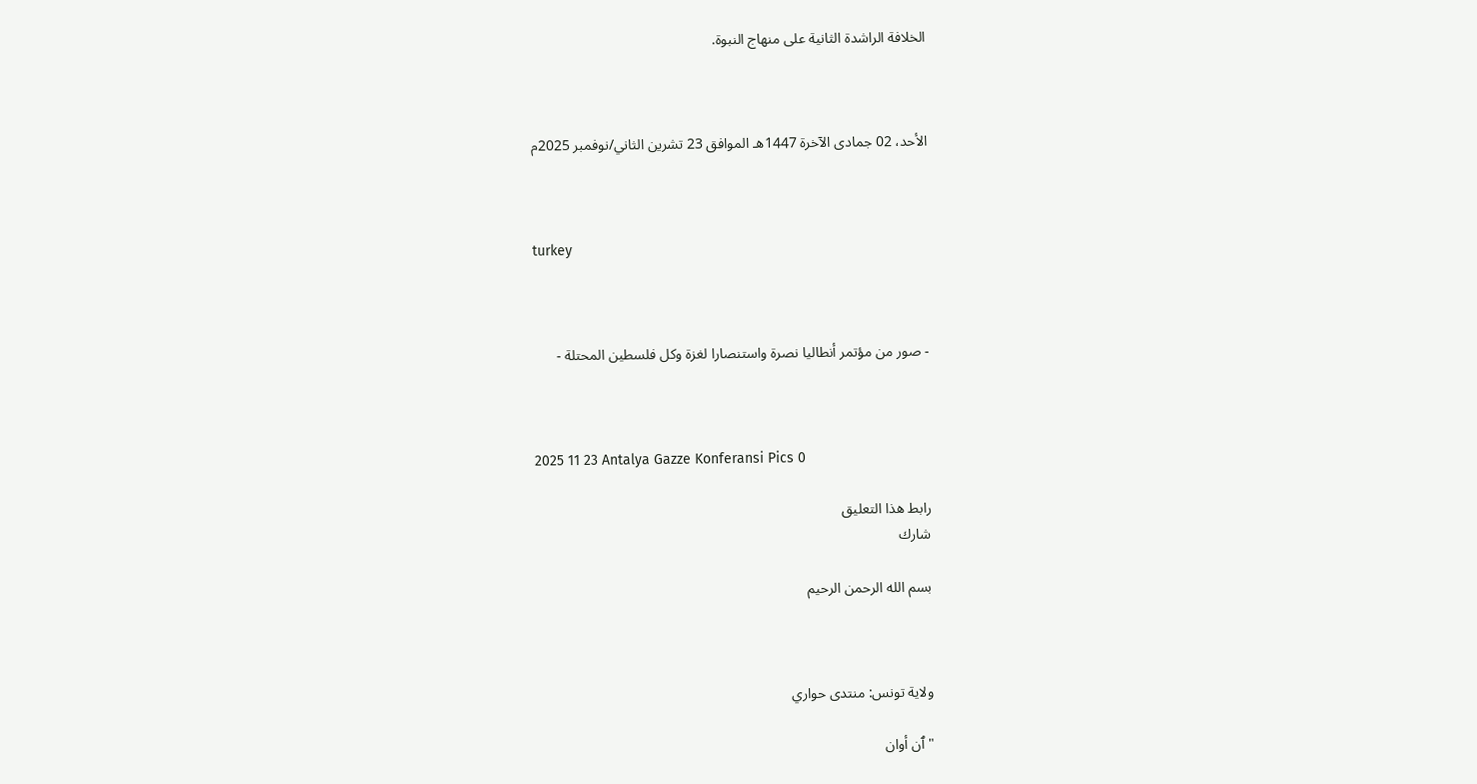الخلافة الراشدة الثانية على منهاج النبوة.



الأحد، 02 جمادى الآخرة 1447هـ الموافق 23 تشرين الثاني/نوفمبر 2025م



turkey



- صور من مؤتمر أنطاليا نصرة واستنصارا لغزة وكل فلسطين المحتلة -



2025 11 23 Antalya Gazze Konferansi Pics 0

رابط هذا التعليق
شارك

بسم الله الرحمن الرحيم



ولاية تونس: منتدى حواري

"ٱن أوان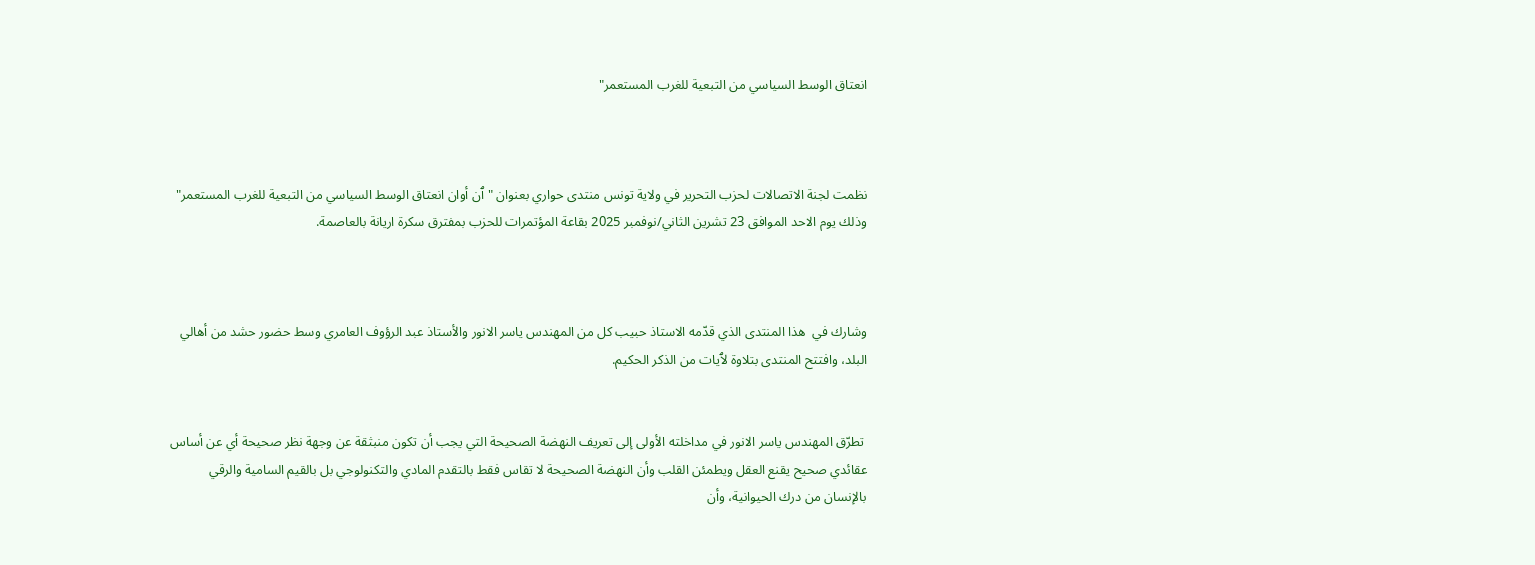انعتاق الوسط السياسي من التبعية للغرب المستعمر"



نظمت لجنة الاتصالات لحزب التحرير في ولاية تونس منتدى حواري بعنوان "ٱن أوان انعتاق الوسط السياسي من التبعية للغرب المستعمر" وذلك يوم الاحد الموافق 23 تشرين الثاني/نوفمبر 2025 بقاعة المؤتمرات للحزب بمفترق سكرة اريانة بالعاصمة.



وشارك في  هذا المنتدى الذي قدّمه الاستاذ حبيب كل من المهندس ياسر الانور والأستاذ عبد الرؤوف العامري وسط حضور حشد من أهالي البلد، وافتتح المنتدى بتلاوة لٱيات من الذكر الحكيم.


 تطرّق المهندس ياسر الانور في مداخلته الأولى إلى تعريف النهضة الصحيحة التي يجب أن تكون منبثقة عن وجهة نظر صحيحة أي عن أساس عقائدي صحيح يقنع العقل ويطمئن القلب وأن النهضة الصحيحة لا تقاس فقط بالتقدم المادي والتكنولوجي بل بالقيم السامية والرقي بالإنسان من درك الحيوانية، وأن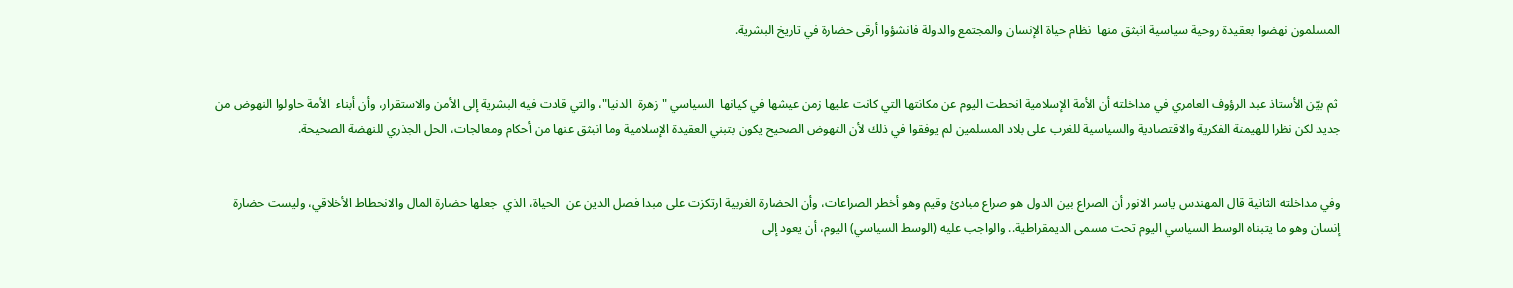المسلمون نهضوا بعقيدة روحية سياسية انبثق منها  نظام حياة الإنسان والمجتمع والدولة فانشؤوا أرقى حضارة في تاريخ البشرية.


 ثم بيّن الأستاذ عبد الرؤوف العامري في مداخلته أن الأمة الإسلامية انحطت اليوم عن مكانتها التي كانت عليها زمن عيشها في كيانها  السياسي "زهرة  الدنيا"، والتي قادت فيه البشرية إلى الأمن والاستقرار، وأن أبناء  الأمة حاولوا النهوض من جديد لكن نظرا للهيمنة الفكرية والاقتصادية والسياسية للغرب على بلاد المسلمين لم يوفقوا في ذلك لأن النهوض الصحيح يكون بتبني العقيدة الإسلامية وما انبثق عنها من أحكام ومعالجات، الحل الجذري للنهضة الصحيحة.


وفي مداخلته الثانية قال المهندس ياسر الانور أن الصراع بين الدول هو صراع مبادئ وقيم وهو أخطر الصراعات، وأن الحضارة الغربية ارتكزت على مبدا فصل الدين عن  الحياة، الذي  جعلها حضارة المال والانحطاط الأخلاقي، وليست حضارة إنسان وهو ما يتبناه الوسط السياسي اليوم تحت مسمى الديمقراطية.. والواجب عليه (الوسط السياسي) اليوم، أن يعود إلى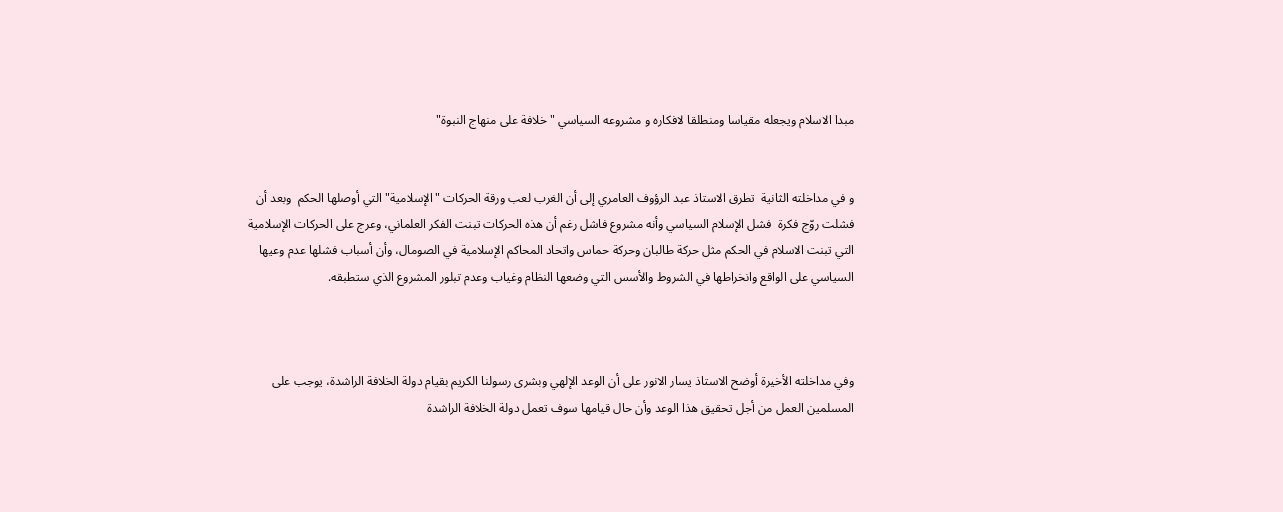مبدا الاسلام ويجعله مقياسا ومنطلقا لافكاره و مشروعه السياسي "خلافة على منهاج النبوة"


و في مداخلته الثانية  تطرق الاستاذ عبد الرؤوف العامري إلى أن الغرب لعب ورقة الحركات "الإسلامية" التي أوصلها الحكم  وبعد أن فشلت روّج فكرة  فشل الإسلام السياسي وأنه مشروع فاشل رغم أن هذه الحركات تبنت الفكر العلماني، وعرج على الحركات الإسلامية التي تبنت الاسلام في الحكم مثل حركة طالبان وحركة حماس واتحاد المحاكم الإسلامية في الصومال، وأن أسباب فشلها عدم وعيها السياسي على الواقع وانخراطها في الشروط والأسس التي وضعها النظام وغياب وعدم تبلور المشروع الذي ستطبقه.



وفي مداخلته الأخيرة أوضح الاستاذ يسار الانور على أن الوعد الإلهي وبشرى رسولنا الكريم بقيام دولة الخلافة الراشدة، يوجب على المسلمين العمل من أجل تحقيق هذا الوعد وأن حال قيامها سوف تعمل دولة الخلافة الراشدة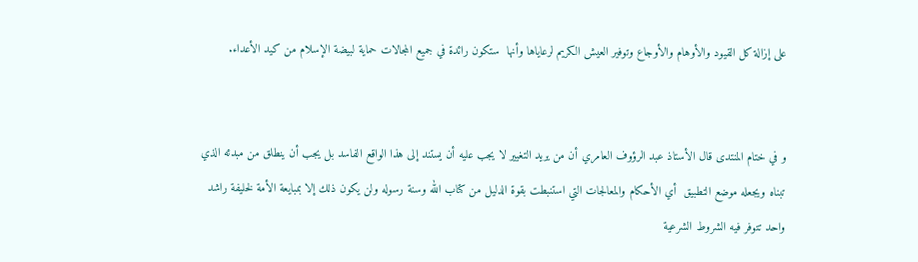على إزالة كل القيود والأوهام والأوجاع وتوفير العيش الكريم لرعاياها وأنها  ستكون رائدة في جميع المجالات حماية لبيضة الإسلام من كيد الأعداء.


و في ختام المنتدى قال الأستاذ عبد الرؤوف العامري أن من يريد التغيير لا يجب عليه أن يستند إلى هذا الواقع الفاسد بل يجب أن ينطلق من مبدئه الذي تبناه ويجعله موضع التطبيق  أي الأحكام والمعالجات التي استنبطت بقوة الدليل من كتاب الله وسنة رسوله ولن يكون ذلك إلا بمبايعة الأمة لخليفة راشد واحد تتوفر فيه الشروط الشرعية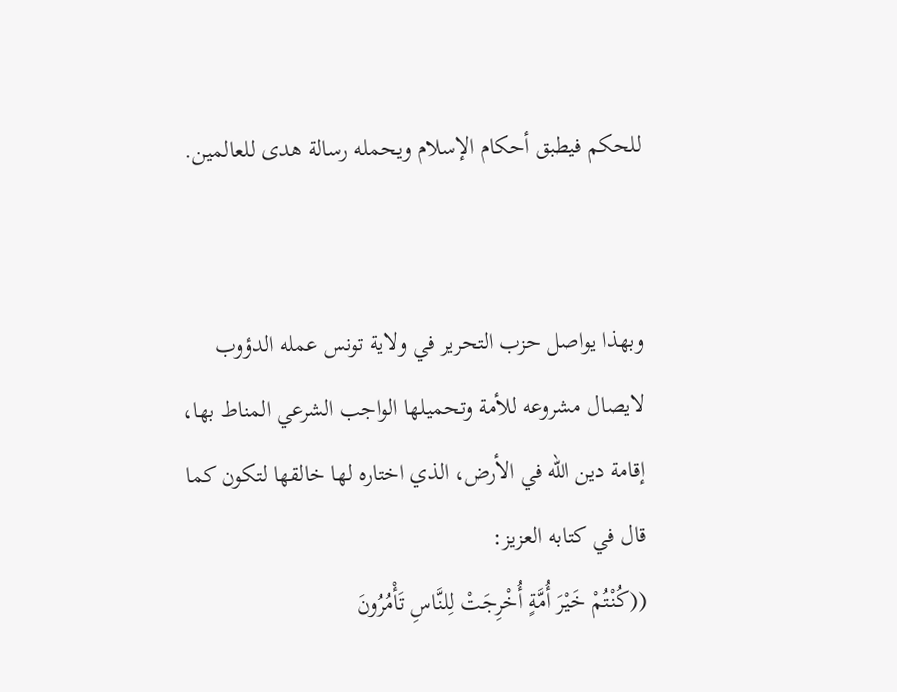للحكم فيطبق أحكام الإسلام ويحمله رسالة هدى للعالمين.


وبهذا يواصل حزب التحرير في ولاية تونس عمله الدؤوب لايصال مشروعه للأمة وتحميلها الواجب الشرعي المناط بها، إقامة دين الله في الأرض، الذي اختاره لها خالقها لتكون كما قال في كتابه العزيز:
((كُنْتُمْ خَيْرَ أُمَّةٍ أُخْرِجَتْ لِلنَّاسِ تَأْمُرُونَ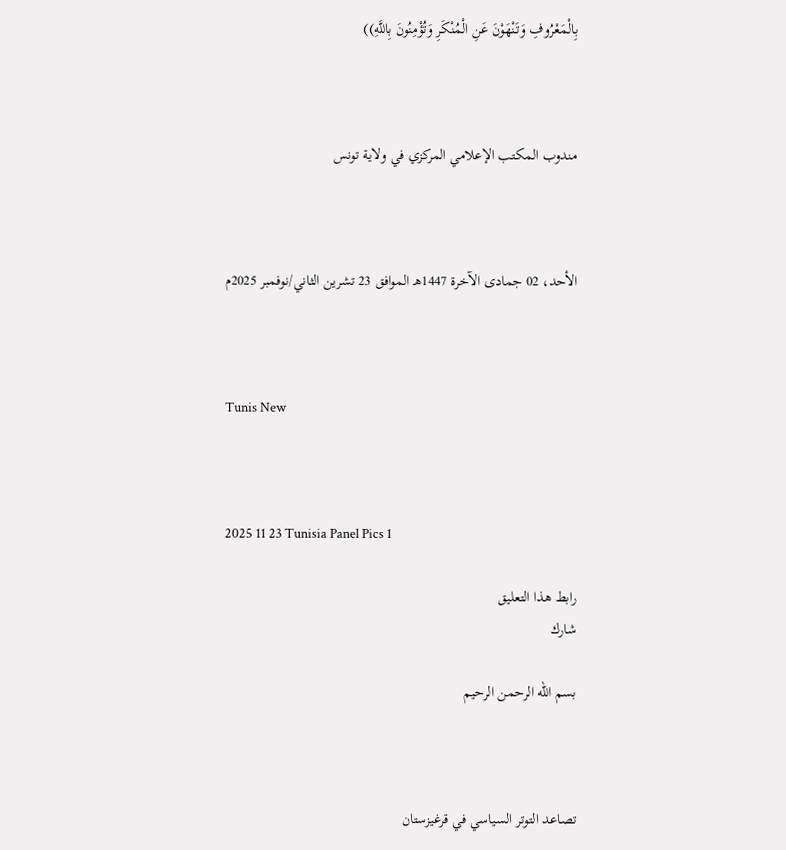بِالْمَعْرُوفِ وَتَنْهَوْنَ عَنِ الْمُنْكَرِ وَتُؤْمِنُونَ بِاللَّهِ))



مندوب المكتب الإعلامي المركزي في ولاية تونس



الأحد، 02 جمادى الآخرة 1447هـ الموافق 23 تشرين الثاني/نوفمبر 2025م



Tunis New



2025 11 23 Tunisia Panel Pics 1

رابط هذا التعليق
شارك

بسم الله الرحمن الرحيم



تصاعد التوتر السياسي في قرغيزستان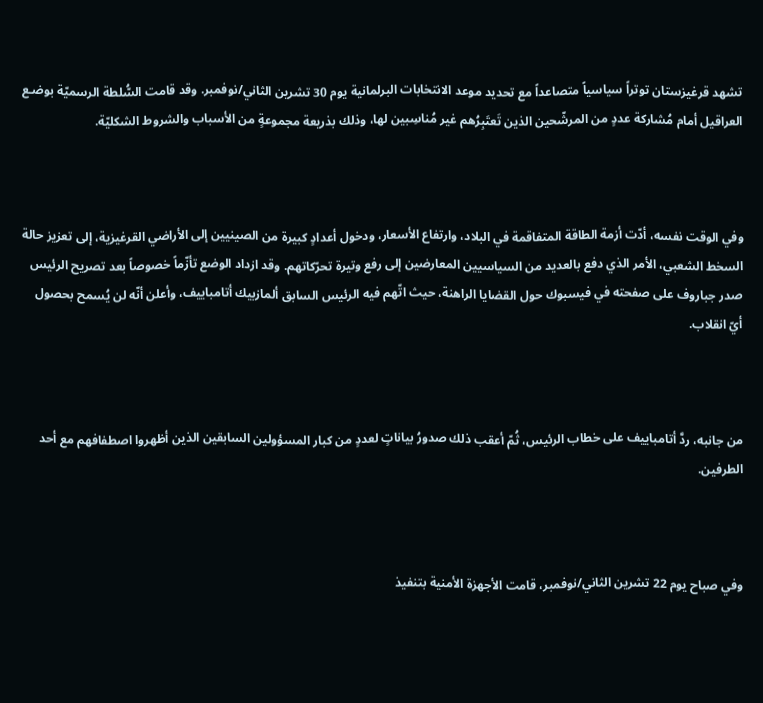تشهد قرغيزستان توتراً سياسياً متصاعداً مع تحديد موعد الانتخابات البرلمانية يوم 30 تشرين الثاني/نوفمبر. وقد قامت السُّلطة الرسميّة بوضـع العراقيل أمام مُشاركة عددٍ من المرشّحين الذين تَعتَبِرُهم غير مُناسِبين لها، وذلك بذريعة مجموعةٍ من الأسباب والشروط الشكليّة.



وفي الوقت نفسه، أدّت أزمة الطاقة المتفاقمة في البلاد، وارتفاع الأسعار، ودخول أعدادٍ كبيرة من الصينيين إلى الأراضي القرغيزية، إلى تعزيز حالة السخط الشعبي، الأمر الذي دفع بالعديد من السياسيين المعارضين إلى رفع وتيرة تحرّكاتهم. وقد ازداد الوضع تأزّماً خصوصاً بعد تصريح الرئيس صدر جباروف على صفحته في فيسبوك حول القضايا الراهنة، حيث اتّهم فيه الرئيس السابق ألمازبيك أتامباييف، وأعلن أنّه لن يُسمح بحصول أيّ انقلاب.



من جانبه، ردَّ أتامباييف على خطاب الرئيس، ثُمّ أعقب ذلك صدورُ بياناتٍ لعددٍ من كبار المسؤولين السابقين الذين أظهروا اصطفافهم مع أحد الطرفين.



وفي صباح يوم 22 تشرين الثاني/نوفمبر، قامت الأجهزة الأمنية بتنفيذ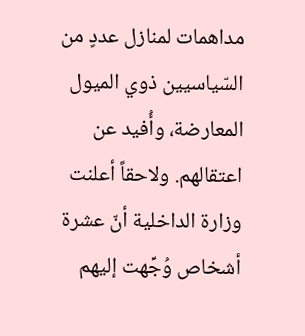مداهمات لمنازل عددٍ من السّياسيين ذوي الميول المعارضة، وأُفيد عن اعتقالهم. ولاحقاً أعلنت وزارة الداخلية أنّ عشرة أشخاص وُجِّهت إليهم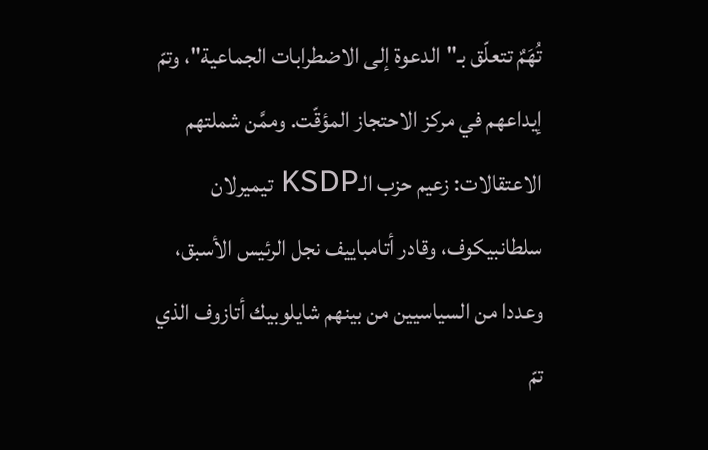تُهَمٌ تتعلّق بـ"الدعوة إلى الاضطرابات الجماعية"، وتمّ إيداعهم في مركز الاحتجاز المؤقّت. وممَّن شملتهم الاعتقالات: زعيم حزب الـKSDP تيميرلان سلطانبيكوف، وقادر أتامباييف نجل الرئيس الأسبق، وعددا من السياسيين من بينهم شايلوبيك أتازوف الذي تمّ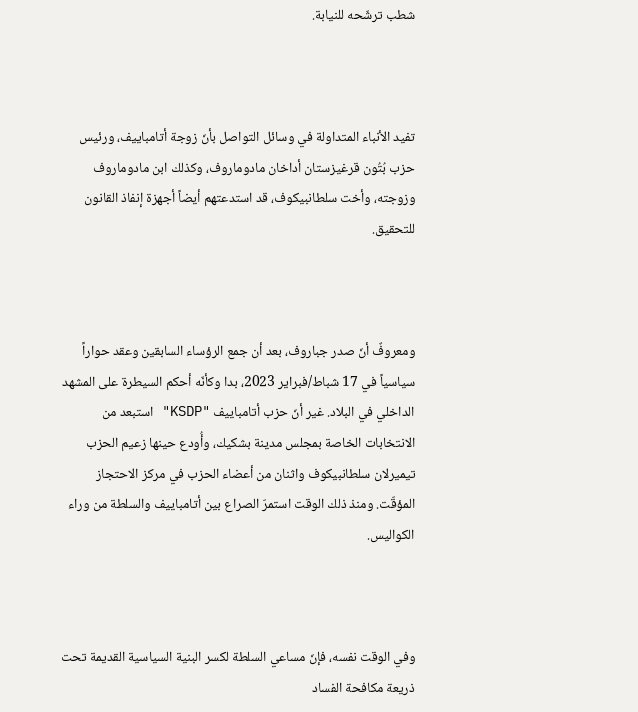شطب ترشّحه للنيابة.



تفيد الأنباء المتداولة في وسائل التواصل بأنّ زوجة أتامباييف، ورئيس حزب بُتُون قرغيزستان أداخان مادوماروف، وكذلك ابن مادوماروف وزوجته، وأخت سلطانبيكوف، قد استدعتهم أيضاً أجهزة إنفاذ القانون للتحقيق.



ومعروفٌ أنّ صدر جباروف، بعد أن جمع الرؤساء السابقين وعقد حواراً سياسياً في 17 شباط/فبراير 2023، بدا وكأنّه أحكم السيطرة على المشهد الداخلي في البلاد. غير أنّ حزب أتامباييف "KSDP" استبعد من الانتخابات الخاصة بمجلس مدينة بشكيك، وأُودع حينها زعيم الحزب تيميرلان سلطانبيكوف واثنان من أعضاء الحزب في مركز الاحتجاز المؤقّت. ومنذ ذلك الوقت استمرّ الصراع بين أتامباييف والسلطة من وراء الكواليس.



وفي الوقت نفسه، فإنّ مساعي السلطة لكسر البنية السياسية القديمة تحت ذريعة مكافحة الفساد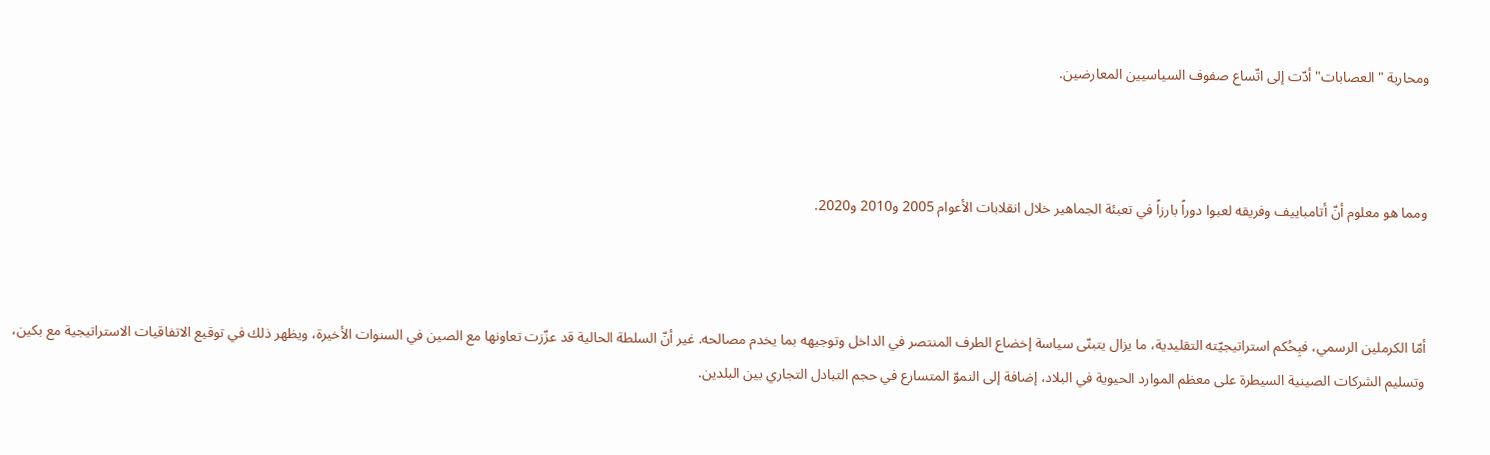ومحاربة "العصابات" أدّت إلى اتّساع صفوف السياسيين المعارضين.



ومما هو معلوم أنّ أتامباييف وفريقه لعبوا دوراً بارزاً في تعبئة الجماهير خلال انقلابات الأعوام 2005 و2010 و2020.



أمّا الكرملين الرسمي، فبِحُكم استراتيجيّته التقليدية، ما يزال يتبنّى سياسة إخضاع الطرف المنتصر في الداخل وتوجيهه بما يخدم مصالحه. غير أنّ السلطة الحالية قد عزّزت تعاونها مع الصين في السنوات الأخيرة، ويظهر ذلك في توقيع الاتفاقيات الاستراتيجية مع بكين، وتسليم الشركات الصينية السيطرة على معظم الموارد الحيوية في البلاد، إضافة إلى النموّ المتسارع في حجم التبادل التجاري بين البلدين.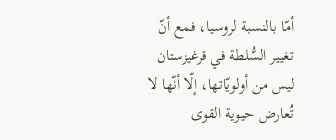أمّا بالنسبة لروسيا، فمع أنّ تغيير السُّلطة في قرغيزستان ليس من أولويّاتها، إلّا أنّها لا تُعارض حيوية القوى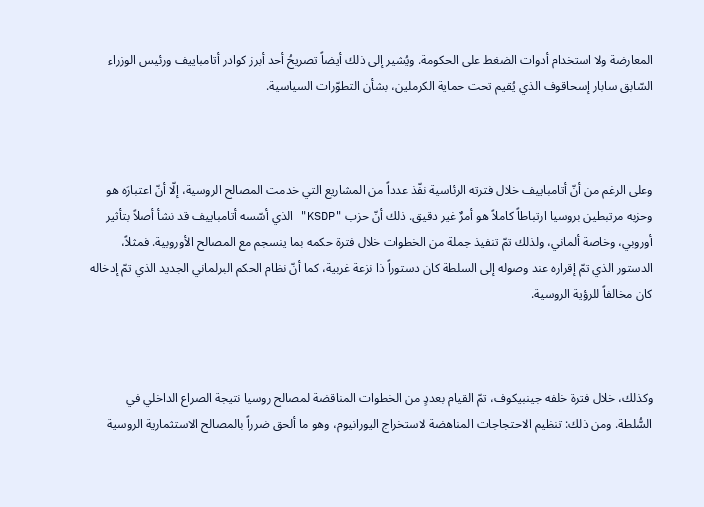المعارضة ولا استخدام أدوات الضغط على الحكومة. ويُشير إلى ذلك أيضاً تصريحُ أحد أبرز كوادر أتامباييف ورئيس الوزراء السّابق سابار إسحاقوف الذي يُقيم تحت حماية الكرملين، بشأن التطوّرات السياسية.



وعلى الرغم من أنّ أتامباييف خلال فترته الرئاسية نفّذ عدداً من المشاريع التي خدمت المصالح الروسية، إلّا أنّ اعتبارَه هو وحزبه مرتبطين بروسيا ارتباطاً كاملاً هو أمرٌ غير دقيق. ذلك أنّ حزب "KSDP" الذي أسّسه أتامباييف قد نشأ أصلاً بتأثير أوروبي، وخاصة ألماني، ولذلك تمّ تنفيذ جملة من الخطوات خلال فترة حكمه بما ينسجم مع المصالح الأوروبية. فمثلاً، الدستور الذي تمّ إقراره عند وصوله إلى السلطة كان دستوراً ذا نزعة غربية، كما أنّ نظام الحكم البرلماني الجديد الذي تمّ إدخاله كان مخالفاً للرؤية الروسية.



وكذلك، خلال فترة خلفه جينبيكوف، تمّ القيام بعددٍ من الخطوات المناقضة لمصالح روسيا نتيجة الصراع الداخلي في السُّلطة. ومن ذلك: تنظيم الاحتجاجات المناهضة لاستخراج اليورانيوم، وهو ما ألحق ضرراً بالمصالح الاستثمارية الروسية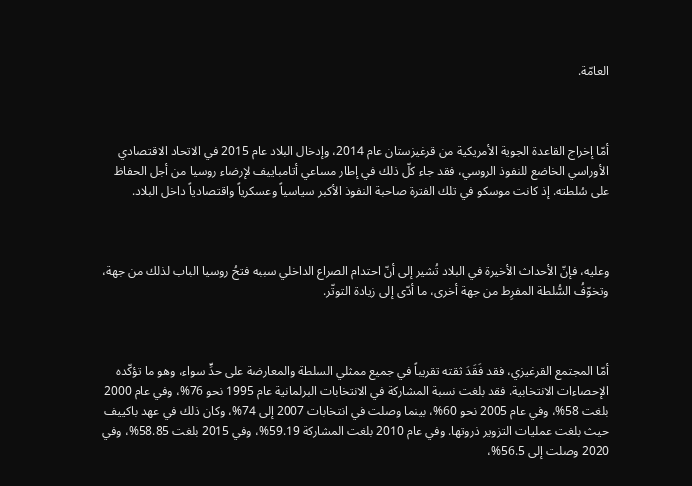العامّة.



أمّا إخراج القاعدة الجوية الأمريكية من قرغيزستان عام 2014، وإدخال البلاد عام 2015 في الاتحاد الاقتصادي الأوراسي الخاضع للنفوذ الروسي، فقد جاء كلّ ذلك في إطار مساعي أتامباييف لإرضاء روسيا من أجل الحفاظ على سُلطته. إذ كانت موسكو في تلك الفترة صاحبة النفوذ الأكبر سياسياً وعسكرياً واقتصادياً داخل البلاد.



وعليه، فإنّ الأحداث الأخيرة في البلاد تُشير إلى أنّ احتدام الصراع الداخلي سببه فتحُ روسيا الباب لذلك من جهة، وتخوّفُ السُّلطة المفرِط من جهة أخرى، ما أدّى إلى زيادة التوتّر.



أمّا المجتمع القرغيزي، فقد فَقَدَ ثقته تقريباً في جميع ممثلي السلطة والمعارضة على حدٍّ سواء، وهو ما تؤكّده الإحصاءات الانتخابية. فقد بلغت نسبة المشاركة في الانتخابات البرلمانية عام 1995 نحو 76%، وفي عام 2000 بلغت 58%، وفي عام 2005 نحو 60%، بينما وصلت في انتخابات 2007 إلى 74%، وكان ذلك في عهد باكييف حيث بلغت عمليات التزوير ذروتها. وفي عام 2010 بلغت المشاركة 59.19%، وفي 2015 بلغت 58.85%، وفي 2020 وصلت إلى 56.5%،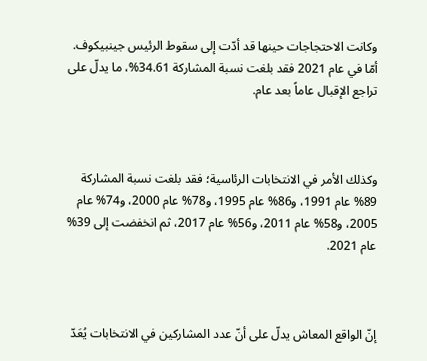وكانت الاحتجاجات حينها قد أدّت إلى سقوط الرئيس جينبيكوف. أمّا في عام 2021 فقد بلغت نسبة المشاركة 34.61%، ما يدلّ على تراجع الإقبال عاماً بعد عام.



وكذلك الأمر في الانتخابات الرئاسية؛ فقد بلغت نسبة المشاركة 89% عام 1991، و86% عام 1995، و78% عام 2000، و74% عام 2005، و58% عام 2011، و56% عام 2017، ثم انخفضت إلى 39% عام 2021.



إنّ الواقع المعاش يدلّ على أنّ عدد المشاركين في الانتخابات يُعَدّ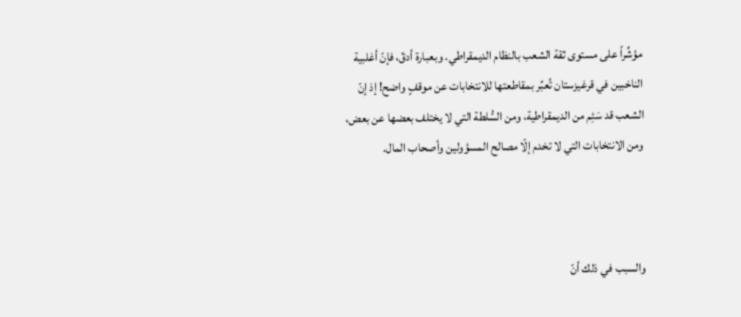مؤشِّراً على مستوى ثقة الشعب بالنظام الديمقراطي. وبعبارة أدقّ، فإنّ أغلبية الناخبين في قرغيزستان تُعبِّر بمقاطعتها للانتخابات عن موقفٍ واضح! إذ إنّ الشعب قد سَئِم من الديمقراطية، ومن السُّلطة التي لا يختلف بعضها عن بعض، ومن الانتخابات التي لا تخدم إلّا مصالح المسؤولين وأصحاب المال.



والسبب في ذلك أنّ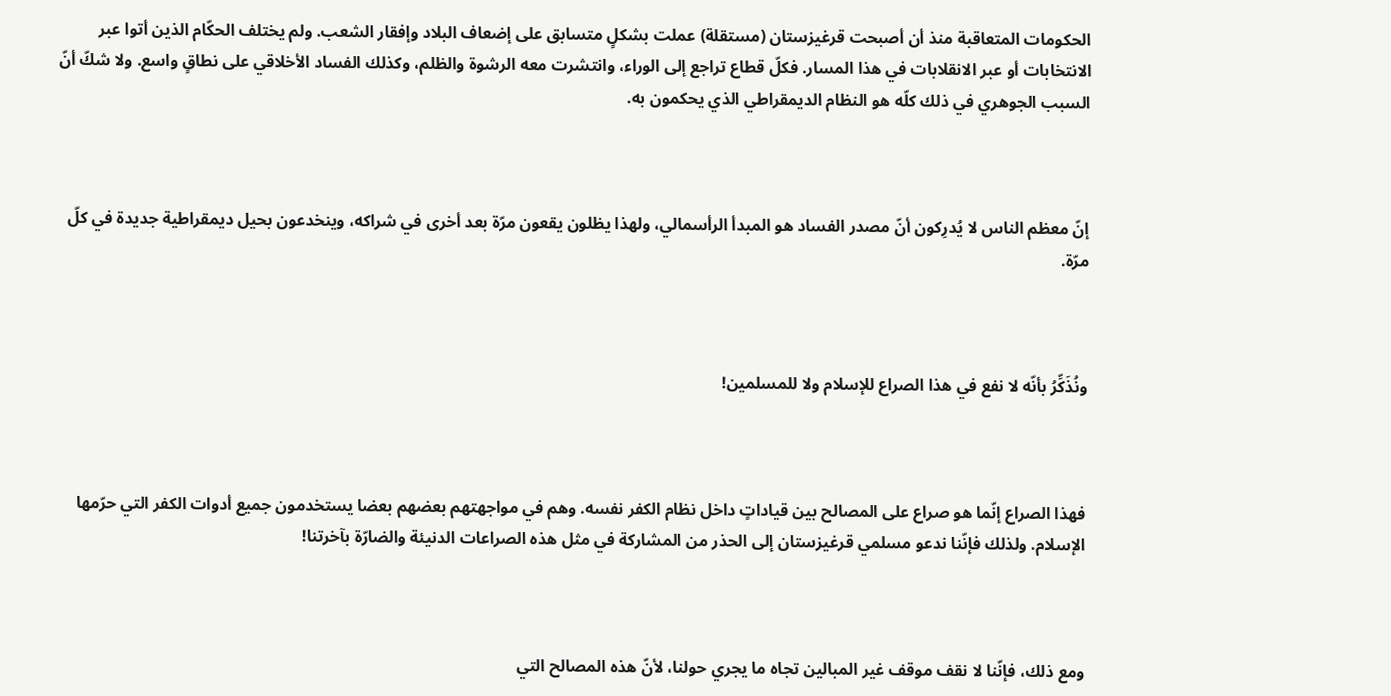الحكومات المتعاقبة منذ أن أصبحت قرغيزستان (مستقلة) عملت بشكلٍ متسابق على إضعاف البلاد وإفقار الشعب. ولم يختلف الحكّام الذين أتوا عبر الانتخابات أو عبر الانقلابات في هذا المسار. فكلّ قطاع تراجع إلى الوراء، وانتشرت معه الرشوة والظلم، وكذلك الفساد الأخلاقي على نطاقٍ واسع. ولا شكّ أنّ السبب الجوهري في ذلك كلّه هو النظام الديمقراطي الذي يحكمون به.



إنّ معظم الناس لا يُدرِكون أنّ مصدر الفساد هو المبدأ الرأسمالي، ولهذا يظلون يقعون مرّة بعد أخرى في شراكه، وينخدعون بحيل ديمقراطية جديدة في كلّ مرّة.



ونُذَكِّرُ بأنّه لا نفع في هذا الصراع للإسلام ولا للمسلمين!



فهذا الصراع إنّما هو صراع على المصالح بين قياداتٍ داخل نظام الكفر نفسه. وهم في مواجهتهم بعضهم بعضا يستخدمون جميع أدوات الكفر التي حرّمها الإسلام. ولذلك فإنّنا ندعو مسلمي قرغيزستان إلى الحذر من المشاركة في مثل هذه الصراعات الدنيئة والضارّة بآخرتنا!



ومع ذلك، فإنّنا لا نقف موقف غير المبالين تجاه ما يجري حولنا، لأنّ هذه المصالح التي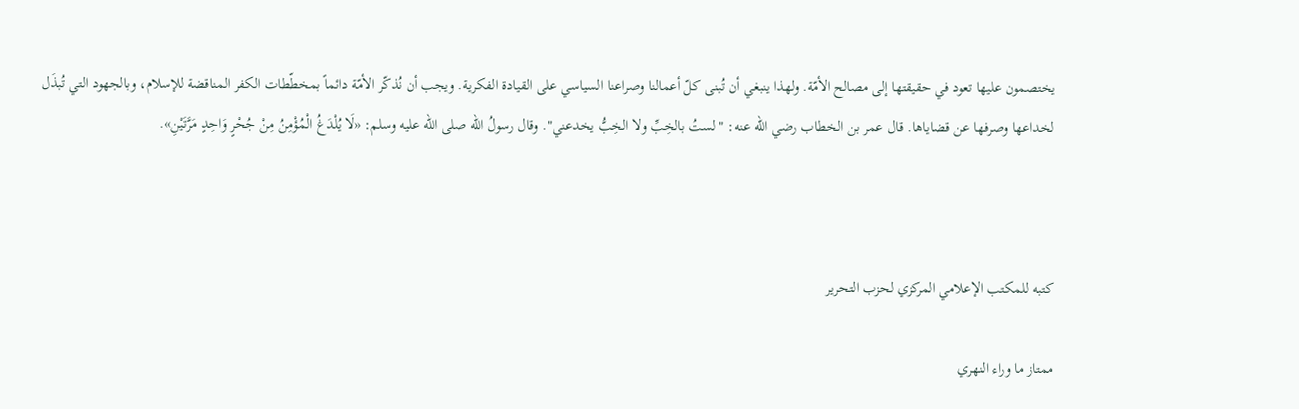يختصمون عليها تعود في حقيقتها إلى مصالح الأمّة. ولهذا ينبغي أن تُبنى كلّ أعمالنا وصراعنا السياسي على القيادة الفكرية. ويجب أن نُذكّر الأمّة دائماً بمخطّطات الكفر المناقضة للإسلام، وبالجهود التي تُبذَل لخداعها وصرفها عن قضاياها. قال عمر بن الخطاب رضي الله عنه: "لستُ بالخِبِّ ولا الخِبُّ يخدعني". وقال رسولُ الله صلى الله عليه وسلم: «لَا يُلْدَغُ الْمُؤْمِنُ مِنْ جُحْرٍ وَاحِدٍ مَرَّتَيْنِ».



كتبه للمكتب الإعلامي المركزي لحزب التحرير

ممتاز ما وراء النهري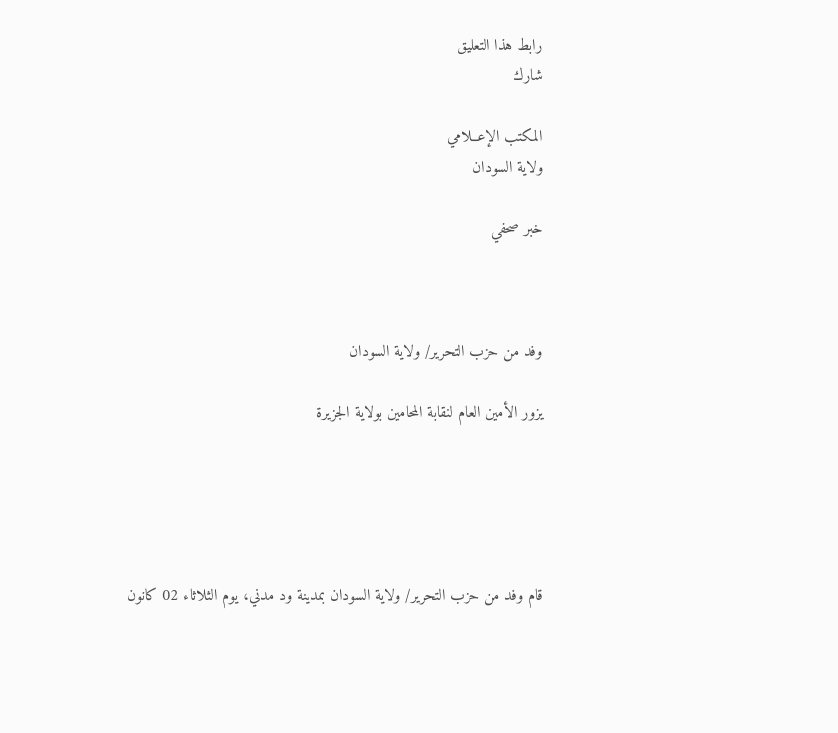رابط هذا التعليق
شارك

المكتب الإعــلامي
ولاية السودان

خبر صحفي



وفد من حزب التحرير/ ولاية السودان

يزور الأمين العام لنقابة المحامين بولاية الجزيرة





قام وفد من حزب التحرير/ ولاية السودان بمدينة ود مدني، يوم الثلاثاء 02 كانون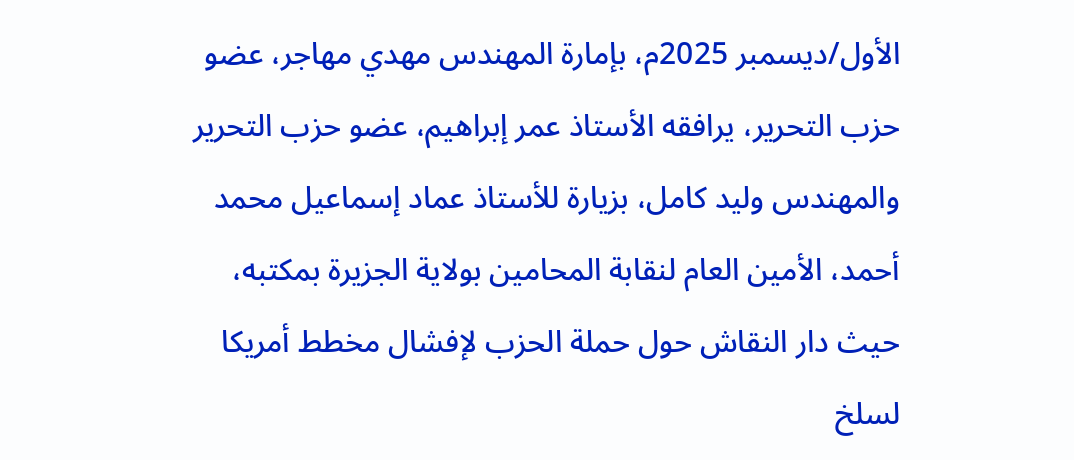الأول/ديسمبر 2025م، بإمارة المهندس مهدي مهاجر، عضو حزب التحرير، يرافقه الأستاذ عمر إبراهيم، عضو حزب التحرير والمهندس وليد كامل، بزيارة للأستاذ عماد إسماعيل محمد أحمد، الأمين العام لنقابة المحامين بولاية الجزيرة بمكتبه، حيث دار النقاش حول حملة الحزب لإفشال مخطط أمريكا لسلخ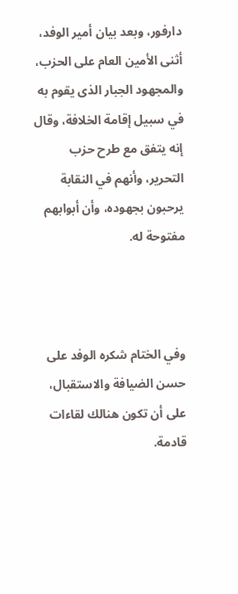دارفور، وبعد بيان أمير الوفد، أثنى الأمين العام على الحزب، والمجهود الجبار الذى يقوم به في سبيل إقامة الخلافة، وقال إنه يتفق مع طرح حزب التحرير، وأنهم في النقابة يرحبون بجهوده، وأن أبوابهم مفتوحة له.



وفي الختام شكره الوفد على حسن الضيافة والاستقبال، على أن تكون هنالك لقاءات قادمة.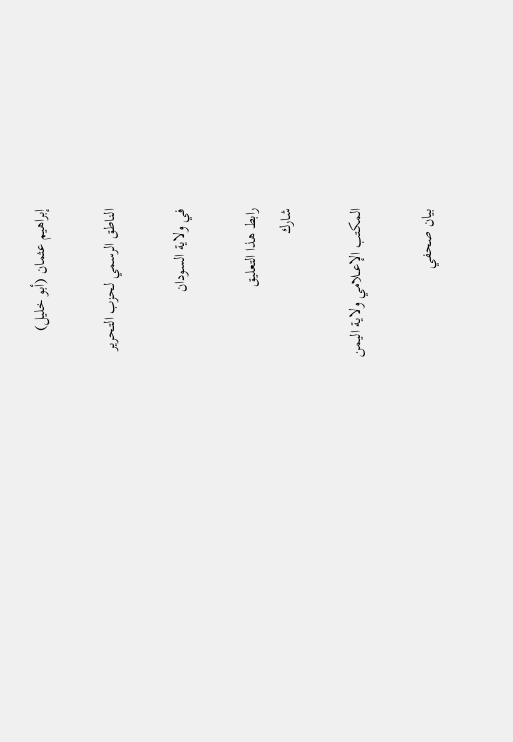إبراهيم عثمان (أبو خليل)

الناطق الرسمي لحزب التحرير

في ولاية السودان

رابط هذا التعليق
شارك

المكتب الإعــلامي ولاية اليمن

بيان صحفي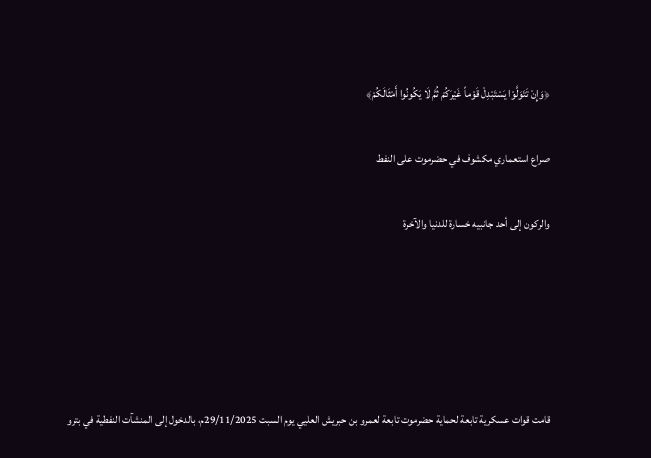﴿وَإِنْ تَتَوَلَّوْا يَسْتَبْدِلْ قَوْماً غَيْرَكُمْ ثُمَّ لَا يَكُونُوا أَمْثَالَكُمْ﴾

صراع استعماري مكشوف في حضرموت على النفط

والركون إلى أحد جانبيه خسارة للدنيا والآخرة





قامت قوات عسكرية تابعة لحماية حضرموت تابعة لعمرو بن حبريش العليي يوم السبت 29/11/2025م، بالدخول إلى المنشآت النفطية في بترو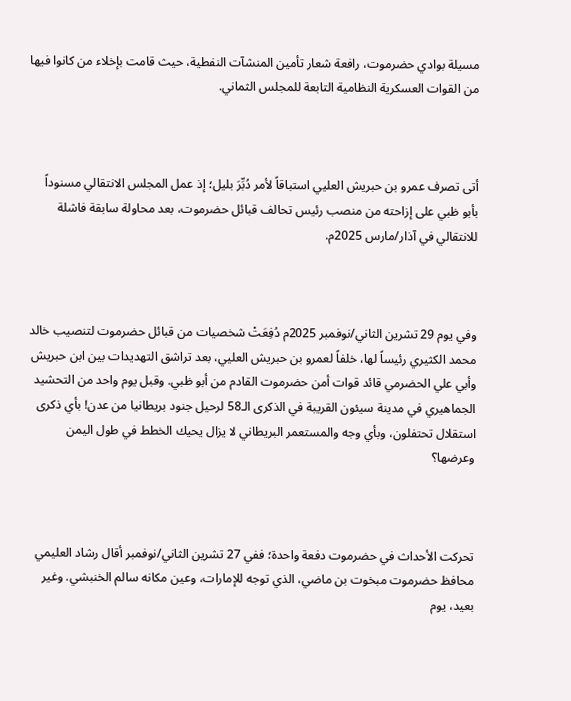مسيلة بوادي حضرموت، رافعة شعار تأمين المنشآت النفطية، حيث قامت بإخلاء من كانوا فيها من القوات العسكرية النظامية التابعة للمجلس الثماني.



أتى تصرف عمرو بن حبريش العليي استباقاً لأمر دُبِّرَ بليل؛ إذ عمل المجلس الانتقالي مسنوداً بأبو ظبي على إزاحته من منصب رئيس تحالف قبائل حضرموت، بعد محاولة سابقة فاشلة للانتقالي في آذار/مارس 2025م.



وفي يوم 29 تشرين الثاني/نوفمبر 2025م دُفِعَتْ شخصيات من قبائل حضرموت لتنصيب خالد محمد الكثيري رئيساً لها، خلفاً لعمرو بن حبريش العليي، بعد تراشق التهديدات بين ابن حبريش وأبي علي الحضرمي قائد قوات أمن حضرموت القادم من أبو ظبي. وقبل يوم واحد من التحشيد الجماهيري في مدينة سيئون القريبة في الذكرى الـ58 لرحيل جنود بريطانيا من عدن! بأي ذكرى استقلال تحتفلون، وبأي وجه والمستعمر البريطاني لا يزال يحيك الخطط في طول اليمن وعرضها؟



تحركت الأحداث في حضرموت دفعة واحدة؛ ففي 27 تشرين الثاني/نوفمبر أقال رشاد العليمي محافظ حضرموت مبخوت بن ماضي، الذي توجه للإمارات، وعين مكانه سالم الخنبشي. وغير بعيد، يوم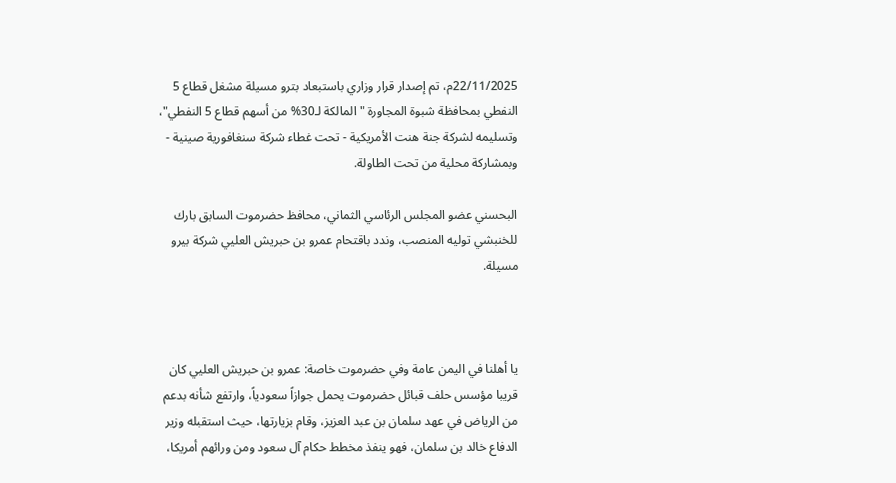22/11/2025م، تم إصدار قرار وزاري باستبعاد بترو مسيلة مشغل قطاع 5 النفطي بمحافظة شبوة المجاورة "المالكة لـ30% من أسهم قطاع 5 النفطي"، وتسليمه لشركة جنة هنت الأمريكية - تحت غطاء شركة سنغافورية صينية - وبمشاركة محلية من تحت الطاولة.

البحسني عضو المجلس الرئاسي الثماني، محافظ حضرموت السابق بارك للخنبشي توليه المنصب، وندد باقتحام عمرو بن حبريش العليي شركة بيرو مسيلة.



يا أهلنا في اليمن عامة وفي حضرموت خاصة: عمرو بن حبريش العليي كان قريبا مؤسس حلف قبائل حضرموت يحمل جوازاً سعودياً، وارتفع شأنه بدعم من الرياض في عهد سلمان بن عبد العزيز، وقام بزيارتها، حيث استقبله وزير الدفاع خالد بن سلمان، فهو ينفذ مخطط حكام آل سعود ومن ورائهم أمريكا،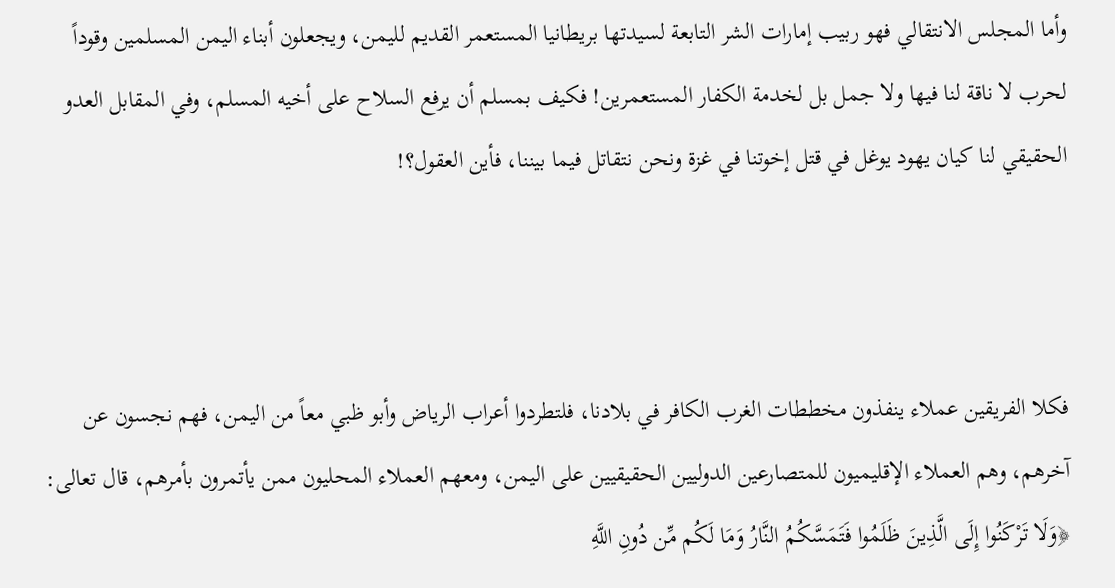وأما المجلس الانتقالي فهو ربيب إمارات الشر التابعة لسيدتها بريطانيا المستعمر القديم لليمن، ويجعلون أبناء اليمن المسلمين وقوداً لحرب لا ناقة لنا فيها ولا جمل بل لخدمة الكفار المستعمرين! فكيف بمسلم أن يرفع السلاح على أخيه المسلم، وفي المقابل العدو الحقيقي لنا كيان يهود يوغل في قتل إخوتنا في غزة ونحن نتقاتل فيما بيننا، فأين العقول؟!



فكلا الفريقين عملاء ينفذون مخططات الغرب الكافر في بلادنا، فلتطردوا أعراب الرياض وأبو ظبي معاً من اليمن، فهم نجسون عن آخرهم، وهم العملاء الإقليميون للمتصارعين الدوليين الحقيقيين على اليمن، ومعهم العملاء المحليون ممن يأتمرون بأمرهم، قال تعالى: ﴿وَلَا تَرْكَنُوا إِلَى الَّذِينَ ظَلَمُوا فَتَمَسَّكُمُ النَّارُ وَمَا لَكُم مِّن دُونِ اللَّهِ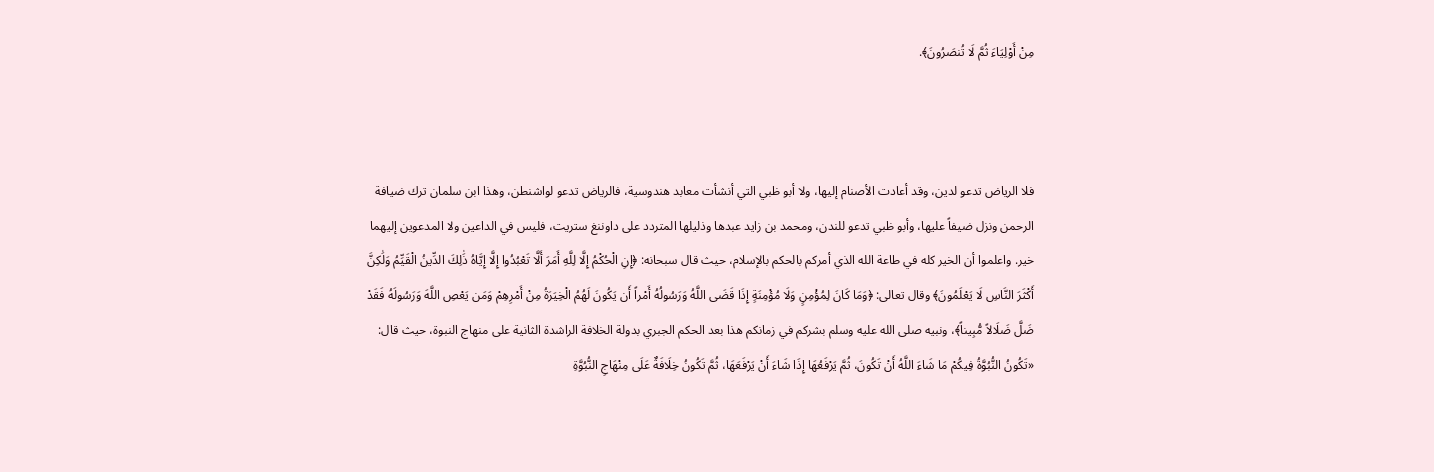مِنْ أَوْلِيَاءَ ثُمَّ لَا تُنصَرُونَ﴾.



فلا الرياض تدعو لدين، وقد أعادت الأصنام إليها، ولا أبو ظبي التي أنشأت معابد هندوسية، فالرياض تدعو لواشنطن، وهذا ابن سلمان ترك ضيافة الرحمن ونزل ضيفاً عليها، وأبو ظبي تدعو للندن، ومحمد بن زايد عبدها وذليلها المتردد على داوننغ ستريت، فليس في الداعين ولا المدعوين إليهما خير. واعلموا أن الخير كله في طاعة الله الذي أمركم بالحكم بالإسلام، حيث قال سبحانه: ﴿إِنِ الْحُكْمُ إِلَّا لِلَّهِ أَمَرَ أَلَّا تَعْبُدُوا إِلَّا إِيَّاهُ ذَٰلِكَ الدِّينُ الْقَيِّمُ وَلَٰكِنَّ أَكْثَرَ النَّاسِ لَا يَعْلَمُونَ﴾ وقال تعالى: ﴿وَمَا كَانَ لِمُؤْمِنٍ وَلَا مُؤْمِنَةٍ إِذَا قَضَى اللَّهُ وَرَسُولُهُ أَمْراً أَن يَكُونَ لَهُمُ الْخِيَرَةُ مِنْ أَمْرِهِمْ وَمَن يَعْصِ اللَّهَ وَرَسُولَهُ فَقَدْ ضَلَّ ضَلَالاً مُّبِيناً﴾، ونبيه صلى الله عليه وسلم بشركم في زمانكم هذا بعد الحكم الجبري بدولة الخلافة الراشدة الثانية على منهاج النبوة، حيث قال: «تَكُونُ النُّبُوَّةُ فِيكُمْ مَا شَاءَ اللَّهُ أَنْ تَكُونَ، ثُمَّ يَرْفَعُهَا إِذَا شَاءَ أَنْ يَرْفَعَهَا، ثُمَّ تَكُونُ خِلَافَةٌ عَلَى مِنْهَاجِ النُّبُوَّةِ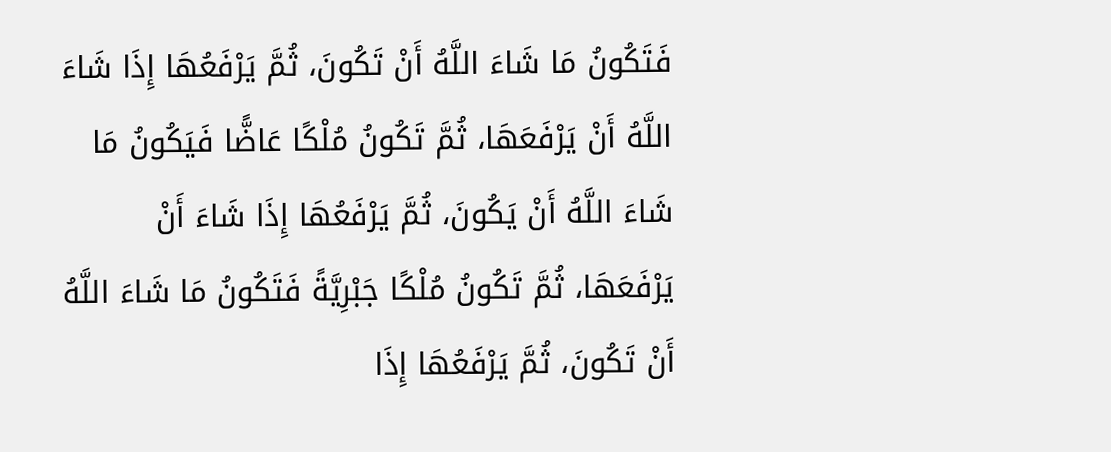فَتَكُونُ مَا شَاءَ اللَّهُ أَنْ تَكُونَ، ثُمَّ يَرْفَعُهَا إِذَا شَاءَ اللَّهُ أَنْ يَرْفَعَهَا، ثُمَّ تَكُونُ مُلْكًا عَاضًّا فَيَكُونُ مَا شَاءَ اللَّهُ أَنْ يَكُونَ، ثُمَّ يَرْفَعُهَا إِذَا شَاءَ أَنْ يَرْفَعَهَا، ثُمَّ تَكُونُ مُلْكًا جَبْرِيَّةً فَتَكُونُ مَا شَاءَ اللَّهُ أَنْ تَكُونَ، ثُمَّ يَرْفَعُهَا إِذَا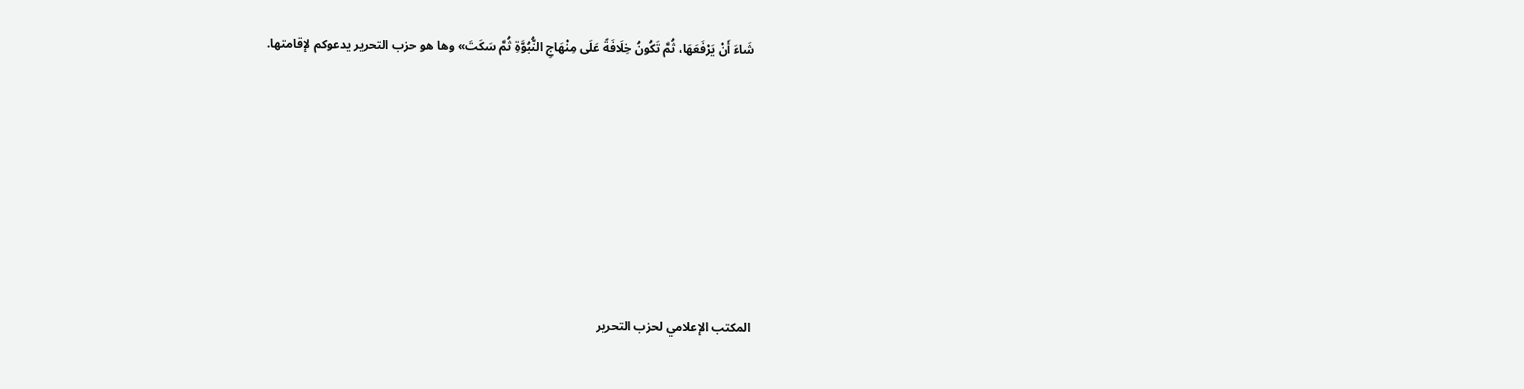شَاءَ أَنْ يَرْفَعَهَا، ثُمَّ تَكُونُ خِلَافَةً عَلَى مِنْهَاجِ النُّبُوَّةِ ثُمَّ سَكَتَ» وها هو حزب التحرير يدعوكم لإقامتها.







المكتب الإعلامي لحزب التحرير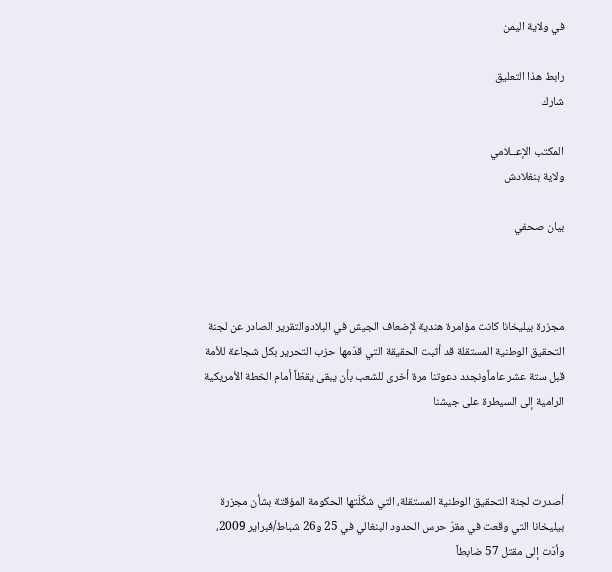في ولاية اليمن

رابط هذا التعليق
شارك

المكتب الإعــلامي
ولاية بنغلادش

بيان صحفي



مجزرة بيليخانا كانت مؤامرة هندية لإضعاف الجيش في البلادوالتقرير الصادر عن لجنة التحقيق الوطنية المستقلة قد أثبت الحقيقة التي قدّمها حزب التحرير بكل شجاعة للأمة قبل ستة عشر عاماًونجدد دعوتنا مرة أخرى للشعب بأن يبقى يقظاً أمام الخطة الأمريكية الرامية إلى السيطرة على جيشنا



أصدرت لجنة التحقيق الوطنية المستقلة، التي شكّلَتها الحكومة المؤقتة بشأن مجزرة بيليخانا التي وقعت في مقرّ حرس الحدود البنغالي في 25 و26 شباط/فبراير 2009، وأدّت إلى مقتل 57 ضابطاً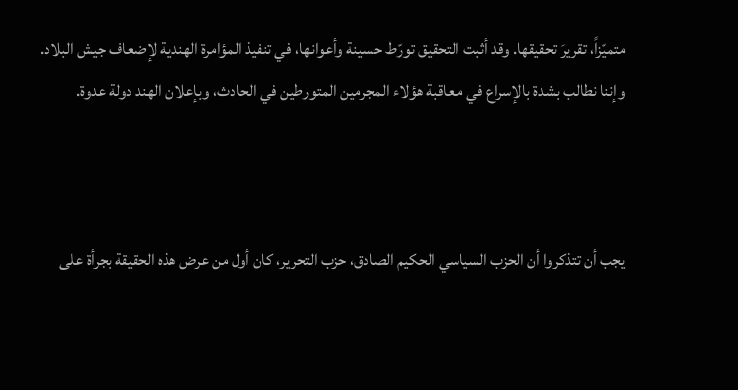متميّزاً، تقريرَ تحقيقها. وقد أثبت التحقيق تورّط حسينة وأعوانها، في تنفيذ المؤامرة الهندية لإضعاف جيش البلاد. وإننا نطالب بشدة بالإسراع في معاقبة هؤلاء المجرمين المتورطين في الحادث، وبإعلان الهند دولة عدوة.



يجب أن تتذكروا أن الحزب السياسي الحكيم الصادق، حزب التحرير، كان أول من عرض هذه الحقيقة بجرأة على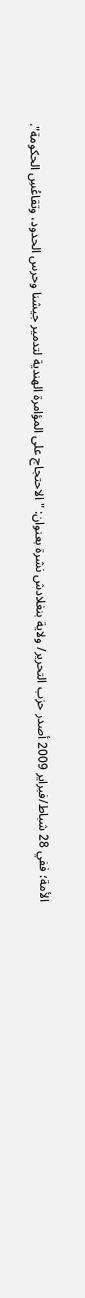الأمة؛ ففي 28 شباط/فبراير 2009 أصدر حزب التحرير/ ولاية بنغلادش نشرة بعنوان: "الاحتجاج على المؤامرة الهندية لتدمير جيشنا وحرس الحدود، وتقاعُسِ الحكومة".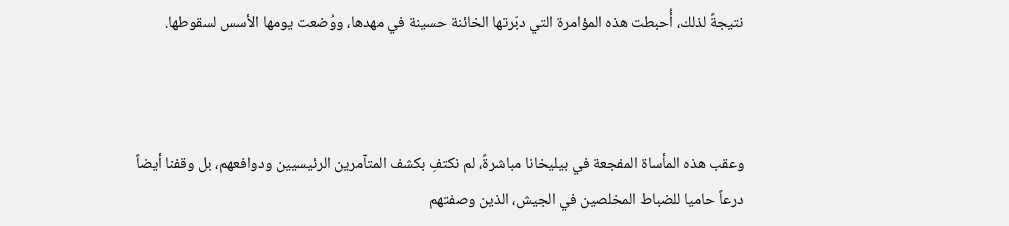نتيجةً لذلك، أُحبطت هذه المؤامرة التي دبّرتها الخائنة حسينة في مهدها، ووُضعت يومها الأسس لسقوطها.



وعقب هذه المأساة المفجعة في بيليخانا مباشرةً، لم نكتفِ بكشف المتآمرين الرئيسيين ودوافعهم، بل وقفنا أيضاً درعاً حاميا للضباط المخلصين في الجيش، الذين وصفتهم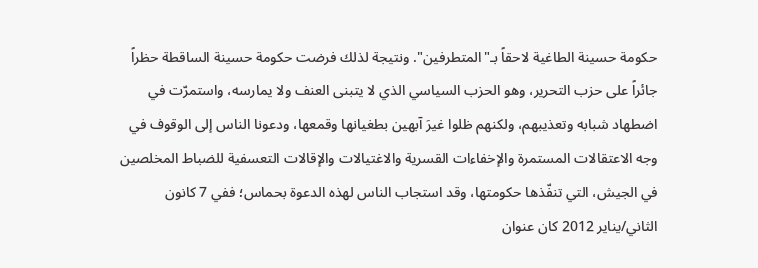حكومة حسينة الطاغية لاحقاً بـ"المتطرفين". ونتيجة لذلك فرضت حكومة حسينة الساقطة حظراً جائراً على حزب التحرير، وهو الحزب السياسي الذي لا يتبنى العنف ولا يمارسه، واستمرّت في اضطهاد شبابه وتعذيبهم، ولكنهم ظلوا غيرَ آبهين بطغيانها وقمعها، ودعونا الناس إلى الوقوف في وجه الاعتقالات المستمرة والإخفاءات القسرية والاغتيالات والإقالات التعسفية للضباط المخلصين في الجيش، التي تنفّذها حكومتها، وقد استجاب الناس لهذه الدعوة بحماس؛ ففي 7 كانون الثاني/يناير 2012 كان عنوان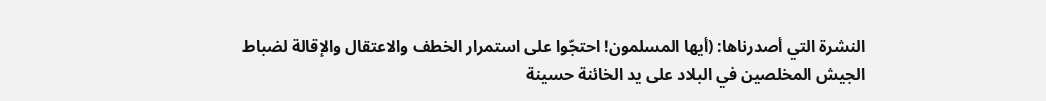النشرة التي أصدرناها: (أيها المسلمون! احتجّوا على استمرار الخطف والاعتقال والإقالة لضباط الجيش المخلصين في البلاد على يد الخائنة حسينة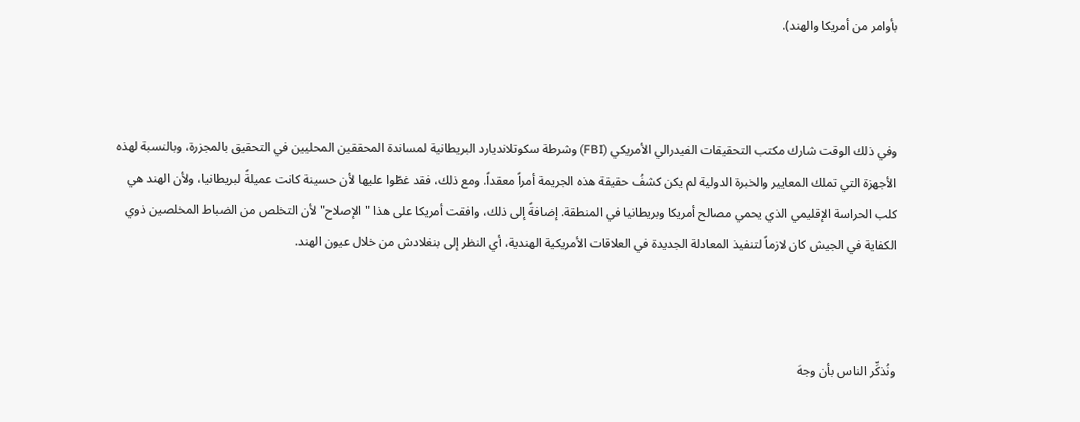بأوامر من أمريكا والهند).



وفي ذلك الوقت شارك مكتب التحقيقات الفيدرالي الأمريكي (FBI) وشرطة سكوتلانديارد البريطانية لمساندة المحققين المحليين في التحقيق بالمجزرة، وبالنسبة لهذه الأجهزة التي تملك المعايير والخبرة الدولية لم يكن كشفُ حقيقة هذه الجريمة أمراً معقداً. ومع ذلك، فقد غطّوا عليها لأن حسينة كانت عميلةً لبريطانيا، ولأن الهند هي كلب الحراسة الإقليمي الذي يحمي مصالح أمريكا وبريطانيا في المنطقة. إضافةً إلى ذلك، وافقت أمريكا على هذا "الإصلاح" لأن التخلص من الضباط المخلصين ذوي الكفاية في الجيش كان لازماً لتنفيذ المعادلة الجديدة في العلاقات الأمريكية الهندية، أي النظر إلى بنغلادش من خلال عيون الهند.



ونُذكِّر الناس بأن وجهَ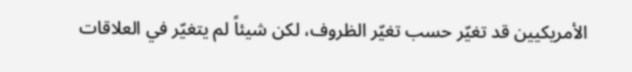الأمريكيين قد تغيّر حسب تغيّر الظروف، لكن شيئاً لم يتغيّر في العلاقات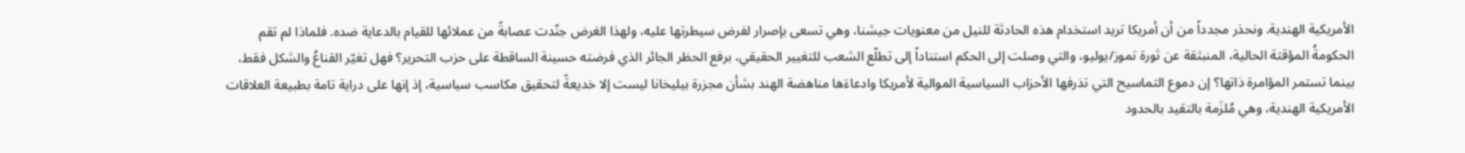الأمريكية الهندية. ونحذر مجدداً من أن أمريكا تريد استخدام هذه الحادثة للنيل من معنويات جيشنا، وهي تسعى بإصرار لفرض سيطرتها عليه، ولهذا الغرض جنّدت عصابةً من عملائها للقيام بالدعاية ضده. فلماذا لم تقم الحكومةُ المؤقتة الحالية، المنبثقة عن ثورة تموز/يوليو، والتي وصلت إلى الحكم استناداً إلى تطلّع الشعب للتغيير الحقيقي، برفع الحظر الجائر الذي فرضته حسينة الساقطة على حزب التحرير؟ فهل تغيّر القناعُ والشكل فقط، بينما تستمر المؤامرة ذاتها؟ إن دموع التماسيح التي تذرفها الأحزاب السياسية الموالية لأمريكا وادعاءَها مناهضة الهند بشأن مجزرة بيليخانا ليست إلا خديعةً لتحقيق مكاسب سياسية، إذ إنها على دراية تامة بطبيعة العلاقات الأمريكية الهندية، وهي مُلزَمة بالتقيد بالحدود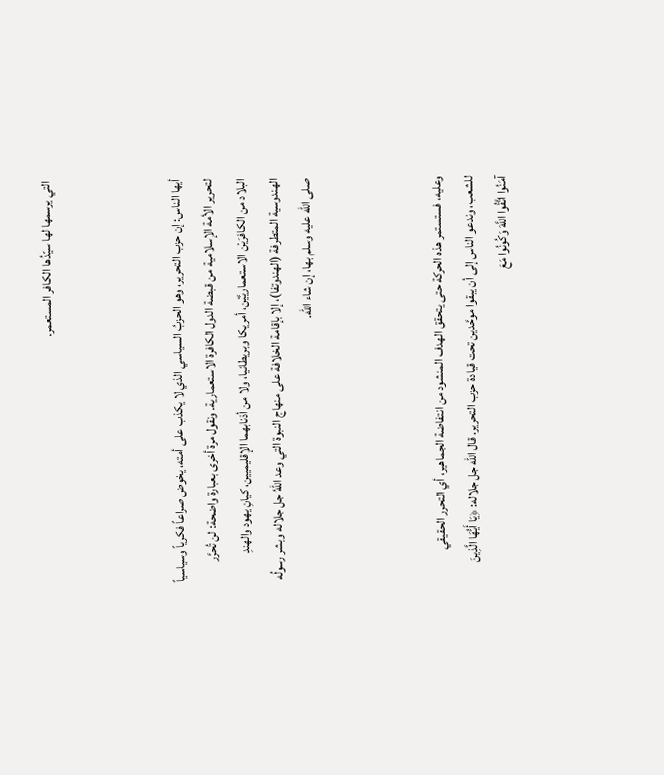التي يرسمها لها سيّدُها الكافر المستعمر.



أيها الناس: إن حزب التحرير، وهو الحزبُ السياسي الذي لا يكذب على أمته، يخوض صراعاً فكرياً وسياسياً لتحرير الأمة الإسلامية من قبضة الدول الكافرة الاستعمارية. ونقول مرة أخرى بعبارة واضحة: لن تُحرَّر البلاد من الكافرَيْن الاستعماريَّيْن، أمريكا وبريطانيا، ولا من أذنابهما الإقليميين، كيانِ يهود والهندِ الهندوسية المتطرفة (الهندوتفا)، إلا بإقامة الخلافة على منهاج النبوة التي وعد اللهُ جل جلاله وبشر رسولُه صلى الله عليه وسلم بها، إن شاء الله.



وعليه، فستستمر هذه الحركة حتى يتحقق الهدف المنشود من انتفاضة الجماهير، أي التحرر الحقيقي للشعب، وندعو الناس إلى أن يبقوا موحَّدين تحت قيادة حزب التحرير. قال الله جل جلاله: ﴿يَا أَيُّهَا الَّذِينَ آمَنُوا اتَّقُوا اللَّهَ وَكُونُوا مَعَ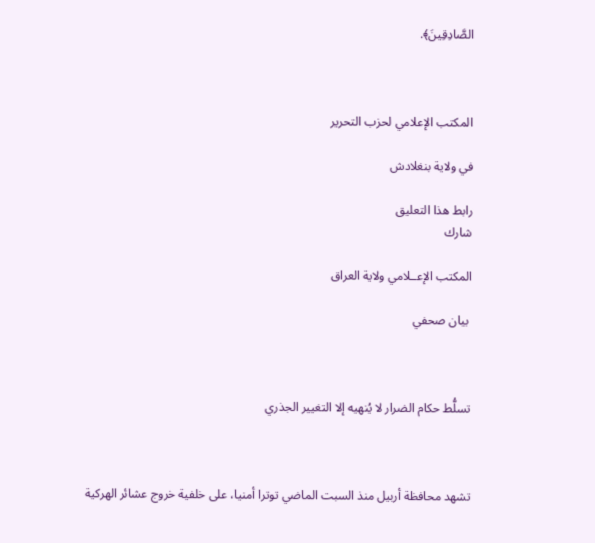الصَّادِقِينَ﴾.



المكتب الإعلامي لحزب التحرير

في ولاية بنغلادش

رابط هذا التعليق
شارك

المكتب الإعــلامي ولاية العراق

 بيان صحفي



تسلُّط حكام الضرار لا يُنهيه إلا التغيير الجذري



تشهد محافظة أربيل منذ السبت الماضي توترا أمنيا، على خلفية خروج عشائر الهركية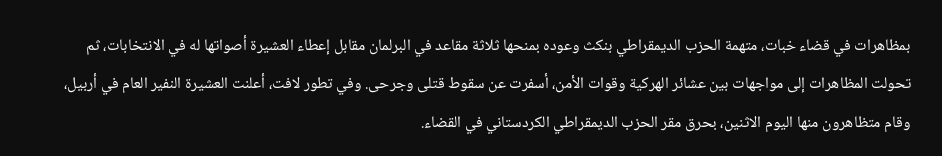بمظاهرات في قضاء خبات، متهمة الحزب الديمقراطي بنكث وعوده بمنحها ثلاثة مقاعد في البرلمان مقابل إعطاء العشيرة أصواتها له في الانتخابات، ثم تحولت المظاهرات إلى مواجهات بين عشائر الهركية وقوات الأمن، أسفرت عن سقوط قتلى وجرحى. وفي تطور لافت، أعلنت العشيرة النفير العام في أربيل، وقام متظاهرون منها اليوم الاثنين، بحرق مقر الحزب الديمقراطي الكردستاني في القضاء.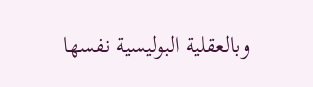وبالعقلية البوليسية نفسها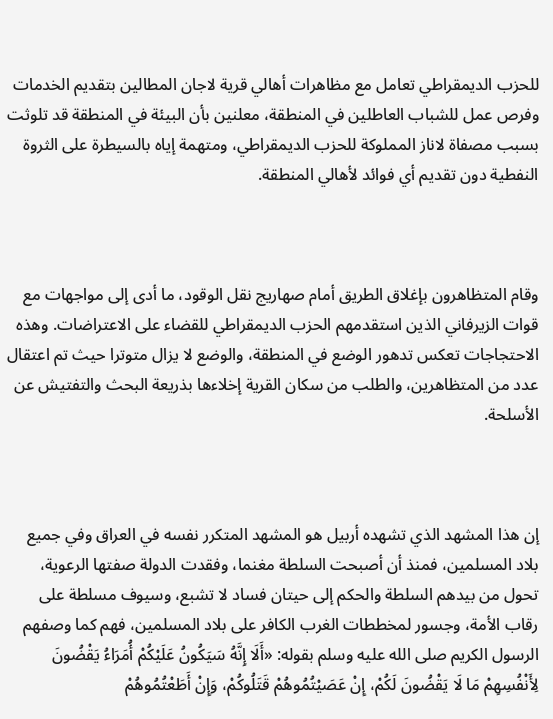للحزب الديمقراطي تعامل مع مظاهرات أهالي قرية لاجان المطالين بتقديم الخدمات وفرص عمل للشباب العاطلين في المنطقة، معلنين بأن البيئة في المنطقة قد تلوثت بسبب مصفاة لاناز المملوكة للحزب الديمقراطي، ومتهمة إياه بالسيطرة على الثروة النفطية دون تقديم أي فوائد لأهالي المنطقة.



وقام المتظاهرون بإغلاق الطريق أمام صهاريج نقل الوقود، ما أدى إلى مواجهات مع قوات الزيرفاني الذين استقدمهم الحزب الديمقراطي للقضاء على الاعتراضات. وهذه الاحتجاجات تعكس تدهور الوضع في المنطقة، والوضع لا يزال متوترا حيث تم اعتقال عدد من المتظاهرين، والطلب من سكان القرية إخلاءها بذريعة البحث والتفتيش عن الأسلحة.



إن هذا المشهد الذي تشهده أربيل هو المشهد المتكرر نفسه في العراق وفي جميع بلاد المسلمين، فمنذ أن أصبحت السلطة مغنما، وفقدت الدولة صفتها الرعوية، تحول من بيدهم السلطة والحكم إلى حيتان فساد لا تشبع، وسيوف مسلطة على رقاب الأمة، وجسور لمخططات الغرب الكافر على بلاد المسلمين، فهم كما وصفهم الرسول الكريم صلى الله عليه وسلم بقوله: «أَلَا إِنَّهُ سَيَكُونُ عَلَيْكُمْ أُمَرَاءُ يَقْضُونَ لِأَنْفُسِهِمْ مَا لَا يَقْضُونَ لَكُمْ، إِنْ عَصَيْتُمُوهُمْ قَتَلُوكُمْ، وَإِنْ أَطَعْتُمُوهُمْ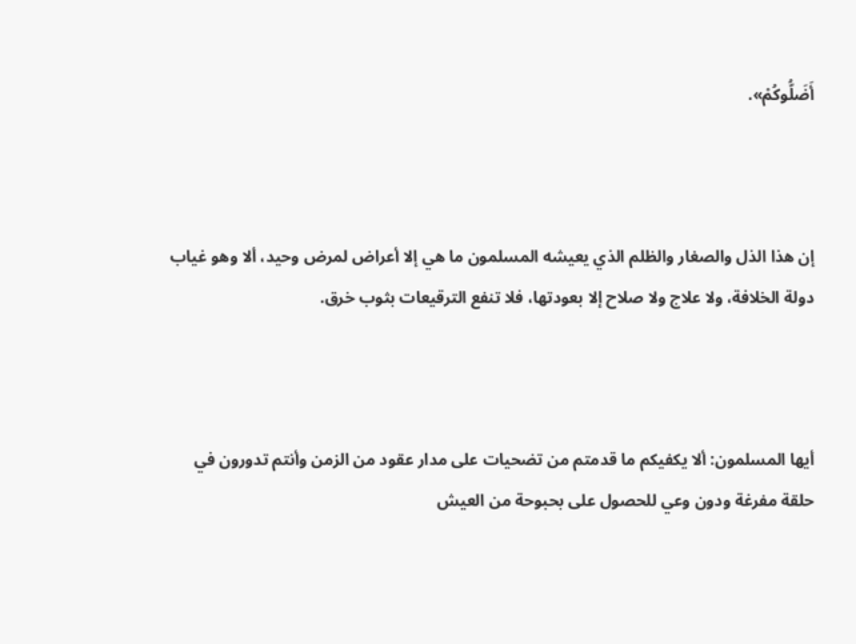أَضَلُّوكُمْ».



إن هذا الذل والصغار والظلم الذي يعيشه المسلمون ما هي إلا أعراض لمرض وحيد، ألا وهو غياب دولة الخلافة، ولا علاج ولا صلاح إلا بعودتها، فلا تنفع الترقيعات بثوب خرق.



أيها المسلمون: ألا يكفيكم ما قدمتم من تضحيات على مدار عقود من الزمن وأنتم تدورون في حلقة مفرغة ودون وعي للحصول على بحبوحة من العيش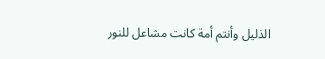الذليل وأنتم أمة كانت مشاعل للنور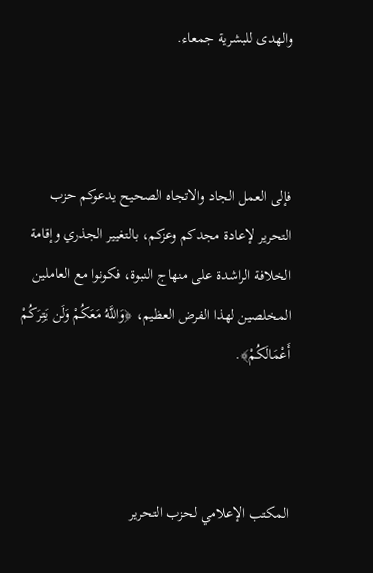والهدى للبشرية جمعاء.



فإلى العمل الجاد والاتجاه الصحيح يدعوكم حزب التحرير لإعادة مجدكم وعزكم، بالتغيير الجذري وإقامة الخلافة الراشدة على منهاج النبوة، فكونوا مع العاملين المخلصين لهذا الفرض العظيم، ﴿وَاللَّهُ مَعَكُمْ وَلَن يَتِرَكُمْ أَعْمَالَكُمْ﴾.



المكتب الإعلامي لحزب التحرير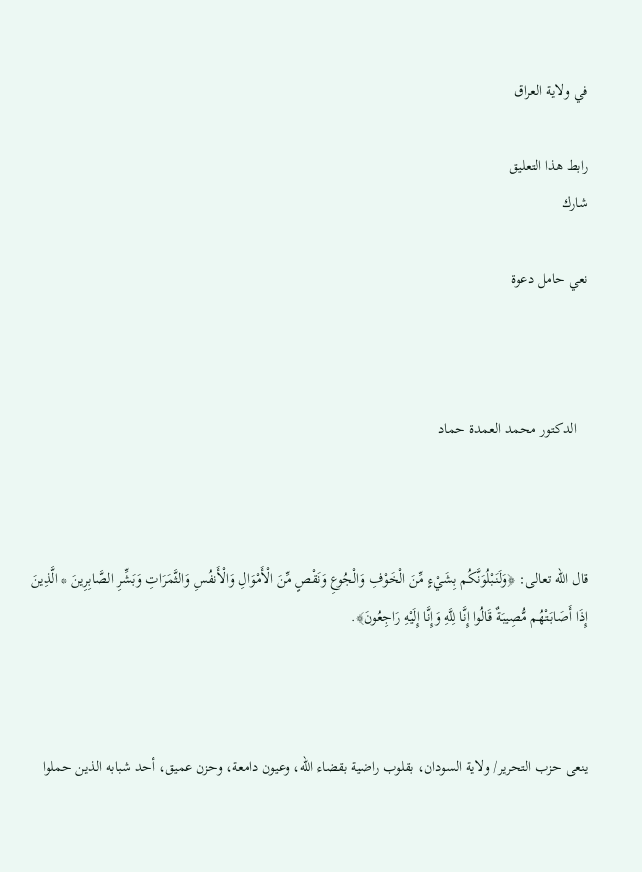في ولاية العراق

رابط هذا التعليق
شارك

نعي حامل دعوة



   الدكتور محمد العمدة حماد



قال الله تعالى: ﴿وَلَنَبْلُوَنَّكُم بِشَيْءٍ مِّنَ الْخَوْفِ وَالْجُوعِ وَنَقْصٍ مِّنَ الْأَمْوَالِ وَالْأَنفُسِ وَالثَّمَرَاتِ وَبَشِّرِ الصَّابِرِينَ * الَّذِينَ إِذَا أَصَابَتْهُم مُّصِيبَةٌ قَالُوا إِنَّا لِلَّهِ وَإِنَّا إِلَيْهِ رَاجِعُونَ﴾.



ينعى حزب التحرير/ ولاية السودان، بقلوب راضية بقضاء الله، وعيون دامعة، وحزن عميق، أحد شبابه الذين حملوا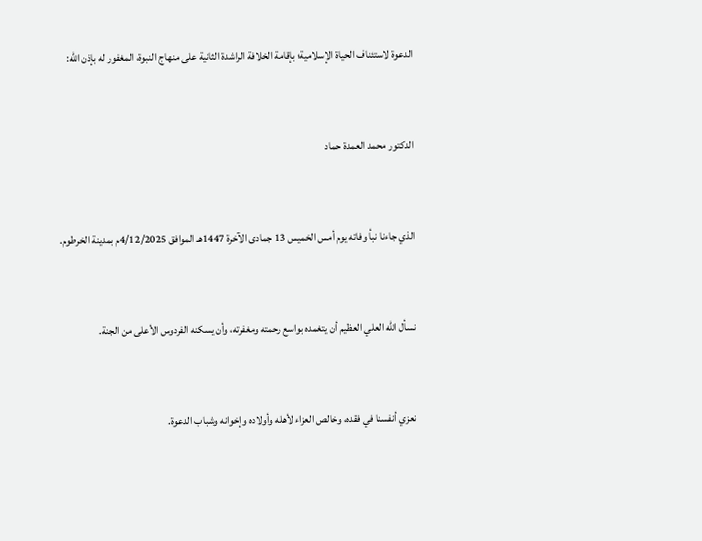الدعوة لاستئناف الحياة الإسلامية؛ بإقامة الخلافة الراشدة الثانية على منهاج النبوة، المغفور له بإذن الله:



الدكتور محمد العمدة حماد



الذي جاءنا نبأ وفاته يوم أمس الخميس 13 جمادى الآخرة 1447هـ الموافق 4/12/2025م بمدينة الخرطوم.



نسأل الله العلي العظيم أن يتغمده بواسع رحمته ومغفرته، وأن يسكنه الفردوس الأعلى من الجنة.



نعزي أنفسنا في فقده، وخالص العزاء لأهله وأولاده وإخوانه وشباب الدعوة.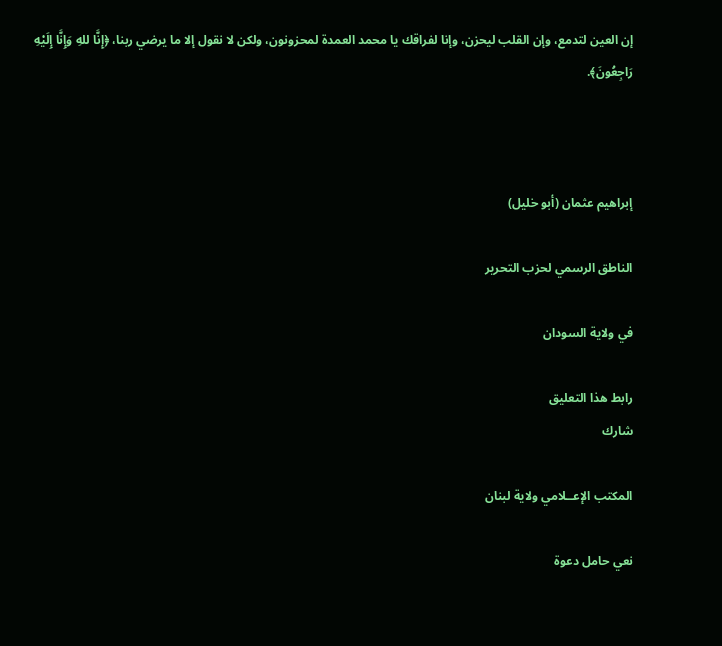إن العين لتدمع، وإن القلب ليحزن، وإنا لفراقك يا محمد العمدة لمحزونون، ولكن لا نقول إلا ما يرضي ربنا، ﴿إِنَّا للهِ وَإِنَّا إِلَيْهِ رَاجِعُونَ﴾.



إبراهيم عثمان (أبو خليل)

الناطق الرسمي لحزب التحرير

في ولاية السودان

رابط هذا التعليق
شارك

المكتب الإعــلامي ولاية لبنان

نعي حامل دعوة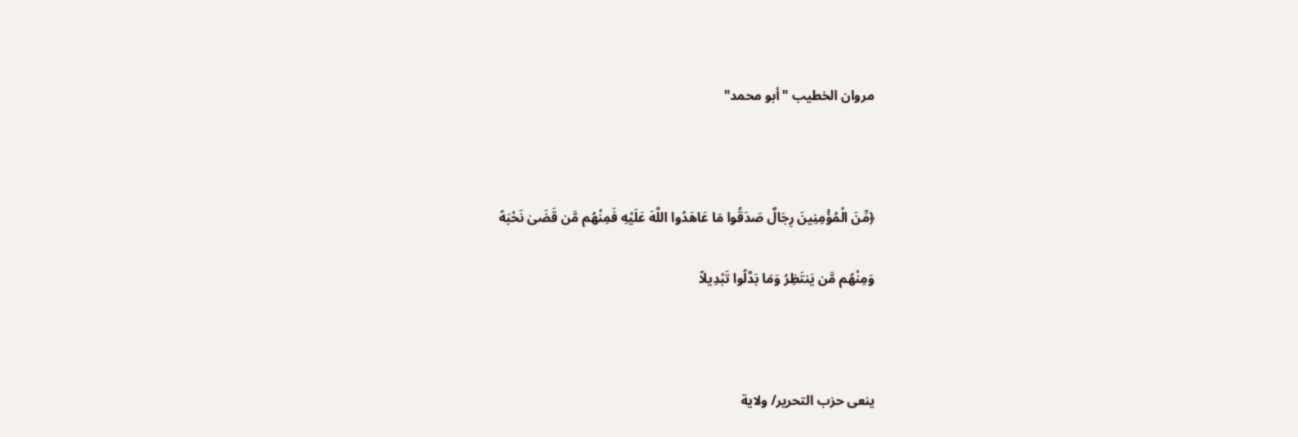مروان الخطيب "أبو محمد"



﴿مِّنَ الْمُؤْمِنِينَ رِجَالٌ صَدَقُوا مَا عَاهَدُوا اللَّهَ عَلَيْهِ فَمِنْهُم مَّن قَضَىٰ نَحْبَهُ

وَمِنْهُم مَّن يَنتَظِرُ وَمَا بَدَّلُوا تَبْدِيلاً



ينعى حزب التحرير/ ولاية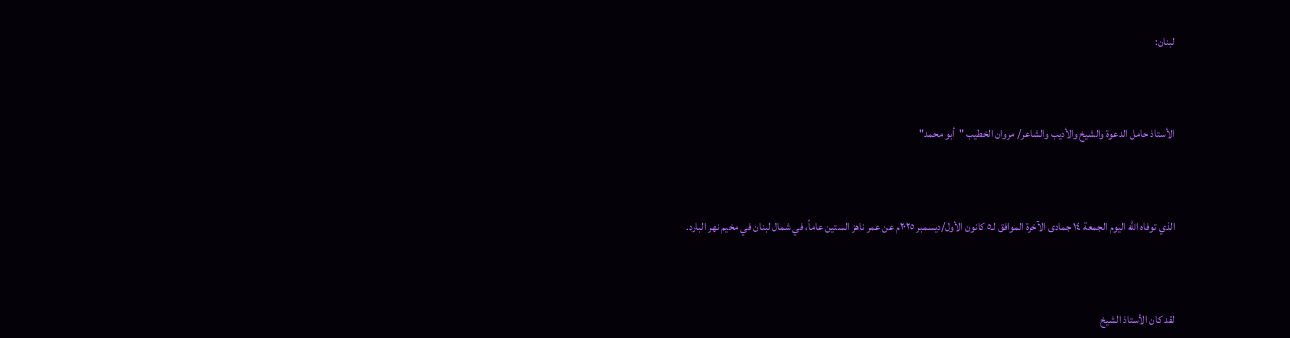لبنان:



الأستاذ حامل الدعوة والشيخ والأديب والشاعر/ مروان الخطيب "أبو محمد"



الذي توفاه الله اليوم الجمعة ١٤ جمادى الآخرة الموافق لـ٥ كانون الأول/ديسمبر ٢٠٢٥م عن عمر ناهز الستين عاماً، في شمال لبنان في مخيم نهر البارد.



لقد كان الأستاذ الشيخ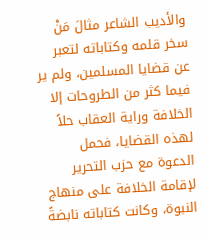والأديب الشاعر مثالَ مَنْ سخر قلمه وكتاباته لتعبر عن قضايا المسلمين، ولم ير فيما كثر من الطروحات إلا الخلافة وراية العقاب حلاً لهذه القضايا، فحمل الدعوة مع حزب التحرير لإقامة الخلافة على منهاج النبوة، وكانت كتاباته نابضةً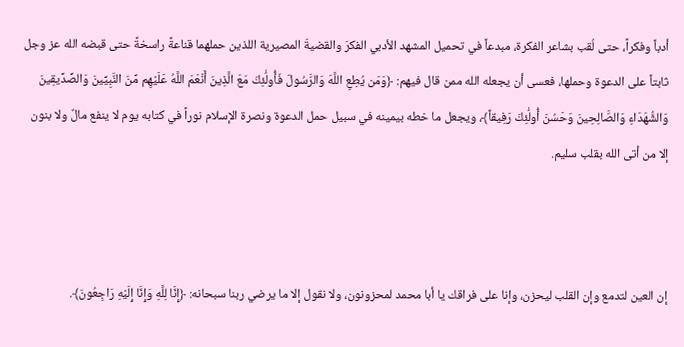أدباً وفكراً، حتى لُقب بشاعر الفكرة، مبدعاً في تحميل المشهد الأدبي الفكرَ والقضيةَ المصيرية اللذين حملهما قناعةً راسخةً حتى قبضه الله عز وجل ثابتاً على الدعوة وحملها، فعسى أن يجعله الله ممن قال فيهم: ﴿وَمَن يُطِعِ اللَّهَ وَالرَّسُولَ فَأُولَٰئِكَ مَعَ الَّذِينَ أَنْعَمَ اللَّهُ عَلَيْهِم مِّنَ النَّبِيِّينَ وَالصِّدِّيقِينَ وَالشُّهَدَاءِ وَالصَّالِحِينَ وَحَسُنَ أُولَٰئِكَ رَفِيقاً﴾، ويجعل ما خطه بيمينه في سبيل حمل الدعوة ونصرة الإسلام نوراً في كتابه يوم لا ينفع مالٌ ولا بنون إلا من أتى الله بقلب سليم.



إن العين لتدمع وإن القلب ليحزن، وإنا على فراقك يا أبا محمد لمحزونون، ولا نقول إلا ما يرضي ربنا سبحانه: ﴿إِنَّا لِلَّهِ وَإِنَّا إِلَيْهِ رَاجِعُونَ﴾.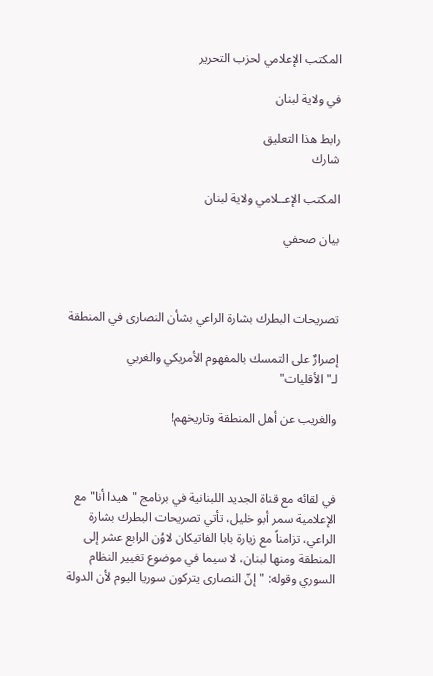المكتب الإعلامي لحزب التحرير

في ولاية لبنان

رابط هذا التعليق
شارك

المكتب الإعــلامي ولاية لبنان

بيان صحفي



تصريحات البطرك بشارة الراعي بشأن النصارى في المنطقة

إصرارٌ على التمسك بالمفهوم الأمريكي والغربي لـ"الأقليات"

والغريب عن أهل المنطقة وتاريخهم!



في لقائه مع قناة الجديد اللبنانية في برنامج "هيدا أنا" مع الإعلامية سمر أبو خليل، تأتي تصريحات البطرك بشارة الراعي، تزامناً مع زيارة بابا الفاتيكان لاوُن الرابع عشر إلى المنطقة ومنها لبنان، لا سيما في موضوع تغيير النظام السوري وقوله: "إنّ النصارى يتركون سوريا اليوم لأن الدولة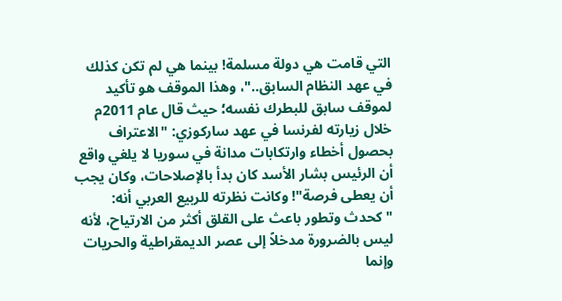التي قامت هي دولة مسلمة! بينما هي لم تكن كذلك في عهد النظام السابق.."، وهذا الموقف هو تأكيد لموقف سابق للبطرك نفسه؛ حيث قال عام 2011م خلال زيارته لفرنسا في عهد ساركوزي: "الاعتراف بحصول أخطاء وارتكابات مدانة في سوريا لا يلغي واقع أن الرئيس بشار الأسد كان بدأ بالإصلاحات، وكان يجب أن يعطى فرصة"! وكانت نظرته للربيع العربي أنه: "كحدث وتطور باعث على القلق أكثر من الارتياح، لأنه ليس بالضرورة مدخلاً إلى عصر الديمقراطية والحريات وإنما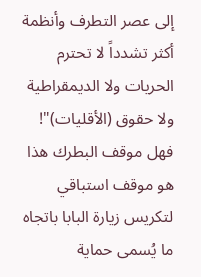إلى عصر التطرف وأنظمة أكثر تشدداً لا تحترم الحريات ولا الديمقراطية ولا حقوق (الأقليات)"! فهل موقف البطرك هذا هو موقف استباقي لتكريس زيارة البابا باتجاه ما يُسمى حماية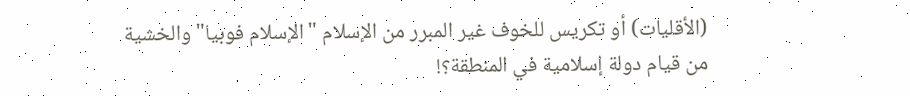(الأقليات) أو تكريس للخوف غير المبرر من الإسلام "الإسلام فوبيا" والخشية من قيام دولة إسلامية في المنطقة؟!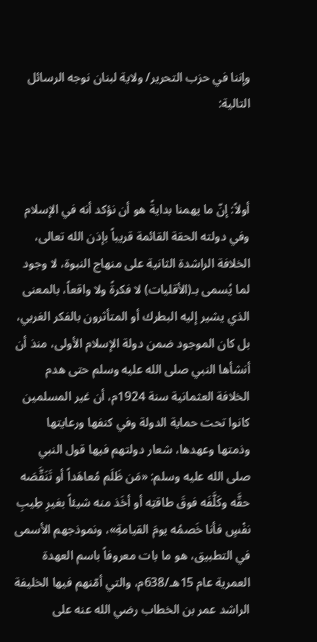وإننا في حزب التحرير/ ولاية لبنان نوجه الرسائل التالية:



أولاً: إنّ ما يهمنا بدايةً هو أن نؤكد أنه في الإسلام وفي دولته الحقة القائمة قريباً بإذن الله تعالى، الخلافة الراشدة الثانية على منهاج النبوة، لا وجود لما يُسمى بـ(الأقليات) لا فكرةً ولا واقعاً، بالمعنى الذي يشير إليه البطرك أو المتأثرون بالفكر الغربي، بل كان الموجود ضمن دولة الإسلام الأولى، منذ أن أنشأها النبي صلى الله عليه وسلم حتى هدم الخلافة العثمانية سنة 1924م، أن غير المسلمين كانوا تحت حماية الدولة وفي كنفها ورعايتها وذمتها وعهدها، شعار دولتهم فيها قول النبي صلى الله عليه وسلم: «مَن ظَلَم مُعاهَداً أو تَنَقَّصَه حقَّه وكَلَّفَه فوقَ طاقتِه أو أخَذ منه شيئاً بغيرِ طِيبِ نفْسٍ فأنا خَصمُه يومَ القيامةِ»، ونموذجهم الأسمى في التطبيق، هو ما بات معروفاً باسم العهدة العمرية عام 15هـ/638م، والتي أمّنهم فيها الخليفة الراشد عمر بن الخطاب رضي الله عنه على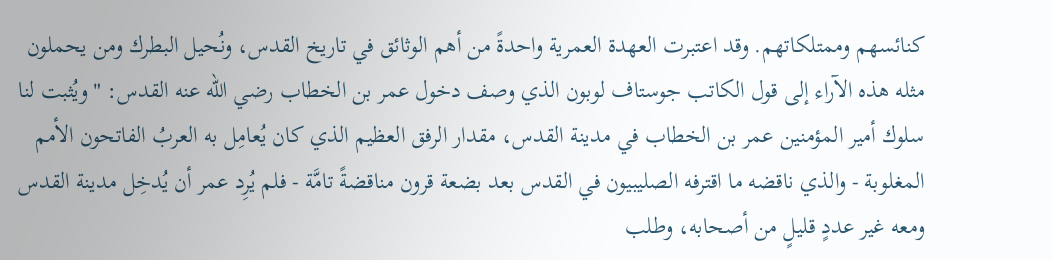كنائسهم وممتلكاتهم. وقد اعتبرت العهدة العمرية واحدةً من أهم الوثائق في تاريخ القدس، ونُحيل البطرك ومن يحملون مثله هذه الآراء إلى قول الكاتب جوستاف لوبون الذي وصف دخول عمر بن الخطاب رضي الله عنه القدس: "ويُثبت لنا سلوك أمير المؤمنين عمر بن الخطاب في مدينة القدس، مقدار الرفق العظيم الذي كان يُعامِل به العربُ الفاتحون الأمم المغلوبة - والذي ناقضه ما اقترفه الصليبيون في القدس بعد بضعة قرون مناقضةً تامَّة - فلم يُرِد عمر أن يُدخِل مدينة القدس ومعه غير عددٍ قليلٍ من أصحابه، وطلب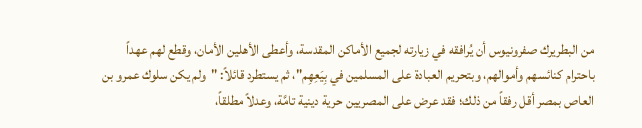من البطريرك صفرونيوس أن يُرافقه في زيارته لجميع الأماكن المقدسة، وأعطى الأهلين الأمان، وقطع لهم عهداً باحترام كنائسهم وأموالهم، وبتحريم العبادة على المسلمين في بِيَعِهِم"، ثم يستطرد قائلاً: "ولم يكن سلوك عمرو بن العاص بمصر أقل رفقاً من ذلك؛ فقد عرض على المصريين حرية دينية تامَّة، وعدلاً مطلقاً،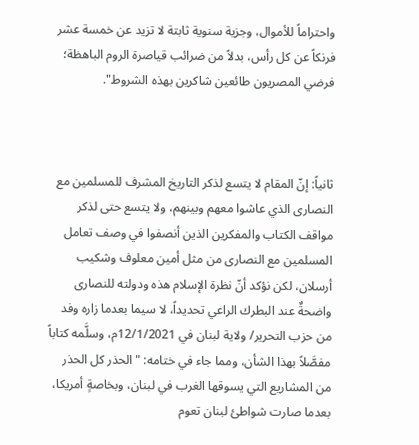واحتراماً للأموال، وجزية سنوية ثابتة لا تزيد عن خمسة عشر فرنكاً عن كل رأس، بدلاً من ضرائب قياصرة الروم الباهظة؛ فرضي المصريون طائعين شاكرين بهذه الشروط".



ثانياً: إنّ المقام لا يتسع لذكر التاريخ المشرف للمسلمين مع النصارى الذي عاشوا معهم وبينهم، ولا يتسع حتى لذكر مواقف الكتاب والمفكرين الذين أنصفوا في وصف تعامل المسلمين مع النصارى من مثل أمين معلوف وشكيب أرسلان، لكن نؤكد أنّ نظرة الإسلام هذه ودولته للنصارى واضحةٌ عند البطرك الراعي تحديداً، لا سيما بعدما زاره وفد من حزب التحرير/ ولاية لبنان في 12/1/2021م، وسلَّمه كتاباً مفصَّلاً بهذا الشأن، ومما جاء في ختامه: "الحذر كل الحذر من المشاريع التي يسوقها الغرب في لبنان، وبخاصةٍ أمريكا، بعدما صارت شواطئ لبنان تعوم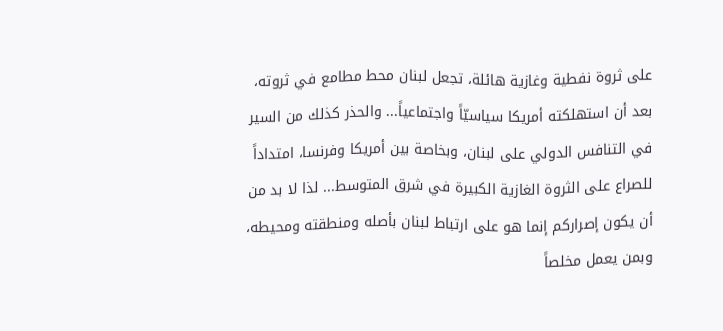على ثروة نفطية وغازية هائلة، تجعل لبنان محط مطامع في ثروته، بعد أن استهلكته أمريكا سياسيّاً واجتماعياً... والحذر كذلك من السير في التنافس الدولي على لبنان، وبخاصة بين أمريكا وفرنسا، امتداداً للصراع على الثروة الغازية الكبيرة في شرق المتوسط... لذا لا بد من أن يكون إصراركم إنما هو على ارتباط لبنان بأصله ومنطقته ومحيطه، وبمن يعمل مخلصاً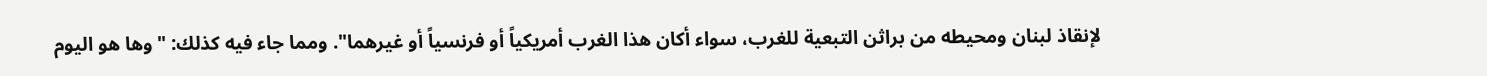لإنقاذ لبنان ومحيطه من براثن التبعية للغرب، سواء أكان هذا الغرب أمريكياً أو فرنسياً أو غيرهما". ومما جاء فيه كذلك: "وها هو اليوم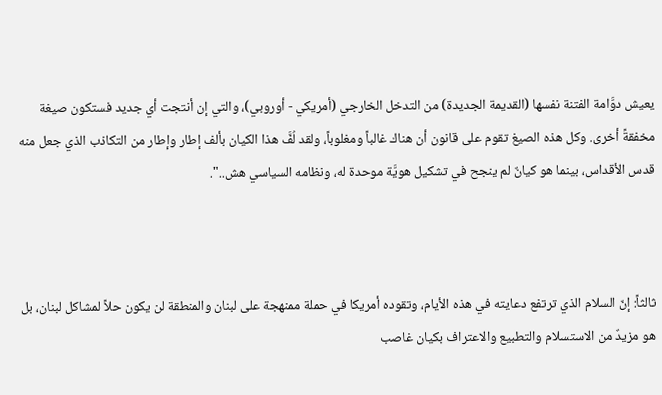يعيش دوَّامة الفتنة نفسها (القديمة الجديدة) من التدخل الخارجي (أمريكي - أوروبي)، والتي إن أنتجت أي جديد فستكون صيغة مخفقةً أخرى. وكل هذه الصيغ تقوم على قانون أن هناك غالباً ومغلوباً، ولقد لُفَّ هذا الكيان بألف إطار وإطار من التكاذب الذي جعل منه قدس الأقداس، بينما هو كيانٌ لم ينجح في تشكيل هويَّة موحدة له، ونظامه السياسي هش..".



ثالثاً: إنّ السلام الذي ترتفع دعايته في هذه الأيام، وتقوده أمريكا في حملة ممنهجة على لبنان والمنطقة لن يكون حلاً لمشاكل لبنان، بل هو مزيدٌ من الاستسلام والتطبيع والاعتراف بكيان غاصب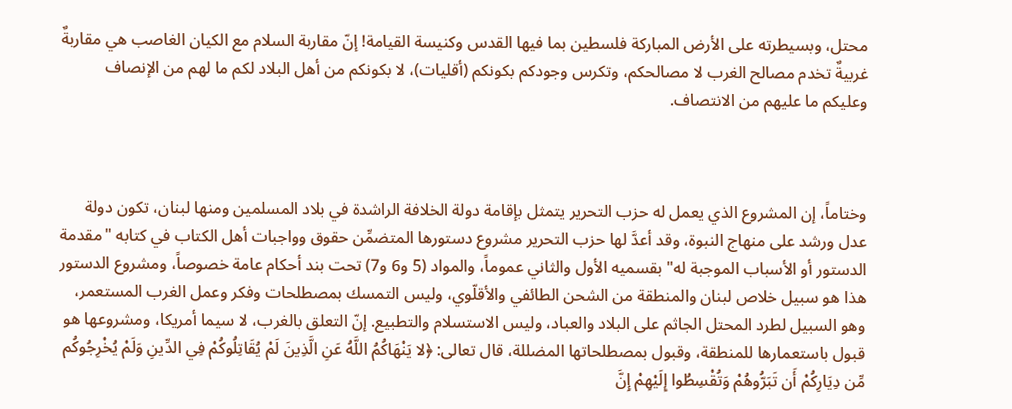محتل، وبسيطرته على الأرض المباركة فلسطين بما فيها القدس وكنيسة القيامة! إنّ مقاربة السلام مع الكيان الغاصب هي مقاربةٌ غربيةٌ تخدم مصالح الغرب لا مصالحكم، وتكرس وجودكم بكونكم (أقليات)، لا بكونكم من أهل البلاد لكم ما لهم من الإنصاف وعليكم ما عليهم من الانتصاف.



وختاماً، إن المشروع الذي يعمل له حزب التحرير يتمثل بإقامة دولة الخلافة الراشدة في بلاد المسلمين ومنها لبنان، تكون دولة عدل ورشد على منهاج النبوة، وقد أعدَّ لها حزب التحرير مشروع دستورها المتضمِّن حقوق وواجبات أهل الكتاب في كتابه "مقدمة الدستور أو الأسباب الموجبة له" بقسميه الأول والثاني عموماً، والمواد (5 و6 و7) تحت بند أحكام عامة خصوصاً، ومشروع الدستور هذا هو سبيل خلاص لبنان والمنطقة من الشحن الطائفي والأقلّوي، وليس التمسك بمصطلحات وفكر وعمل الغرب المستعمر، وهو السبيل لطرد المحتل الجاثم على البلاد والعباد، وليس الاستسلام والتطبيع. إنّ التعلق بالغرب، لا سيما أمريكا، ومشروعها هو قبول باستعمارها للمنطقة، وقبول بمصطلحاتها المضللة، قال تعالى: ﴿لا يَنْهَاكُمُ اللَّهُ عَنِ الَّذِينَ لَمْ يُقَاتِلُوكُمْ فِي الدِّينِ وَلَمْ يُخْرِجُوكُم مِّن دِيَارِكُمْ أَن تَبَرُّوهُمْ وَتُقْسِطُوا إِلَيْهِمْ إِنَّ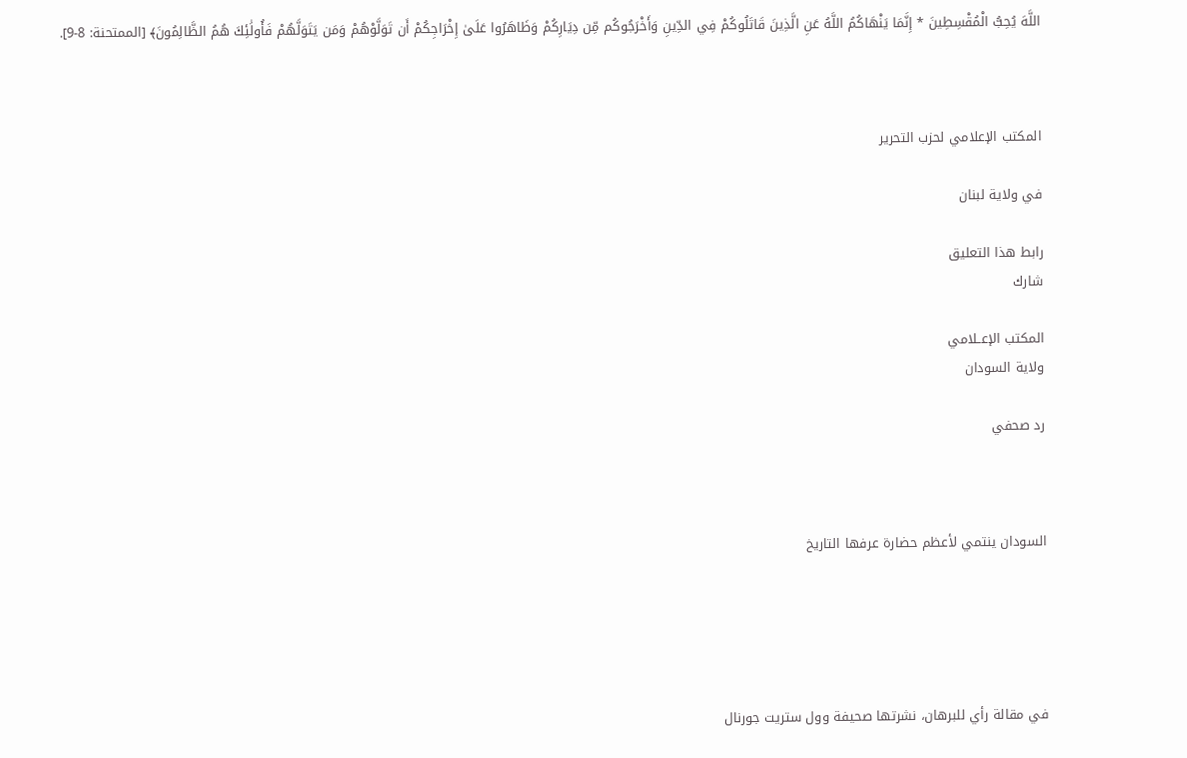اللَّهَ يُحِبُّ الْمُقْسِطِينَ * إِنَّمَا يَنْهَاكُمُ اللَّهُ عَنِ الَّذِينَ قَاتَلُوكُمْ فِي الدِّينِ وَأَخْرَجُوكُم مِّن دِيَارِكُمْ وَظَاهَرُوا عَلَىٰ إِخْرَاجِكُمْ أَن تَوَلَّوْهُمْ وَمَن يَتَوَلَّهُمْ فَأُولَٰئِكَ هُمُ الظَّالِمُونَ﴾ [الممتحنة: 8-9].



المكتب الإعلامي لحزب التحرير

في ولاية لبنان

رابط هذا التعليق
شارك

المكتب الإعــلامي
ولاية السودان

رد صحفي



السودان ينتمي لأعظم حضارة عرفها التاريخ





في مقالة رأي للبرهان، نشرتها صحيفة وول ستريت جورنال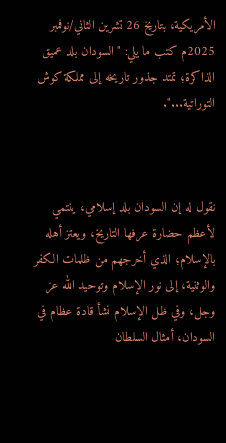الأمريكية، بتاريخ 26 تشرين الثاني/نوفمبر 2025م كتب ما يلي: "السودان بلد عميق الذاكرة؛ تمتد جذور تاريخه إلى مملكة كوش التوراتية...".



نقول له إن السودان بلد إسلامي، ينتمي لأعظم حضارة عرفها التاريخ، ويعتز أهله بالإسلام؛ الذي أخرجهم من ظلمات الكفر والوثنية، إلى نور الإسلام وتوحيد الله عز وجل، وفي ظل الإسلام نشأ قادة عظام في السودان، أمثال السلطان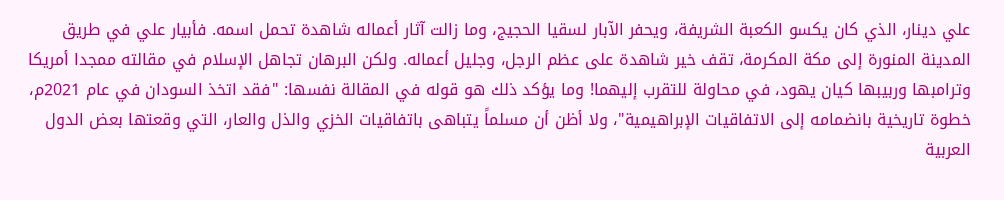علي دينار، الذي كان يكسو الكعبة الشريفة، ويحفر الآبار لسقيا الحجيج، وما زالت آثار أعماله شاهدة تحمل اسمه. فأبيار علي في طريق المدينة المنورة إلى مكة المكرمة، تقف خير شاهدة على عظم الرجل، وجليل أعماله. ولكن البرهان تجاهل الإسلام في مقالته ممجدا أمريكا وترامبها وربيبها كيان يهود، في محاولة للتقرب إليهما! وما يؤكد ذلك هو قوله في المقالة نفسها: "فقد اتخذ السودان في عام 2021م، خطوة تاريخية بانضمامه إلى الاتفاقيات الإبراهيمية"، ولا أظن أن مسلماً يتباهى باتفاقيات الخزي والذل والعار، التي وقعتها بعض الدول العربية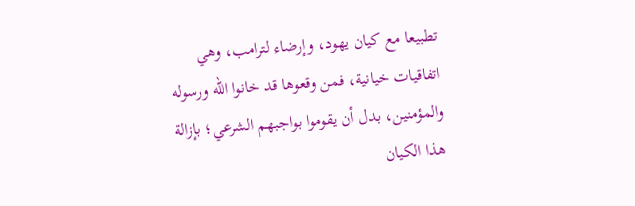تطبيعا مع كيان يهود، وإرضاء لترامب، وهي اتفاقيات خيانية، فمن وقعوها قد خانوا الله ورسوله والمؤمنين، بدل أن يقوموا بواجبهم الشرعي؛ بإزالة هذا الكيان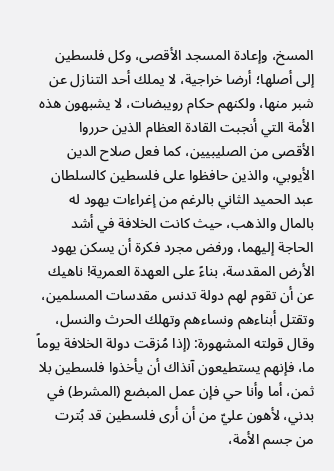المسخ، وإعادة المسجد الأقصى، وكل فلسطين إلى أصلها؛ أرضا خراجية، لا يملك أحد التنازل عن شبر منها، ولكنهم حكام رويبضات، لا يشبهون هذه الأمة التي أنجبت القادة العظام الذين حرروا الأقصى من الصليبيين، كما فعل صلاح الدين الأيوبي، والذين حافظوا على فلسطين كالسلطان عبد الحميد الثاني بالرغم من إغراءات يهود له بالمال والذهب، حيث كانت الخلافة في أشد الحاجة إليهما، ورفض مجرد فكرة أن يسكن يهود الأرض المقدسة، بناءً على العهدة العمرية! ناهيك عن أن تقوم لهم دولة تدنس مقدسات المسلمين، وتقتل أبناءهم ونساءهم وتهلك الحرث والنسل، وقال قولته المشهورة: (إذا مُزقت دولة الخلافة يوماً ما، فإنهم يستطيعون آنذاك أن يأخذوا فلسطين بلا ثمن، أما وأنا حي فإن عمل المبضع (المشرط) في بدني، لأهون عليّ من أن أرى فلسطين قد بُترت من جسم الأمة،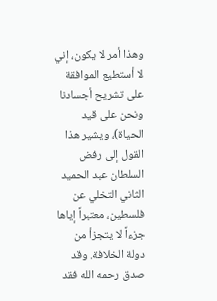وهذا أمر لا يكون، إني لا أستطيع الموافقة على تشريح أجسادنا ونحن على قيد الحياة)، ويشير هذا القول إلى رفض السلطان عبد الحميد الثاني التخلي عن فلسطين، معتبراً إياها جزءاً لا يتجزأ من دولة الخلافة. وقد صدق رحمه الله فقد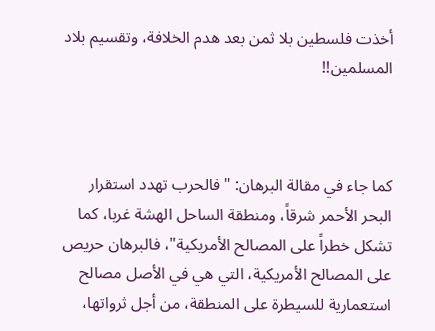أخذت فلسطين بلا ثمن بعد هدم الخلافة، وتقسيم بلاد المسلمين!!



كما جاء في مقالة البرهان: "فالحرب تهدد استقرار البحر الأحمر شرقاً، ومنطقة الساحل الهشة غربا، كما تشكل خطراً على المصالح الأمريكية"، فالبرهان حريص على المصالح الأمريكية، التي هي في الأصل مصالح استعمارية للسيطرة على المنطقة، من أجل ثرواتها،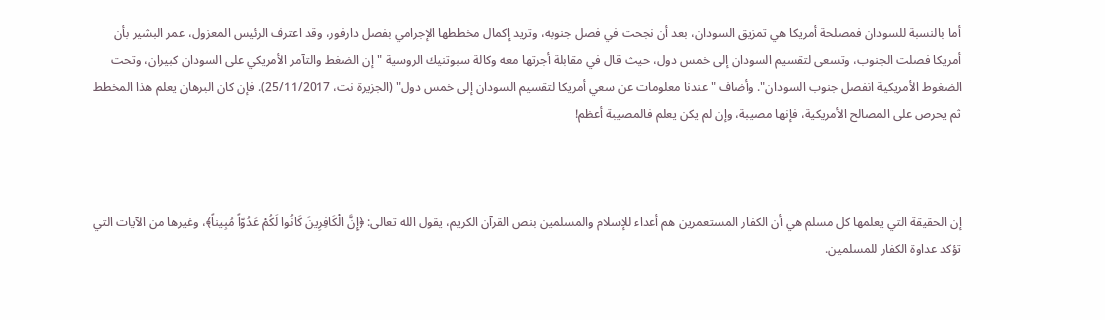أما بالنسبة للسودان فمصلحة أمريكا هي تمزيق السودان، بعد أن نجحت في فصل جنوبه، وتريد إكمال مخططها الإجرامي بفصل دارفور، وقد اعترف الرئيس المعزول، عمر البشير بأن أمريكا فصلت الجنوب، وتسعى لتقسيم السودان إلى خمس دول، حيث قال في مقابلة أجرتها معه وكالة سبوتنيك الروسية "إن الضغط والتآمر الأمريكي على السودان كبيران، وتحت الضغوط الأمريكية انفصل جنوب السودان". وأضاف "عندنا معلومات عن سعي أمريكا لتقسيم السودان إلى خمس دول" (الجزيرة نت، 25/11/2017). فإن كان البرهان يعلم هذا المخطط ثم يحرص على المصالح الأمريكية، فإنها مصيبة، وإن لم يكن يعلم فالمصيبة أعظم!



إن الحقيقة التي يعلمها كل مسلم هي أن الكفار المستعمرين هم أعداء للإسلام والمسلمين بنص القرآن الكريم، يقول الله تعالى: ﴿إِنَّ الْكَافِرِينَ كَانُوا لَكُمْ عَدُوّاً مُبِيناً﴾، وغيرها من الآيات التي تؤكد عداوة الكفار للمسلمين.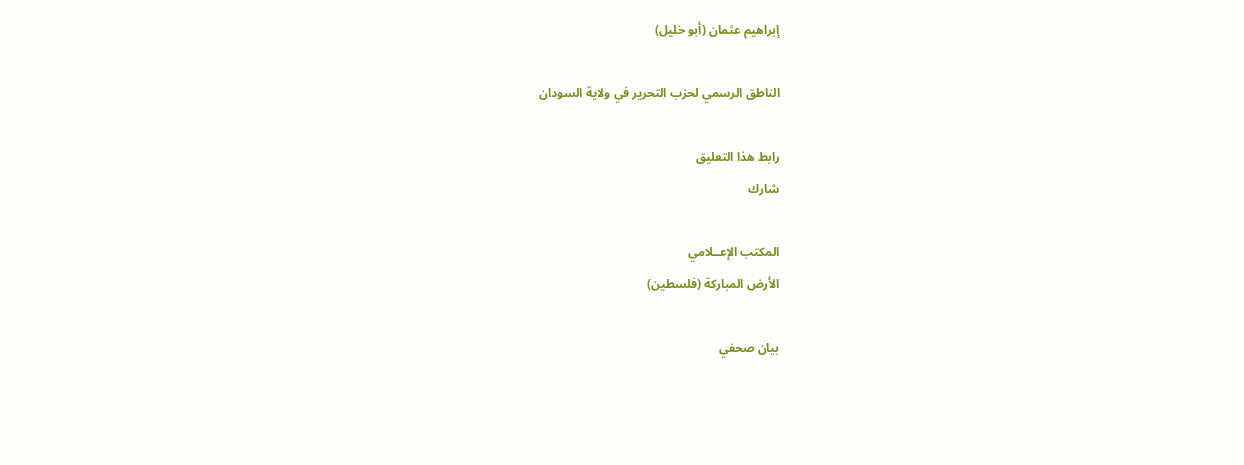إبراهيم عثمان (أبو خليل)

الناطق الرسمي لحزب التحرير في ولاية السودان

رابط هذا التعليق
شارك

المكتب الإعــلامي
الأرض المباركة (فلسطين)

بيان صحفي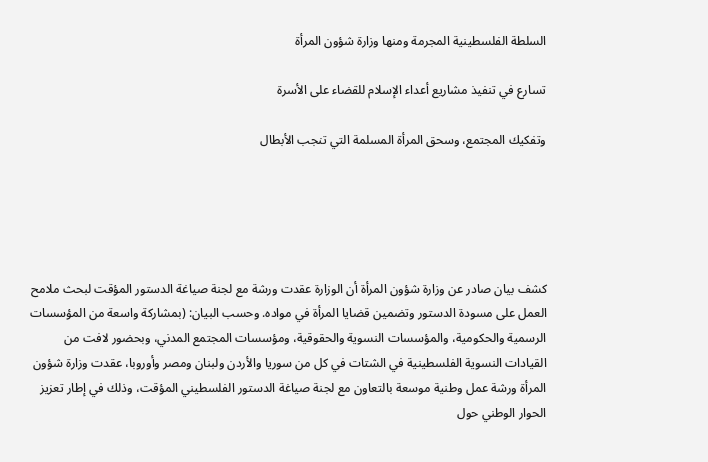السلطة الفلسطينية المجرمة ومنها وزارة شؤون المرأة

تسارع في تنفيذ مشاريع أعداء الإسلام للقضاء على الأسرة

وتفكيك المجتمع، وسحق المرأة المسلمة التي تنجب الأبطال





كشف بيان صادر عن وزارة شؤون المرأة أن الوزارة عقدت ورشة مع لجنة صياغة الدستور المؤقت لبحث ملامح العمل على مسودة الدستور وتضمين قضايا المرأة في مواده. وحسب البيان: (بمشاركة واسعة من المؤسسات الرسمية والحكومية، والمؤسسات النسوية والحقوقية، ومؤسسات المجتمع المدني، وبحضور لافت من القيادات النسوية الفلسطينية في الشتات في كل من سوريا والأردن ولبنان ومصر وأوروبا، عقدت وزارة شؤون المرأة ورشة عمل وطنية موسعة بالتعاون مع لجنة صياغة الدستور الفلسطيني المؤقت، وذلك في إطار تعزيز الحوار الوطني حول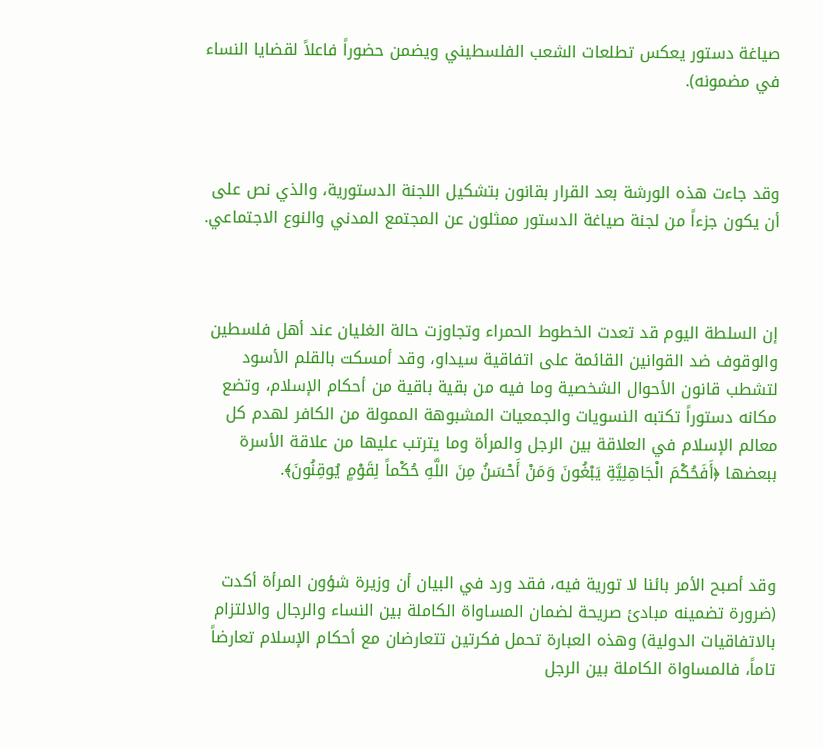صياغة دستور يعكس تطلعات الشعب الفلسطيني ويضمن حضوراً فاعلاً لقضايا النساء في مضمونه).



وقد جاءت هذه الورشة بعد القرار بقانون بتشكيل اللجنة الدستورية، والذي نص على أن يكون جزءاً من لجنة صياغة الدستور ممثلون عن المجتمع المدني والنوع الاجتماعي.



إن السلطة اليوم قد تعدت الخطوط الحمراء وتجاوزت حالة الغليان عند أهل فلسطين والوقوف ضد القوانين القائمة على اتفاقية سيداو، وقد أمسكت بالقلم الأسود لتشطب قانون الأحوال الشخصية وما فيه من بقية باقية من أحكام الإسلام، وتضع مكانه دستوراً تكتبه النسويات والجمعيات المشبوهة الممولة من الكافر لهدم كل معالم الإسلام في العلاقة بين الرجل والمرأة وما يترتب عليها من علاقة الأسرة ببعضها ﴿أَفَحُكْمَ الْجَاهِلِيَّةِ يَبْغُونَ وَمَنْ أَحْسَنُ مِنَ اللَّهِ حُكْماً لِقَوْمٍ يُوقِنُونَ﴾.



وقد أصبح الأمر بائنا لا تورية فيه، فقد ورد في البيان أن وزيرة شؤون المرأة أكدت (ضرورة تضمينه مبادئ صريحة لضمان المساواة الكاملة بين النساء والرجال والالتزام بالاتفاقيات الدولية) وهذه العبارة تحمل فكرتين تتعارضان مع أحكام الإسلام تعارضاً تاماً، فالمساواة الكاملة بين الرجل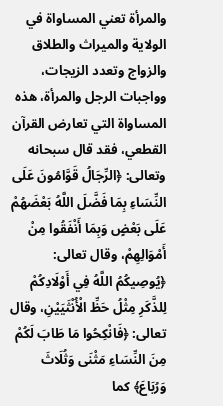والمرأة تعني المساواة في الولاية والميراث والطلاق والزواج وتعدد الزيجات، وواجبات الرجل والمرأة، هذه المساواة التي تعارض القرآن القطعي، فقد قال سبحانه وتعالى: ﴿الرِّجَالُ قَوَّامُونَ عَلَى النِّسَاءِ بِمَا فَضَّلَ اللَّهُ بَعْضَهُمْ عَلَى بَعْضٍ وَبِمَا أَنْفَقُوا مِنْ أَمْوَالِهِمْ، وقال تعالى: ﴿يُوصِيكُمُ اللَّهُ فِي أَوْلَادِكُمْ لِلذَّكَرِ مِثْلُ حَظِّ الْأُنْثَيَيْنِ، وقال تعالى: ﴿فَانْكِحُوا مَا طَابَ لَكُمْ مِنَ النِّسَاءِ مَثْنَى وَثُلَاثَ وَرُبَاعَ﴾ كما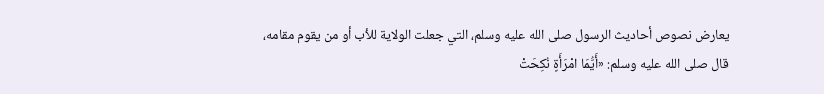يعارض نصوص أحاديث الرسول صلى الله عليه وسلم، التي جعلت الولاية للأب أو من يقوم مقامه، قال صلى الله عليه وسلم: «أَيُّمَا امْرَأَةٍ نُكِحَتْ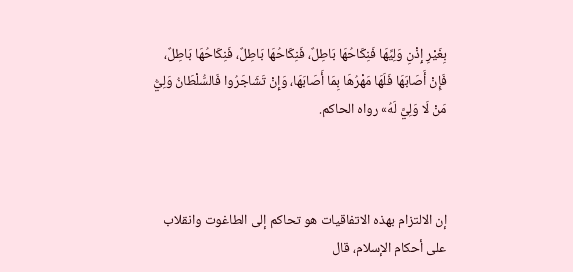بِغَيْرِ إِذْنِ وَلِيِّهَا ‌فَنِكَاحُهَا ‌بَاطِلٌ، ‌فَنِكَاحُهَا ‌بَاطِلٌ، ‌فَنِكَاحُهَا ‌بَاطِلٌ، فَإِنْ أَصَابَهَا فَلَهَا مَهْرُهَا بِمَا أَصَابَهَا، وَإِنْ تَشَاجَرُوا فَالسُّلْطَانُ وَلِيُّ مَنْ لَا وَلِيَّ لَهُ» رواه الحاكم.



إن الالتزام بهذه الاتفاقيات هو تحاكم إلى الطاغوت وانقلاب على أحكام الإسلام، قال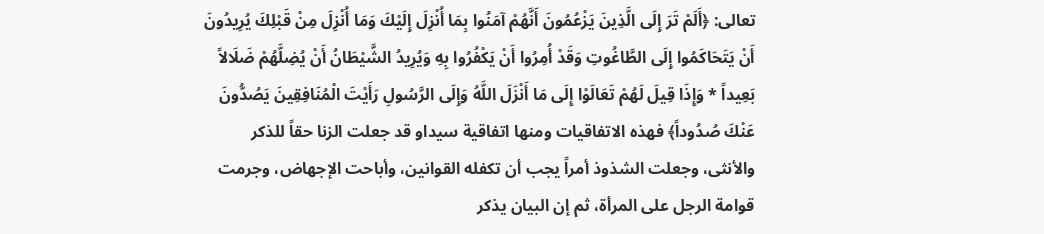تعالى: ﴿أَلَمْ تَرَ إِلَى الَّذِينَ يَزْعُمُونَ أَنَّهُمْ آمَنُوا بِمَا أُنْزِلَ إِلَيْكَ وَمَا أُنْزِلَ مِنْ قَبْلِكَ يُرِيدُونَ أَنْ يَتَحَاكَمُوا إِلَى الطَّاغُوتِ وَقَدْ أُمِرُوا أَنْ يَكْفُرُوا بِهِ وَيُرِيدُ الشَّيْطَانُ أَنْ يُضِلَّهُمْ ضَلَالاً بَعِيداً * وَإِذَا قِيلَ لَهُمْ تَعَالَوْا إِلَى مَا أَنْزَلَ اللَّهُ وَإِلَى الرَّسُولِ رَأَيْتَ الْمُنَافِقِينَ يَصُدُّونَ عَنْكَ صُدُوداً﴾ فهذه الاتفاقيات ومنها اتفاقية سيداو قد جعلت الزنا حقاً للذكر والأنثى، وجعلت الشذوذ أمراً يجب أن تكفله القوانين، وأباحت الإجهاض، وجرمت قوامة الرجل على المرأة، ثم إن البيان يذكر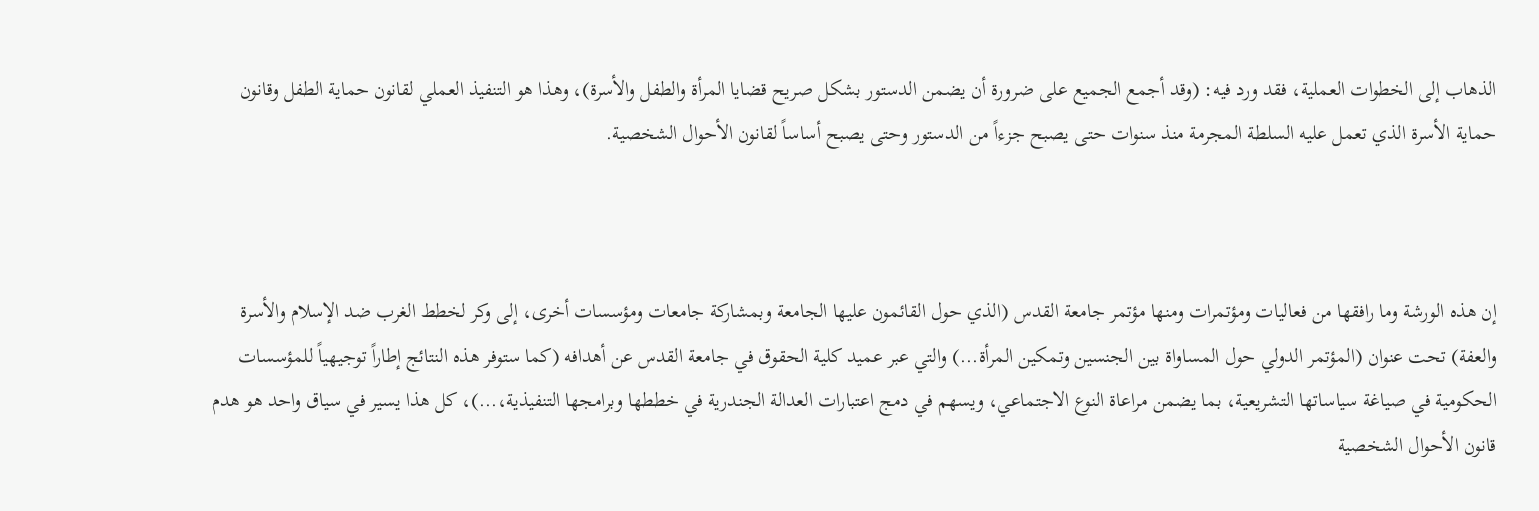الذهاب إلى الخطوات العملية، فقد ورد فيه: (وقد أجمع الجميع على ضرورة أن يضمن الدستور بشكل صريح قضايا المرأة والطفل والأسرة)، وهذا هو التنفيذ العملي لقانون حماية الطفل وقانون حماية الأسرة الذي تعمل عليه السلطة المجرمة منذ سنوات حتى يصبح جزءاً من الدستور وحتى يصبح أساساً لقانون الأحوال الشخصية.



إن هذه الورشة وما رافقها من فعاليات ومؤتمرات ومنها مؤتمر جامعة القدس (الذي حول القائمون عليها الجامعة وبمشاركة جامعات ومؤسسات أخرى، إلى وكر لخطط الغرب ضد الإسلام والأسرة والعفة) تحت عنوان (المؤتمر الدولي حول المساواة بين الجنسين وتمكين المرأة...) والتي عبر عميد كلية الحقوق في جامعة القدس عن أهدافه (كما ستوفر هذه النتائج إطاراً توجيهياً للمؤسسات الحكومية في صياغة سياساتها التشريعية، بما يضمن مراعاة النوع الاجتماعي، ويسهم في دمج اعتبارات العدالة الجندرية في خططها وبرامجها التنفيذية،...)، كل هذا يسير في سياق واحد هو هدم قانون الأحوال الشخصية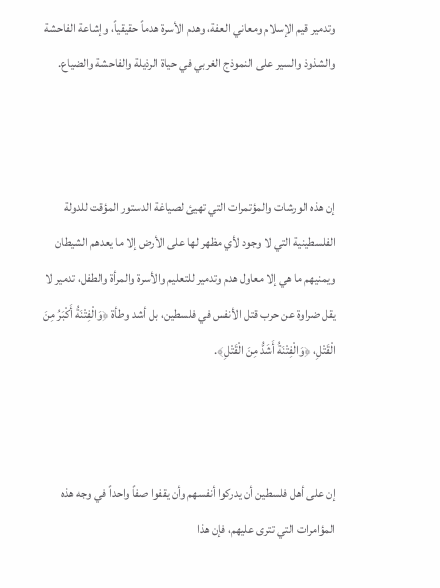وتدمير قيم الإسلام ومعاني العفة، وهدم الأسرة هدماً حقيقياً، وإشاعة الفاحشة والشذوذ والسير على النموذج الغربي في حياة الرذيلة والفاحشة والضياع.



إن هذه الورشات والمؤتمرات التي تهيئ لصياغة الدستور المؤقت للدولة الفلسطينية التي لا وجود لأي مظهر لها على الأرض إلا ما يعدهم الشيطان ويمنيهم ما هي إلا معاول هدم وتدمير للتعليم والأسرة والمرأة والطفل، تدمير لا يقل ضراوة عن حرب قتل الأنفس في فلسطين، بل أشد وطأة ﴿وَالْفِتْنَةُ أَكْبَرُ مِنَ الْقَتْلِ، ﴿وَالْفِتْنَةُ أَشَدُّ مِنَ الْقَتْلِ﴾.



إن على أهل فلسطين أن يدركوا أنفسهم وأن يقفوا صفاً واحداً في وجه هذه المؤامرات التي تترى عليهم، فإن هذا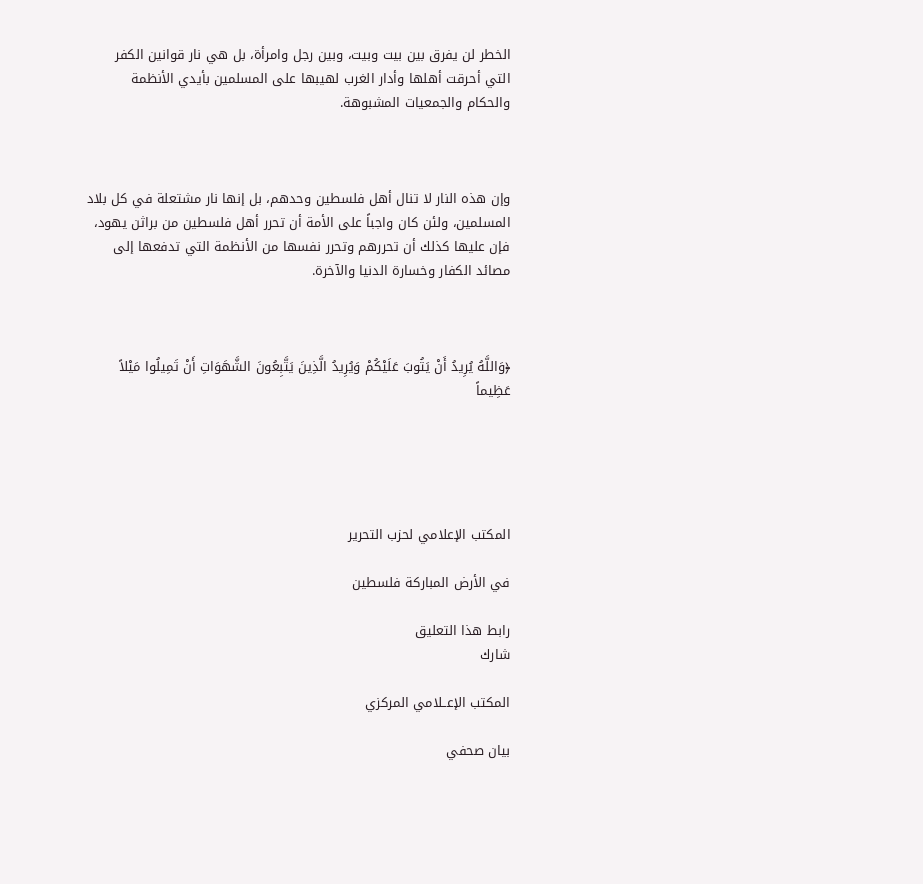الخطر لن يفرق بين بيت وبيت، وبين رجل وامرأة، بل هي نار قوانين الكفر التي أحرقت أهلها وأدار الغرب لهيبها على المسلمين بأيدي الأنظمة والحكام والجمعيات المشبوهة.



وإن هذه النار لا تنال أهل فلسطين وحدهم، بل إنها نار مشتعلة في كل بلاد المسلمين، ولئن كان واجباً على الأمة أن تحرر أهل فلسطين من براثن يهود، فإن عليها كذلك أن تحررهم وتحرر نفسها من الأنظمة التي تدفعها إلى مصائد الكفار وخسارة الدنيا والآخرة.



﴿وَاللَّهُ يُرِيدُ أَنْ يَتُوبَ عَلَيْكُمْ وَيُرِيدُ الَّذِينَ يَتَّبِعُونَ الشَّهَوَاتِ أَنْ تَمِيلُوا مَيْلاً عَظِيماً





المكتب الإعلامي لحزب التحرير

في الأرض المباركة فلسطين

رابط هذا التعليق
شارك

المكتب الإعــلامي المركزي

بيان صحفي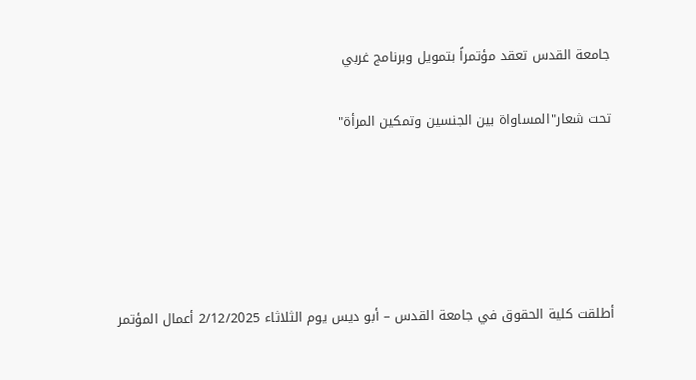جامعة القدس تعقد مؤتمراً بتمويل وبرنامج غربي

تحت شعار"المساواة بين الجنسين وتمكين المرأة"





أطلقت كلية الحقوق في جامعة القدس – أبو ديس يوم الثلاثاء 2/12/2025 أعمال المؤتمر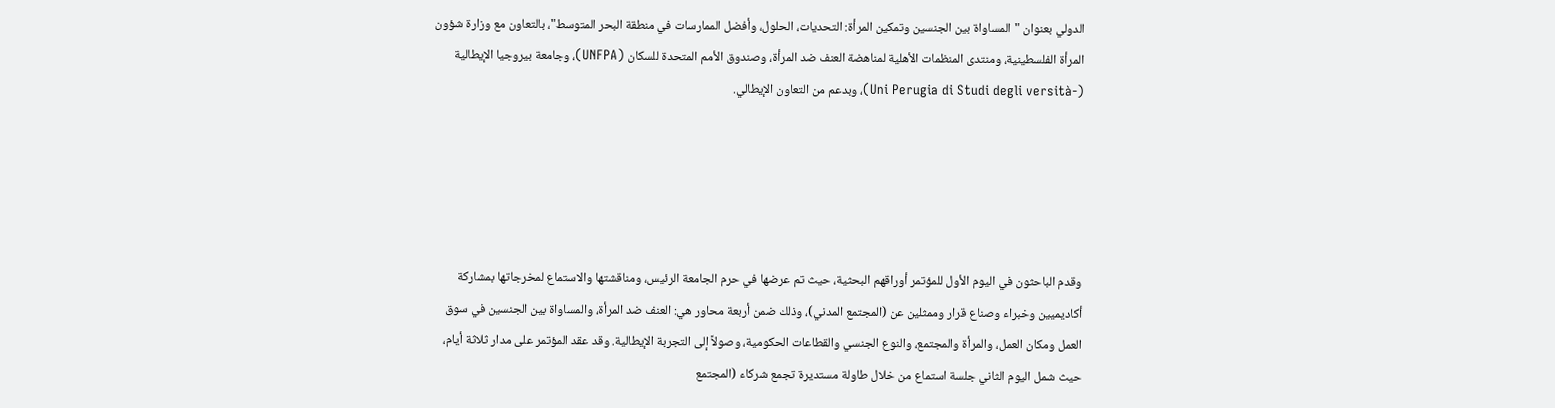الدولي بعنوان "المساواة بين الجنسين وتمكين المرأة: التحديات، الحلول، وأفضل الممارسات في منطقة البحر المتوسط"، بالتعاون مع وزارة شؤون المرأة الفلسطينية، ومنتدى المنظمات الأهلية لمناهضة العنف ضد المرأة، وصندوق الأمم المتحدة للسكان (UNFPA)، وجامعة بيروجيا الإيطالية (-Uni Perugia di Studi degli versità)، وبدعم من التعاون الإيطالي.





وقدم الباحثون في اليوم الأول للمؤتمر أوراقهم البحثية، حيث تم عرضها في حرم الجامعة الرئيس، ومناقشتها والاستماع لمخرجاتها بمشاركة أكاديميين وخبراء وصناع قرار وممثلين عن (المجتمع المدني)، وذلك ضمن أربعة محاور هي: العنف ضد المرأة، والمساواة بين الجنسين في سوق العمل ومكان العمل، والمرأة والمجتمع، والنوع الجنسي والقطاعات الحكومية، وصولاً إلى التجربة الإيطالية. وقد عقد المؤتمر على مدار ثلاثة أيام، حيث شمل اليوم الثاني جلسة استماع من خلال طاولة مستديرة تجمع شركاء (المجتمع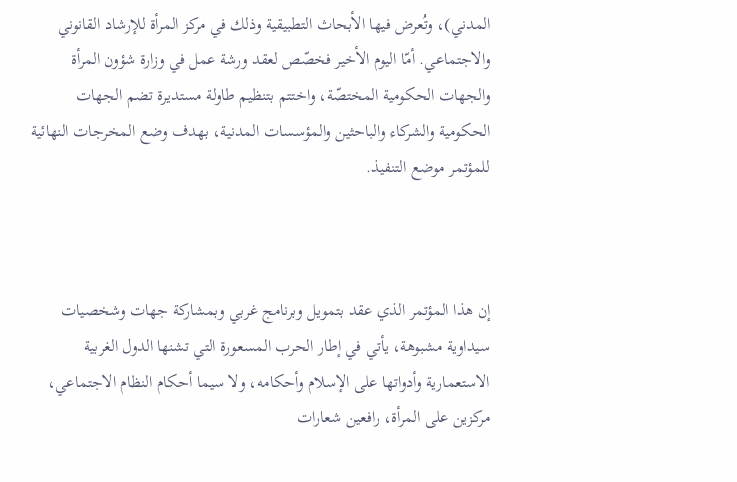المدني)، وتُعرض فيها الأبحاث التطبيقية وذلك في مركز المرأة للإرشاد القانوني والاجتماعي. أمّا اليوم الأخير فخصّص لعقد ورشة عمل في وزارة شؤون المرأة والجهات الحكومية المختصّة، واختتم بتنظيم طاولة مستديرة تضم الجهات الحكومية والشركاء والباحثين والمؤسسات المدنية، بهدف وضع المخرجات النهائية للمؤتمر موضع التنفيذ.



إن هذا المؤتمر الذي عقد بتمويل وبرنامج غربي وبمشاركة جهات وشخصيات سيداوية مشبوهة، يأتي في إطار الحرب المسعورة التي تشنها الدول الغربية الاستعمارية وأدواتها على الإسلام وأحكامه، ولا سيما أحكام النظام الاجتماعي، مركزين على المرأة، رافعين شعارات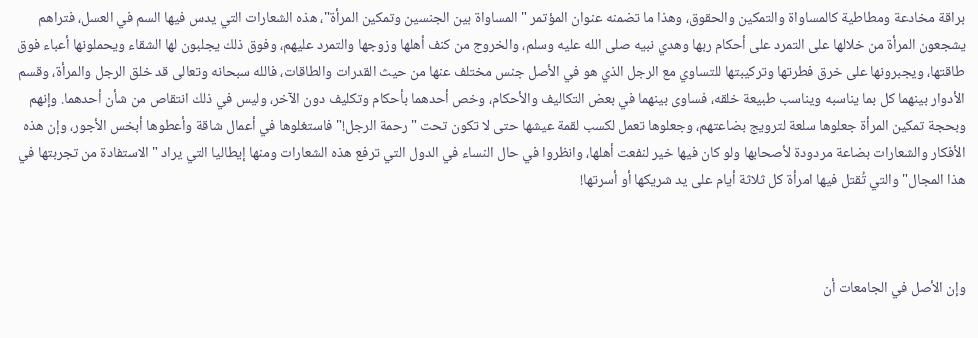براقة مخادعة ومطاطية كالمساواة والتمكين والحقوق، وهذا ما تضمنه عنوان المؤتمر "المساواة بين الجنسين وتمكين المرأة"، هذه الشعارات التي يدس فيها السم في العسل، فتراهم يشجعون المرأة من خلالها على التمرد على أحكام ربها وهدي نبيه صلى الله عليه وسلم، والخروج من كنف أهلها وزوجها والتمرد عليهم، وفوق ذلك يجلبون لها الشقاء ويحملونها أعباء فوق طاقتها، ويجبرونها على خرق فطرتها وتركيبتها للتساوي مع الرجل الذي هو في الأصل جنس مختلف عنها من حيث القدرات والطاقات، فالله سبحانه وتعالى قد خلق الرجل والمرأة، وقسم الأدوار بينهما كل بما يناسبه ويناسب طبيعة خلقه، فساوى بينهما في بعض التكاليف والأحكام، وخص أحدهما بأحكام وتكليف دون الآخر، وليس في ذلك انتقاص من شأن أحدهما. وإنهم وبحجة تمكين المرأة جعلوها سلعة لترويج بضاعتهم، وجعلوها تعمل لكسب لقمة عيشها حتى لا تكون تحت "رحمة الرجل!" فاستغلوها في أعمال شاقة وأعطوها أبخس الأجور، وإن هذه الأفكار والشعارات بضاعة مردودة لأصحابها ولو كان فيها خير لنفعت أهلها، وانظروا في حال النساء في الدول التي ترفع هذه الشعارات ومنها إيطاليا التي يراد "الاستفادة من تجربتها في هذا المجال" والتي تُقتل فيها امرأة كل ثلاثة أيام على يد شريكها أو أسرتها!



وإن الأصل في الجامعات أن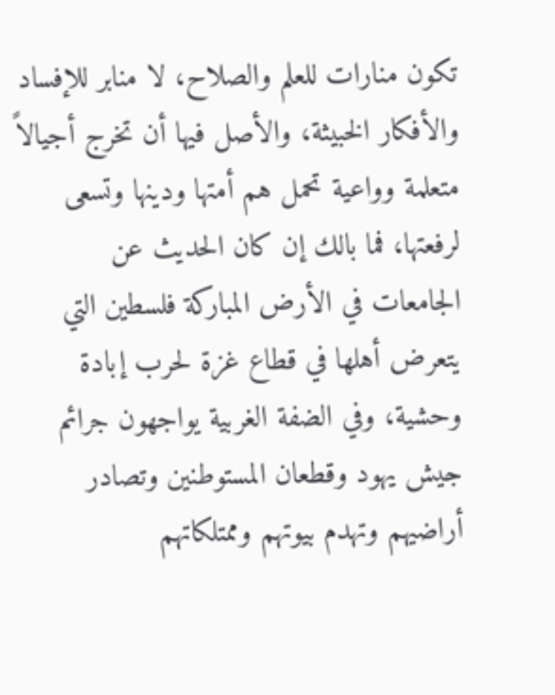تكون منارات للعلم والصلاح، لا منابر للإفساد والأفكار الخبيثة، والأصل فيها أن تخرج أجيالاً متعلمة وواعية تحمل هم أمتها ودينها وتسعى لرفعتها، فما بالك إن كان الحديث عن الجامعات في الأرض المباركة فلسطين التي يتعرض أهلها في قطاع غزة لحرب إبادة وحشية، وفي الضفة الغربية يواجهون جرائم جيش يهود وقطعان المستوطنين وتصادر أراضيهم وتهدم بيوتهم وممتلكاتهم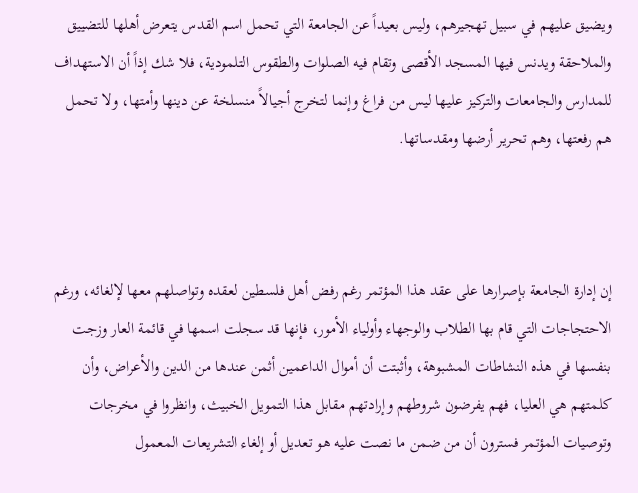ويضيق عليهم في سبيل تهجيرهم، وليس بعيداً عن الجامعة التي تحمل اسم القدس يتعرض أهلها للتضييق والملاحقة ويدنس فيها المسجد الأقصى وتقام فيه الصلوات والطقوس التلمودية، فلا شك إذاً أن الاستهداف للمدارس والجامعات والتركيز عليها ليس من فراغ وإنما لتخرج أجيالاً منسلخة عن دينها وأمتها، ولا تحمل هم رفعتها، وهم تحرير أرضها ومقدساتها.



إن إدارة الجامعة بإصرارها على عقد هذا المؤتمر رغم رفض أهل فلسطين لعقده وتواصلهم معها لإلغائه، ورغم الاحتجاجات التي قام بها الطلاب والوجهاء وأولياء الأمور، فإنها قد سجلت اسمها في قائمة العار وزجت بنفسها في هذه النشاطات المشبوهة، وأثبتت أن أموال الداعمين أثمن عندها من الدين والأعراض، وأن كلمتهم هي العليا، فهم يفرضون شروطهم وإرادتهم مقابل هذا التمويل الخبيث، وانظروا في مخرجات وتوصيات المؤتمر فسترون أن من ضمن ما نصت عليه هو تعديل أو إلغاء التشريعات المعمول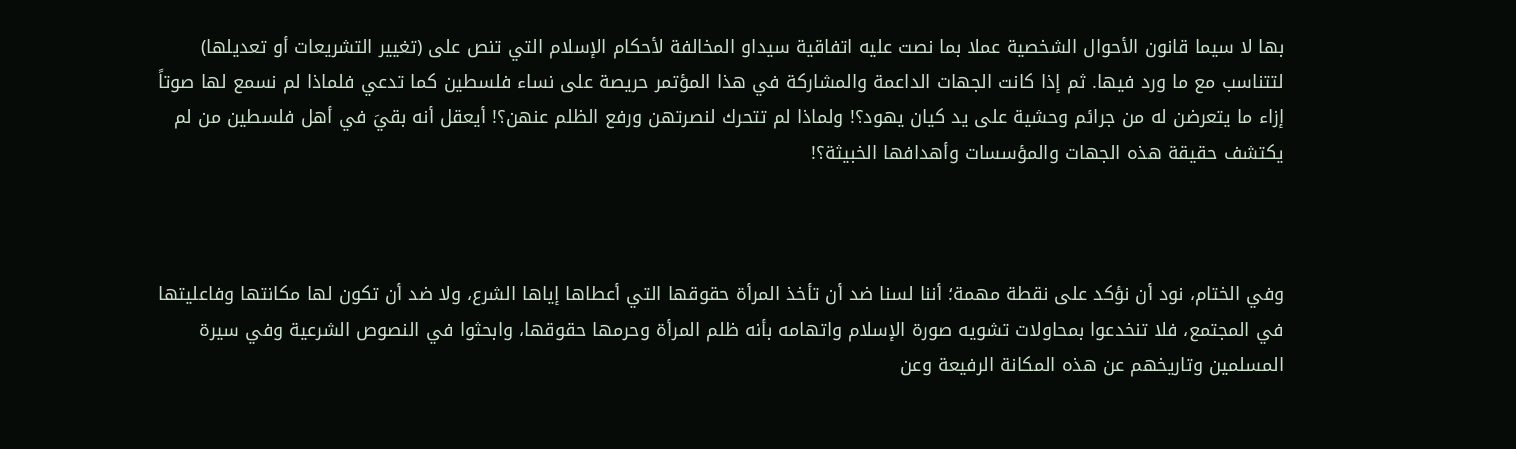بها لا سيما قانون الأحوال الشخصية عملا بما نصت عليه اتفاقية سيداو المخالفة لأحكام الإسلام التي تنص على (تغيير التشريعات أو تعديلها) لتتناسب مع ما ورد فيها. ثم إذا كانت الجهات الداعمة والمشاركة في هذا المؤتمر حريصة على نساء فلسطين كما تدعي فلماذا لم نسمع لها صوتاً إزاء ما يتعرضن له من جرائم وحشية على يد كيان يهود؟! ولماذا لم تتحرك لنصرتهن ورفع الظلم عنهن؟! أيعقل أنه بقيَ في أهل فلسطين من لم يكتشف حقيقة هذه الجهات والمؤسسات وأهدافها الخبيثة؟!



وفي الختام، نود أن نؤكد على نقطة مهمة؛ أننا لسنا ضد أن تأخذ المرأة حقوقها التي أعطاها إياها الشرع، ولا ضد أن تكون لها مكانتها وفاعليتها في المجتمع، فلا تنخدعوا بمحاولات تشويه صورة الإسلام واتهامه بأنه ظلم المرأة وحرمها حقوقها، وابحثوا في النصوص الشرعية وفي سيرة المسلمين وتاريخهم عن هذه المكانة الرفيعة وعن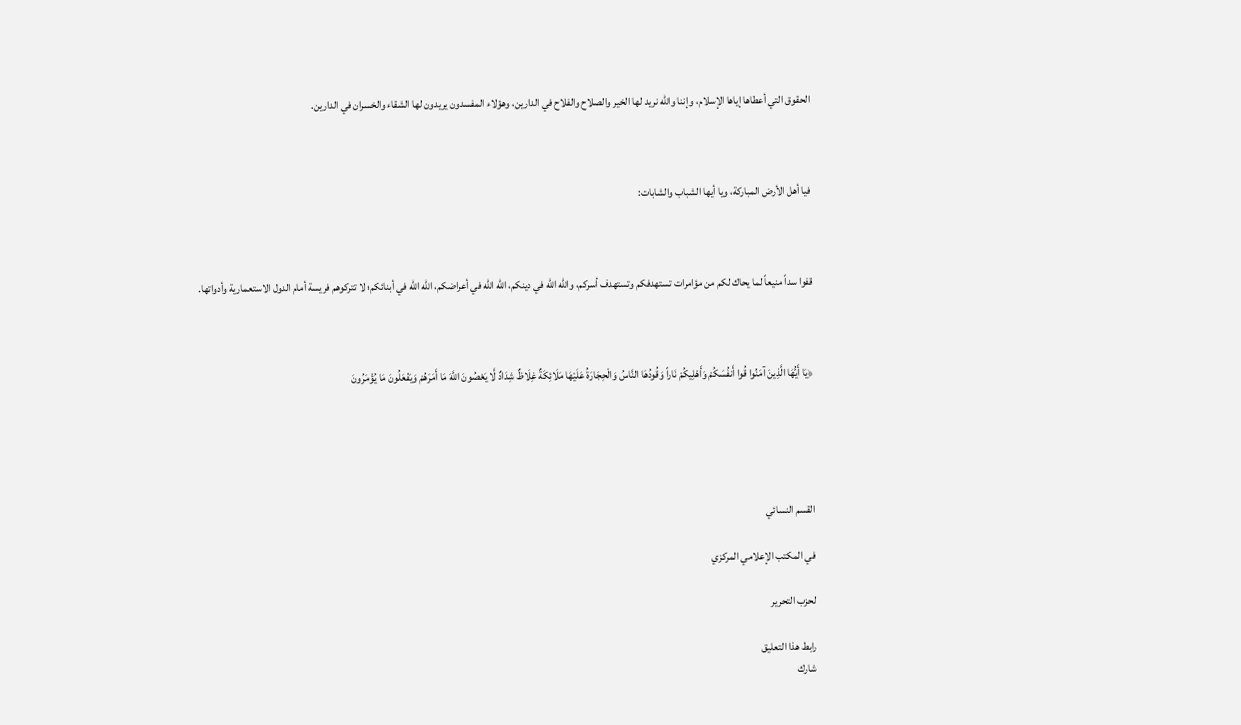الحقوق التي أعطاها إياها الإسلام، وإننا والله نريد لها الخير والصلاح والفلاح في الدارين، وهؤلاء المفسدون يريدون لها الشقاء والخسران في الدارين.



فيا أهل الأرض المباركة، ويا أيها الشباب والشابات:



قفوا سداً منيعاً لما يحاك لكم من مؤامرات تستهدفكم وتستهدف أسركم، والله الله في دينكم، الله الله في أعراضكم، الله الله في أبنائكم؛ لا تتركوهم فريسة أمام الدول الاستعمارية وأدواتها.



﴿يَا أَيُّهَا الَّذِينَ آمَنُوا قُوا أَنفُسَكُمْ وَأَهْلِيكُمْ نَاراً وَقُودُهَا النَّاسُ وَالْحِجَارَةُ عَلَيْهَا مَلَائِكَةٌ غِلَاظٌ شِدَادٌ لَّا يَعْصُونَ اللَّهَ مَا أَمَرَهُمْ وَيَفْعَلُونَ مَا يُؤْمَرُونَ





القسم النسائي

في المكتب الإعلامي المركزي

لحزب التحرير

رابط هذا التعليق
شارك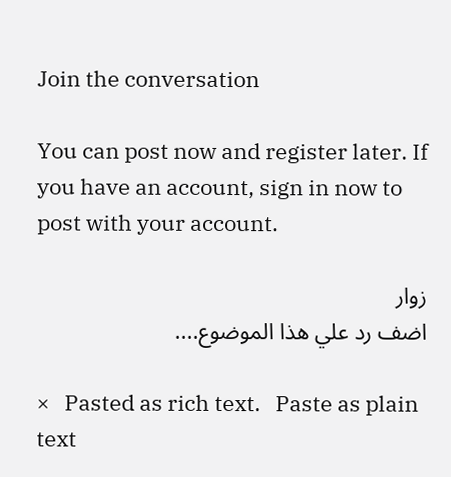Join the conversation

You can post now and register later. If you have an account, sign in now to post with your account.

زوار
اضف رد علي هذا الموضوع....

×   Pasted as rich text.   Paste as plain text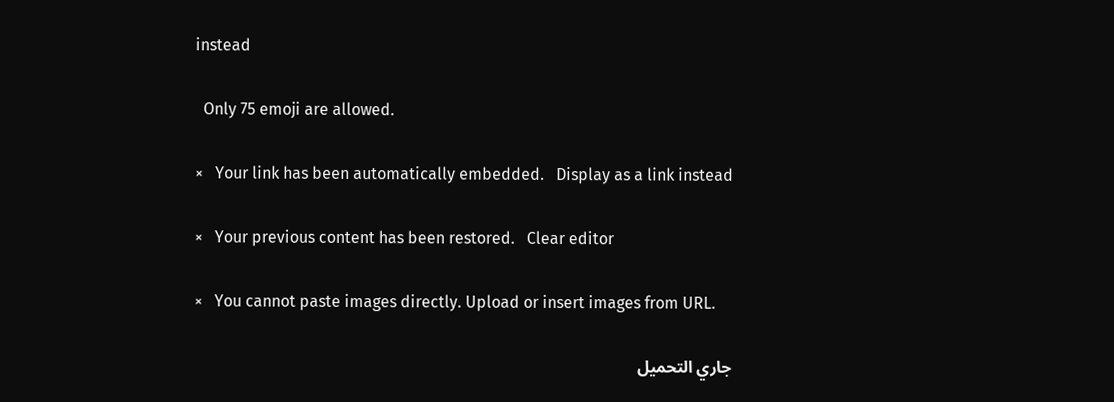instead

  Only 75 emoji are allowed.

×   Your link has been automatically embedded.   Display as a link instead

×   Your previous content has been restored.   Clear editor

×   You cannot paste images directly. Upload or insert images from URL.

جاري التحميل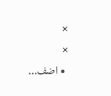×
×
  • اضف...